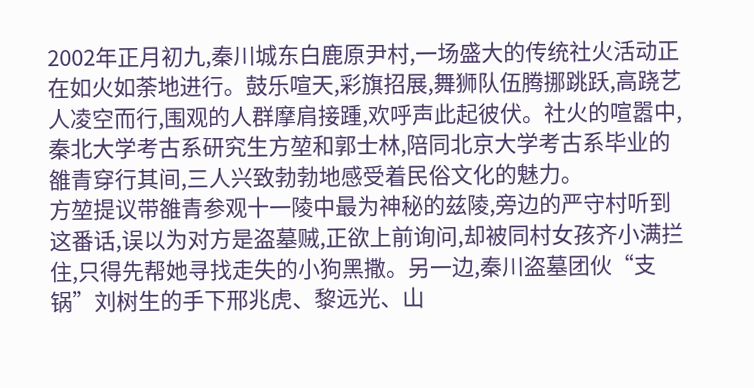2002年正月初九,秦川城东白鹿原尹村,一场盛大的传统社火活动正在如火如荼地进行。鼓乐喧天,彩旗招展,舞狮队伍腾挪跳跃,高跷艺人凌空而行,围观的人群摩肩接踵,欢呼声此起彼伏。社火的喧嚣中,秦北大学考古系研究生方堃和郭士林,陪同北京大学考古系毕业的雒青穿行其间,三人兴致勃勃地感受着民俗文化的魅力。
方堃提议带雒青参观十一陵中最为神秘的兹陵,旁边的严守村听到这番话,误以为对方是盗墓贼,正欲上前询问,却被同村女孩齐小满拦住,只得先帮她寻找走失的小狗黑撒。另一边,秦川盗墓团伙“支锅”刘树生的手下邢兆虎、黎远光、山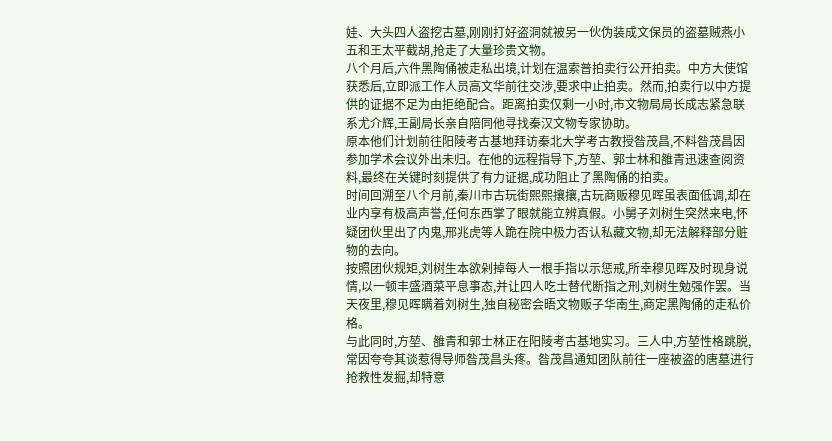娃、大头四人盗挖古墓,刚刚打好盗洞就被另一伙伪装成文保员的盗墓贼燕小五和王太平截胡,抢走了大量珍贵文物。
八个月后,六件黑陶俑被走私出境,计划在温索普拍卖行公开拍卖。中方大使馆获悉后,立即派工作人员高文华前往交涉,要求中止拍卖。然而,拍卖行以中方提供的证据不足为由拒绝配合。距离拍卖仅剩一小时,市文物局局长成志紧急联系尤介辉,王副局长亲自陪同他寻找秦汉文物专家协助。
原本他们计划前往阳陵考古基地拜访秦北大学考古教授昝茂昌,不料昝茂昌因参加学术会议外出未归。在他的远程指导下,方堃、郭士林和雒青迅速查阅资料,最终在关键时刻提供了有力证据,成功阻止了黑陶俑的拍卖。
时间回溯至八个月前,秦川市古玩街熙熙攘攘,古玩商贩穆见晖虽表面低调,却在业内享有极高声誉,任何东西掌了眼就能立辨真假。小舅子刘树生突然来电,怀疑团伙里出了内鬼,邢兆虎等人跪在院中极力否认私藏文物,却无法解释部分赃物的去向。
按照团伙规矩,刘树生本欲剁掉每人一根手指以示惩戒,所幸穆见晖及时现身说情,以一顿丰盛酒菜平息事态,并让四人吃土替代断指之刑,刘树生勉强作罢。当天夜里,穆见晖瞒着刘树生,独自秘密会晤文物贩子华南生,商定黑陶俑的走私价格。
与此同时,方堃、雒青和郭士林正在阳陵考古基地实习。三人中,方堃性格跳脱,常因夸夸其谈惹得导师昝茂昌头疼。昝茂昌通知团队前往一座被盗的唐墓进行抢救性发掘,却特意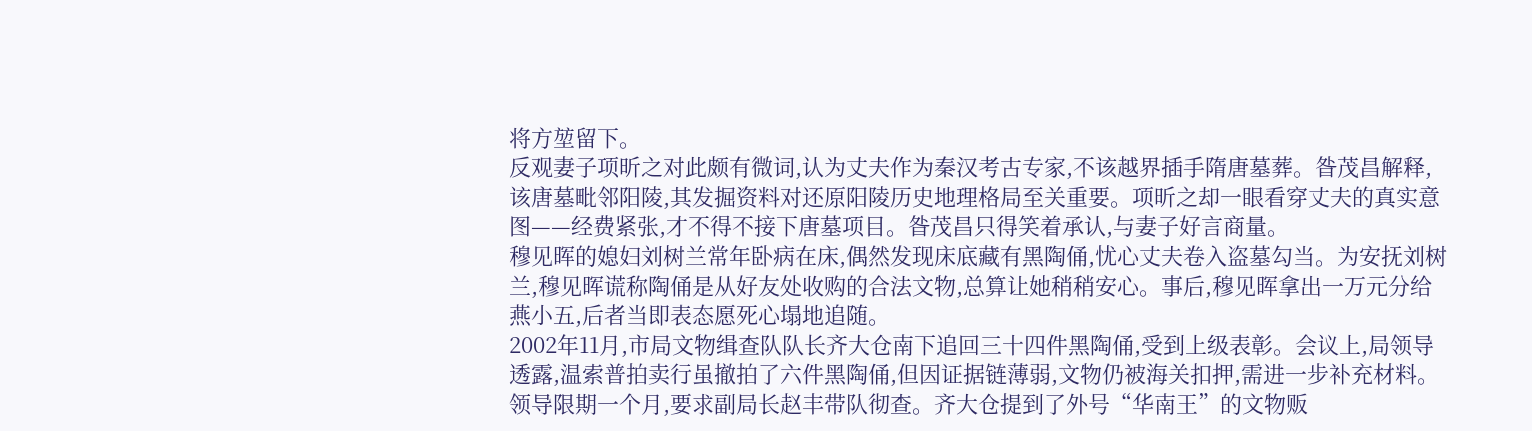将方堃留下。
反观妻子项昕之对此颇有微词,认为丈夫作为秦汉考古专家,不该越界插手隋唐墓葬。昝茂昌解释,该唐墓毗邻阳陵,其发掘资料对还原阳陵历史地理格局至关重要。项昕之却一眼看穿丈夫的真实意图——经费紧张,才不得不接下唐墓项目。昝茂昌只得笑着承认,与妻子好言商量。
穆见晖的媳妇刘树兰常年卧病在床,偶然发现床底藏有黑陶俑,忧心丈夫卷入盗墓勾当。为安抚刘树兰,穆见晖谎称陶俑是从好友处收购的合法文物,总算让她稍稍安心。事后,穆见晖拿出一万元分给燕小五,后者当即表态愿死心塌地追随。
2002年11月,市局文物缉查队队长齐大仓南下追回三十四件黑陶俑,受到上级表彰。会议上,局领导透露,温索普拍卖行虽撤拍了六件黑陶俑,但因证据链薄弱,文物仍被海关扣押,需进一步补充材料。
领导限期一个月,要求副局长赵丰带队彻查。齐大仓提到了外号“华南王”的文物贩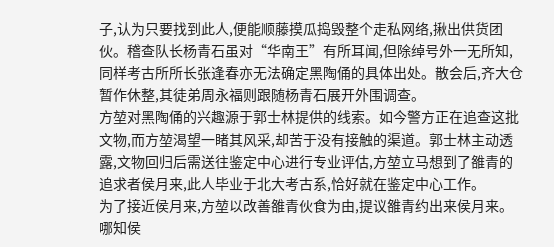子,认为只要找到此人,便能顺藤摸瓜捣毁整个走私网络,揪出供货团伙。稽查队长杨青石虽对“华南王”有所耳闻,但除绰号外一无所知,同样考古所所长张逢春亦无法确定黑陶俑的具体出处。散会后,齐大仓暂作休整,其徒弟周永福则跟随杨青石展开外围调查。
方堃对黑陶俑的兴趣源于郭士林提供的线索。如今警方正在追查这批文物,而方堃渴望一睹其风采,却苦于没有接触的渠道。郭士林主动透露,文物回归后需送往鉴定中心进行专业评估,方堃立马想到了雒青的追求者侯月来,此人毕业于北大考古系,恰好就在鉴定中心工作。
为了接近侯月来,方堃以改善雒青伙食为由,提议雒青约出来侯月来。哪知侯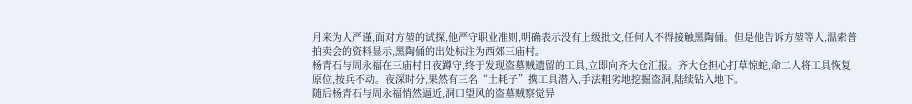月来为人严谨,面对方堃的试探,他严守职业准则,明确表示没有上级批文,任何人不得接触黑陶俑。但是他告诉方堃等人,温索普拍卖会的资料显示,黑陶俑的出处标注为西郊三庙村。
杨青石与周永福在三庙村日夜蹲守,终于发现盗墓贼遗留的工具,立即向齐大仓汇报。齐大仓担心打草惊蛇,命二人将工具恢复原位,按兵不动。夜深时分,果然有三名“土耗子”携工具潜入,手法粗劣地挖掘盗洞,陆续钻入地下。
随后杨青石与周永福悄然逼近,洞口望风的盗墓贼察觉异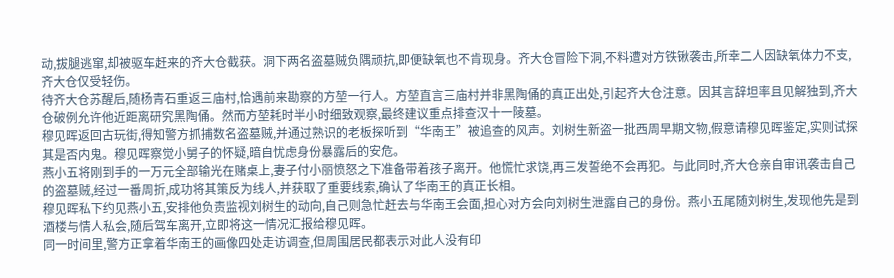动,拔腿逃窜,却被驱车赶来的齐大仓截获。洞下两名盗墓贼负隅顽抗,即便缺氧也不肯现身。齐大仓冒险下洞,不料遭对方铁锹袭击,所幸二人因缺氧体力不支,齐大仓仅受轻伤。
待齐大仓苏醒后,随杨青石重返三庙村,恰遇前来勘察的方堃一行人。方堃直言三庙村并非黑陶俑的真正出处,引起齐大仓注意。因其言辞坦率且见解独到,齐大仓破例允许他近距离研究黑陶俑。然而方堃耗时半小时细致观察,最终建议重点排查汉十一陵墓。
穆见晖返回古玩街,得知警方抓捕数名盗墓贼,并通过熟识的老板探听到“华南王”被追查的风声。刘树生新盗一批西周早期文物,假意请穆见晖鉴定,实则试探其是否内鬼。穆见晖察觉小舅子的怀疑,暗自忧虑身份暴露后的安危。
燕小五将刚到手的一万元全部输光在赌桌上,妻子付小丽愤怒之下准备带着孩子离开。他慌忙求饶,再三发誓绝不会再犯。与此同时,齐大仓亲自审讯袭击自己的盗墓贼,经过一番周折,成功将其策反为线人,并获取了重要线索,确认了华南王的真正长相。
穆见晖私下约见燕小五,安排他负责监视刘树生的动向,自己则急忙赶去与华南王会面,担心对方会向刘树生泄露自己的身份。燕小五尾随刘树生,发现他先是到酒楼与情人私会,随后驾车离开,立即将这一情况汇报给穆见晖。
同一时间里,警方正拿着华南王的画像四处走访调查,但周围居民都表示对此人没有印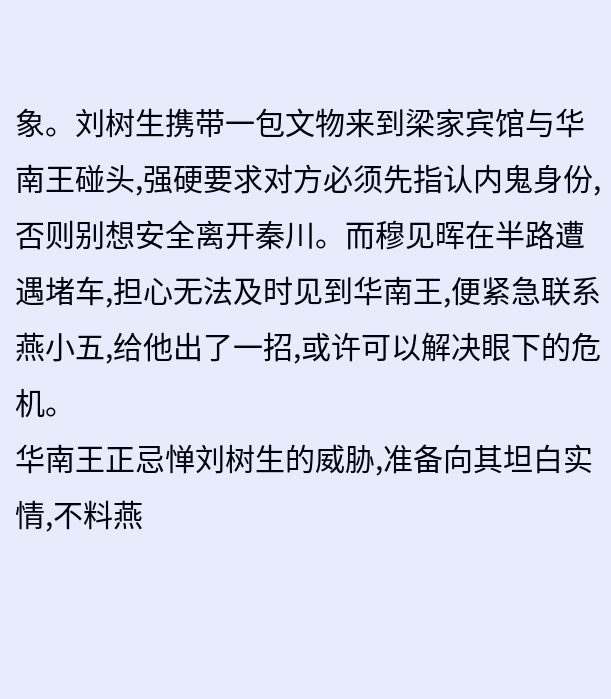象。刘树生携带一包文物来到梁家宾馆与华南王碰头,强硬要求对方必须先指认内鬼身份,否则别想安全离开秦川。而穆见晖在半路遭遇堵车,担心无法及时见到华南王,便紧急联系燕小五,给他出了一招,或许可以解决眼下的危机。
华南王正忌惮刘树生的威胁,准备向其坦白实情,不料燕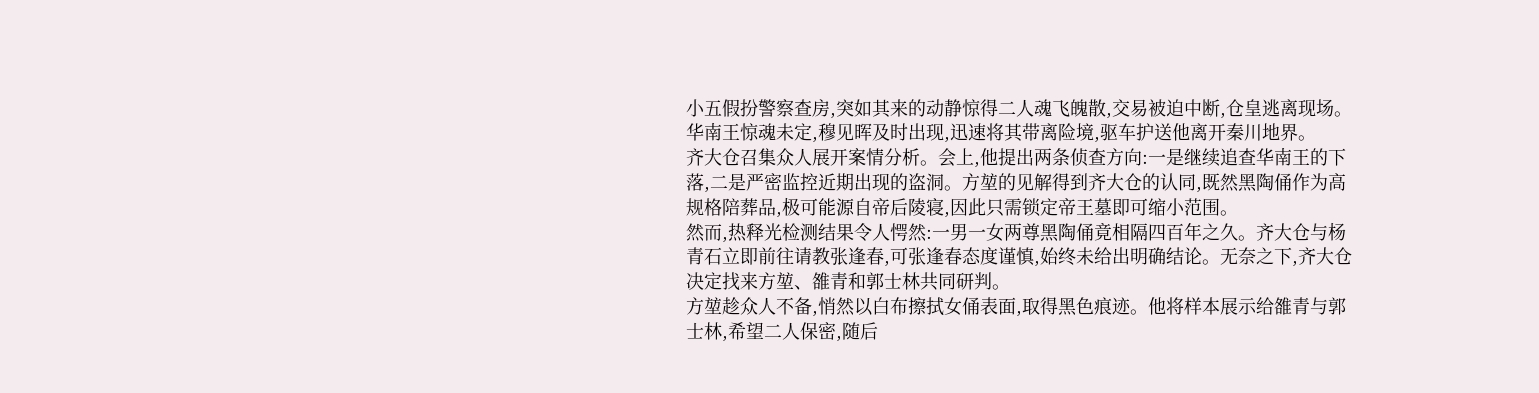小五假扮警察查房,突如其来的动静惊得二人魂飞魄散,交易被迫中断,仓皇逃离现场。华南王惊魂未定,穆见晖及时出现,迅速将其带离险境,驱车护送他离开秦川地界。
齐大仓召集众人展开案情分析。会上,他提出两条侦查方向:一是继续追查华南王的下落,二是严密监控近期出现的盗洞。方堃的见解得到齐大仓的认同,既然黑陶俑作为高规格陪葬品,极可能源自帝后陵寝,因此只需锁定帝王墓即可缩小范围。
然而,热释光检测结果令人愕然:一男一女两尊黑陶俑竟相隔四百年之久。齐大仓与杨青石立即前往请教张逢春,可张逢春态度谨慎,始终未给出明确结论。无奈之下,齐大仓决定找来方堃、雒青和郭士林共同研判。
方堃趁众人不备,悄然以白布擦拭女俑表面,取得黑色痕迹。他将样本展示给雒青与郭士林,希望二人保密,随后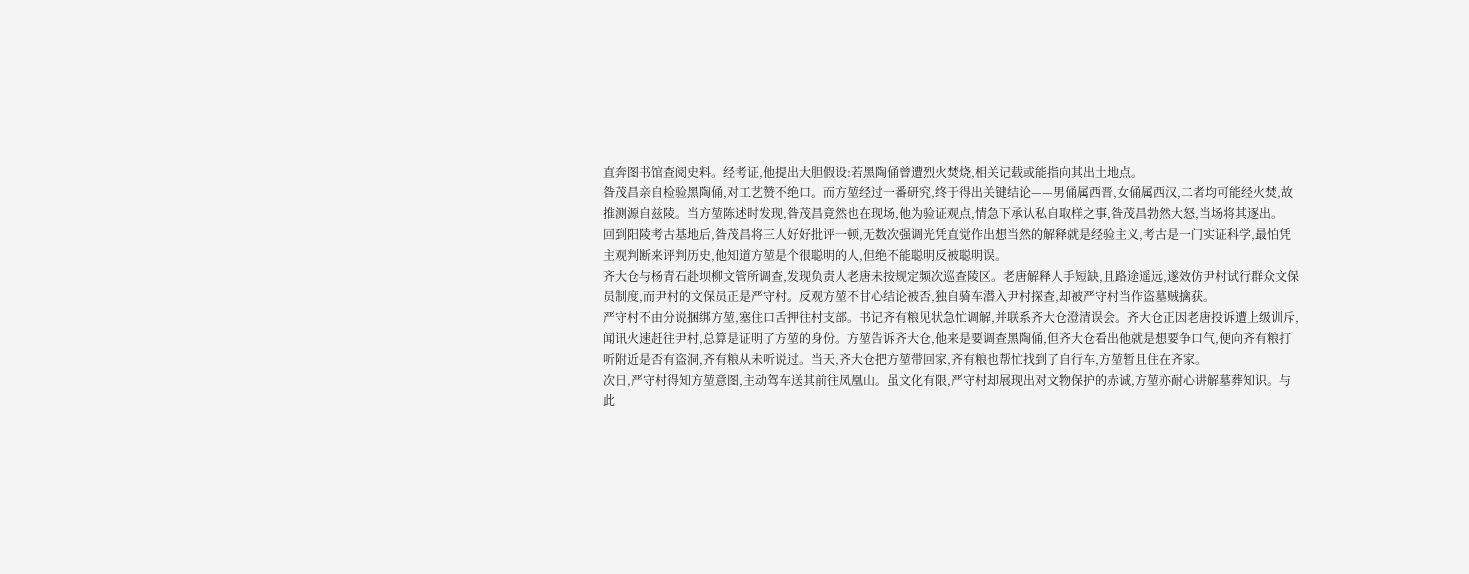直奔图书馆查阅史料。经考证,他提出大胆假设:若黑陶俑曾遭烈火焚烧,相关记载或能指向其出土地点。
昝茂昌亲自检验黑陶俑,对工艺赞不绝口。而方堃经过一番研究,终于得出关键结论——男俑属西晋,女俑属西汉,二者均可能经火焚,故推测源自兹陵。当方堃陈述时发现,昝茂昌竟然也在现场,他为验证观点,情急下承认私自取样之事,昝茂昌勃然大怒,当场将其逐出。
回到阳陵考古基地后,昝茂昌将三人好好批评一顿,无数次强调光凭直觉作出想当然的解释就是经验主义,考古是一门实证科学,最怕凭主观判断来评判历史,他知道方堃是个很聪明的人,但绝不能聪明反被聪明误。
齐大仓与杨青石赴坝柳文管所调查,发现负责人老唐未按规定频次巡查陵区。老唐解释人手短缺,且路途遥远,遂效仿尹村试行群众文保员制度,而尹村的文保员正是严守村。反观方堃不甘心结论被否,独自骑车潜入尹村探查,却被严守村当作盗墓贼擒获。
严守村不由分说捆绑方堃,塞住口舌押往村支部。书记齐有粮见状急忙调解,并联系齐大仓澄清误会。齐大仓正因老唐投诉遭上级训斥,闻讯火速赶往尹村,总算是证明了方堃的身份。方堃告诉齐大仓,他来是要调查黑陶俑,但齐大仓看出他就是想要争口气,便向齐有粮打听附近是否有盗洞,齐有粮从未听说过。当天,齐大仓把方堃带回家,齐有粮也帮忙找到了自行车,方堃暂且住在齐家。
次日,严守村得知方堃意图,主动驾车送其前往凤凰山。虽文化有限,严守村却展现出对文物保护的赤诚,方堃亦耐心讲解墓葬知识。与此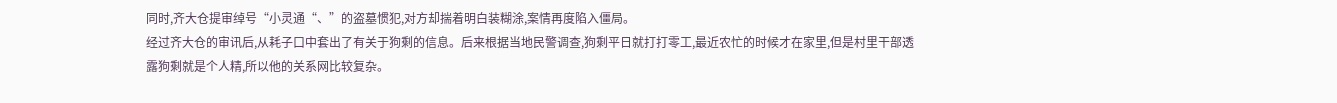同时,齐大仓提审绰号“小灵通“、”的盗墓惯犯,对方却揣着明白装糊涂,案情再度陷入僵局。
经过齐大仓的审讯后,从耗子口中套出了有关于狗剩的信息。后来根据当地民警调查,狗剩平日就打打零工,最近农忙的时候才在家里,但是村里干部透露狗剩就是个人精,所以他的关系网比较复杂。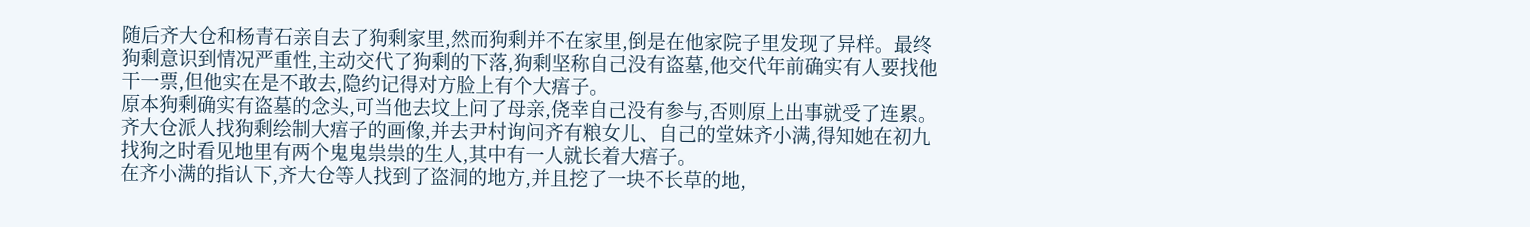随后齐大仓和杨青石亲自去了狗剩家里,然而狗剩并不在家里,倒是在他家院子里发现了异样。最终狗剩意识到情况严重性,主动交代了狗剩的下落,狗剩坚称自己没有盗墓,他交代年前确实有人要找他干一票,但他实在是不敢去,隐约记得对方脸上有个大痦子。
原本狗剩确实有盗墓的念头,可当他去坟上问了母亲,侥幸自己没有参与,否则原上出事就受了连累。齐大仓派人找狗剩绘制大痦子的画像,并去尹村询问齐有粮女儿、自己的堂妹齐小满,得知她在初九找狗之时看见地里有两个鬼鬼祟祟的生人,其中有一人就长着大痦子。
在齐小满的指认下,齐大仓等人找到了盗洞的地方,并且挖了一块不长草的地,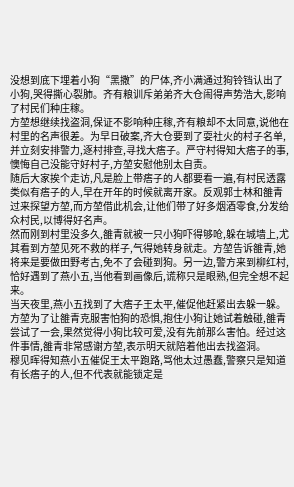没想到底下埋着小狗“黑撒”的尸体,齐小满通过狗铃铛认出了小狗,哭得撕心裂肺。齐有粮训斥弟弟齐大仓闹得声势浩大,影响了村民们种庄稼。
方堃想继续找盗洞,保证不影响种庄稼,齐有粮却不太同意,说他在村里的名声很差。为早日破案,齐大仓要到了耍社火的村子名单,并立刻安排警力,逐村排查,寻找大痦子。严守村得知大痦子的事,懊悔自己没能守好村子,方堃安慰他别太自责。
随后大家挨个走访,凡是脸上带痦子的人都要看一遍,有村民透露类似有痦子的人,早在开年的时候就离开家。反观郭士林和雒青过来探望方堃,而方堃借此机会,让他们带了好多烟酒零食,分发给众村民,以博得好名声。
然而刚到村里没多久,雒青就被一只小狗吓得够呛,躲在城墙上,尤其看到方堃见死不救的样子,气得她转身就走。方堃告诉雒青,她将来是要做田野考古,免不了会碰到狗。另一边,警方来到柳红村,恰好遇到了燕小五,当他看到画像后,谎称只是眼熟,但完全想不起来。
当天夜里,燕小五找到了大痦子王太平,催促他赶紧出去躲一躲。方堃为了让雒青克服害怕狗的恐惧,抱住小狗让她试着触碰,雒青尝试了一会,果然觉得小狗比较可爱,没有先前那么害怕。经过这件事情,雒青非常感谢方堃,表示明天就陪着他出去找盗洞。
穆见晖得知燕小五催促王太平跑路,骂他太过愚蠢,警察只是知道有长痦子的人,但不代表就能锁定是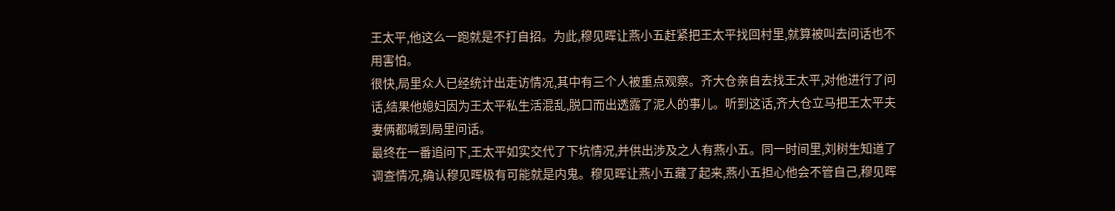王太平,他这么一跑就是不打自招。为此,穆见晖让燕小五赶紧把王太平找回村里,就算被叫去问话也不用害怕。
很快,局里众人已经统计出走访情况,其中有三个人被重点观察。齐大仓亲自去找王太平,对他进行了问话,结果他媳妇因为王太平私生活混乱,脱口而出透露了泥人的事儿。听到这话,齐大仓立马把王太平夫妻俩都喊到局里问话。
最终在一番追问下,王太平如实交代了下坑情况,并供出涉及之人有燕小五。同一时间里,刘树生知道了调查情况,确认穆见晖极有可能就是内鬼。穆见晖让燕小五藏了起来,燕小五担心他会不管自己,穆见晖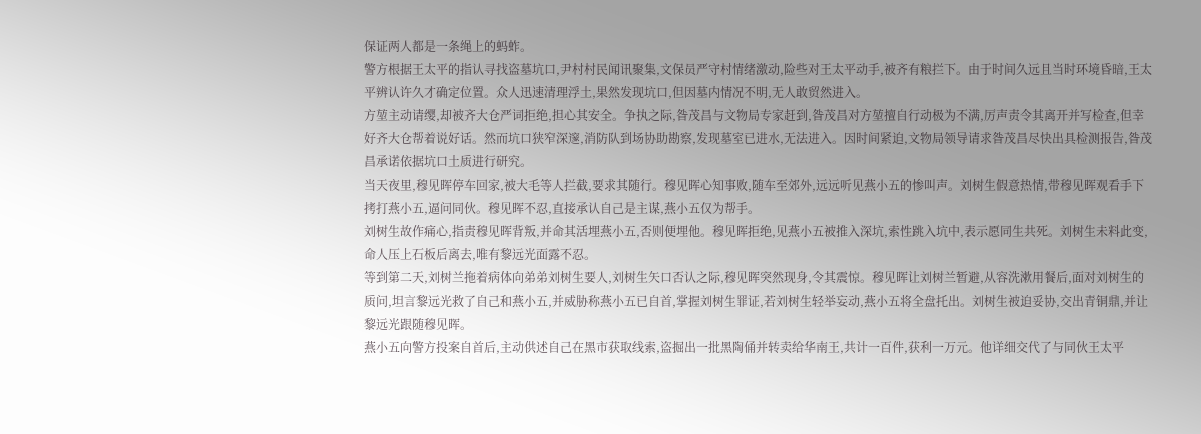保证两人都是一条绳上的蚂蚱。
警方根据王太平的指认寻找盗墓坑口,尹村村民闻讯聚集,文保员严守村情绪激动,险些对王太平动手,被齐有粮拦下。由于时间久远且当时环境昏暗,王太平辨认许久才确定位置。众人迅速清理浮土,果然发现坑口,但因墓内情况不明,无人敢贸然进入。
方堃主动请缨,却被齐大仓严词拒绝,担心其安全。争执之际,昝茂昌与文物局专家赶到,昝茂昌对方堃擅自行动极为不满,厉声责令其离开并写检查,但幸好齐大仓帮着说好话。然而坑口狭窄深邃,消防队到场协助勘察,发现墓室已进水,无法进入。因时间紧迫,文物局领导请求昝茂昌尽快出具检测报告,昝茂昌承诺依据坑口土质进行研究。
当天夜里,穆见晖停车回家,被大毛等人拦截,要求其随行。穆见晖心知事败,随车至郊外,远远听见燕小五的惨叫声。刘树生假意热情,带穆见晖观看手下拷打燕小五,逼问同伙。穆见晖不忍,直接承认自己是主谋,燕小五仅为帮手。
刘树生故作痛心,指责穆见晖背叛,并命其活埋燕小五,否则便埋他。穆见晖拒绝,见燕小五被推入深坑,索性跳入坑中,表示愿同生共死。刘树生未料此变,命人压上石板后离去,唯有黎远光面露不忍。
等到第二天,刘树兰拖着病体向弟弟刘树生要人,刘树生矢口否认之际,穆见晖突然现身,令其震惊。穆见晖让刘树兰暂避,从容洗漱用餐后,面对刘树生的质问,坦言黎远光救了自己和燕小五,并威胁称燕小五已自首,掌握刘树生罪证,若刘树生轻举妄动,燕小五将全盘托出。刘树生被迫妥协,交出青铜鼎,并让黎远光跟随穆见晖。
燕小五向警方投案自首后,主动供述自己在黑市获取线索,盗掘出一批黑陶俑并转卖给华南王,共计一百件,获利一万元。他详细交代了与同伙王太平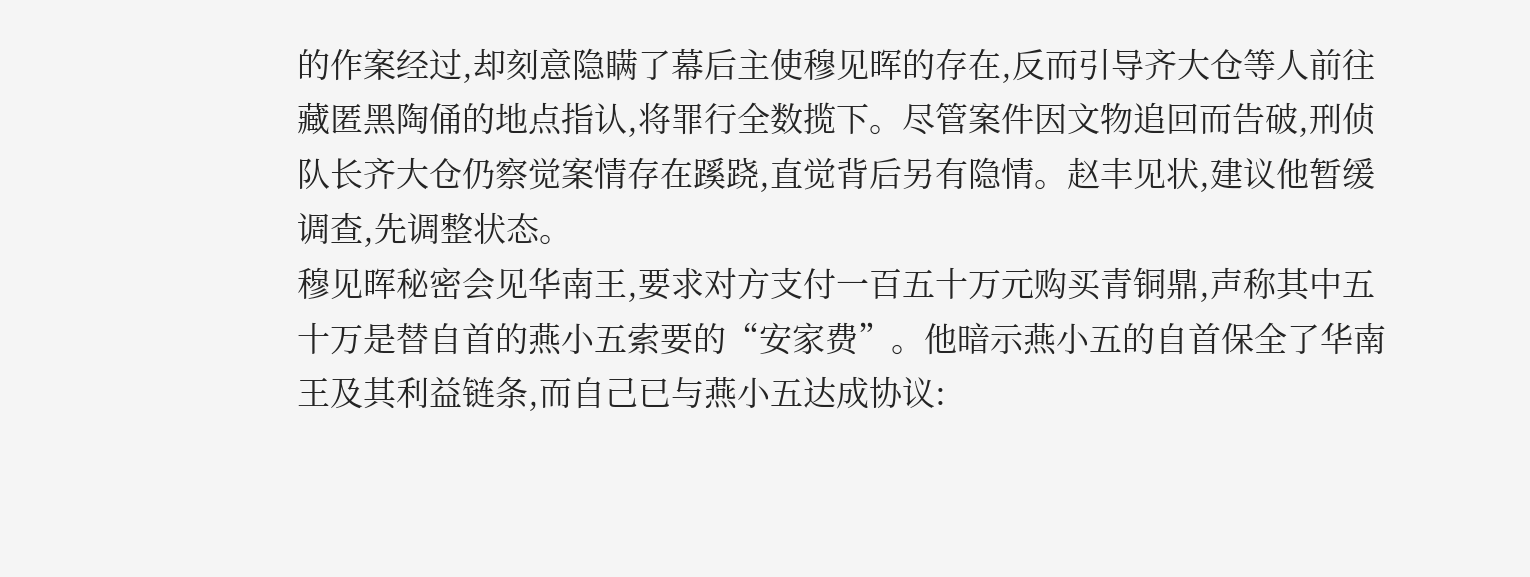的作案经过,却刻意隐瞒了幕后主使穆见晖的存在,反而引导齐大仓等人前往藏匿黑陶俑的地点指认,将罪行全数揽下。尽管案件因文物追回而告破,刑侦队长齐大仓仍察觉案情存在蹊跷,直觉背后另有隐情。赵丰见状,建议他暂缓调查,先调整状态。
穆见晖秘密会见华南王,要求对方支付一百五十万元购买青铜鼎,声称其中五十万是替自首的燕小五索要的“安家费”。他暗示燕小五的自首保全了华南王及其利益链条,而自己已与燕小五达成协议: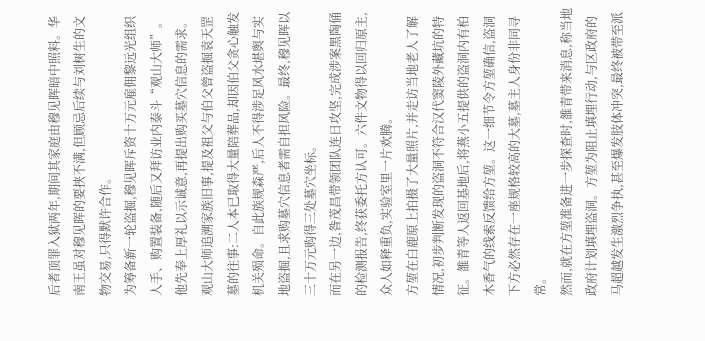后者顶罪入狱两年,期间其家庭由穆见晖暗中照料。华南王虽对穆见晖的要挟不满,但顾忌后续与刘树生的文物交易,只得默许合作。
为筹备新一轮盗掘,穆见晖斥资十万元雇佣黎远光组织人手、购置装备,随后又拜访业内泰斗“观山大师”。他先奉上厚礼以示诚意,再提出购买墓穴信息的需求。观山大师追溯家族旧事,提及祖父与伯父曾盗掘袁天罡墓的往事:二人本已取得大量陪葬品,却因伯父贪心触发机关殒命。自此族规森严,后人不得涉足风水堪舆与实地盗掘,且求购墓穴信息者需自担风险。最终,穆见晖以三十万元购得三处墓穴坐标。
而在另一边,昝茂昌带领团队连日攻坚,完成涉案黑陶俑的检测报告,终获委托方认可。六件文物得以回归原主,众人如释重负,实验室里一片欢腾。
方堃在白鹿原上拍摄了大量照片,并走访当地老人了解情况,初步判断发现的盗洞不符合汉代窦陵外藏坑的特征。雒青等人返回基地后,将燕小五提供的盗洞内有柏木香气的线索反馈给方堃。这一细节令方堃确信,盗洞下方必然存在一座规格较高的大墓,墓主人身份非同寻常。
然而,就在方堃准备进一步探查时,雒青带来消息,称当地政府计划填埋盗洞。方堃为阻止填埋行动,与区政府的马超越发生激烈争执,甚至爆发肢体冲突,最终被带至派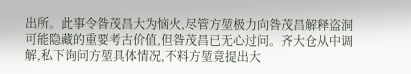出所。此事令昝茂昌大为恼火,尽管方堃极力向昝茂昌解释盗洞可能隐藏的重要考古价值,但昝茂昌已无心过问。齐大仓从中调解,私下询问方堃具体情况,不料方堃竟提出大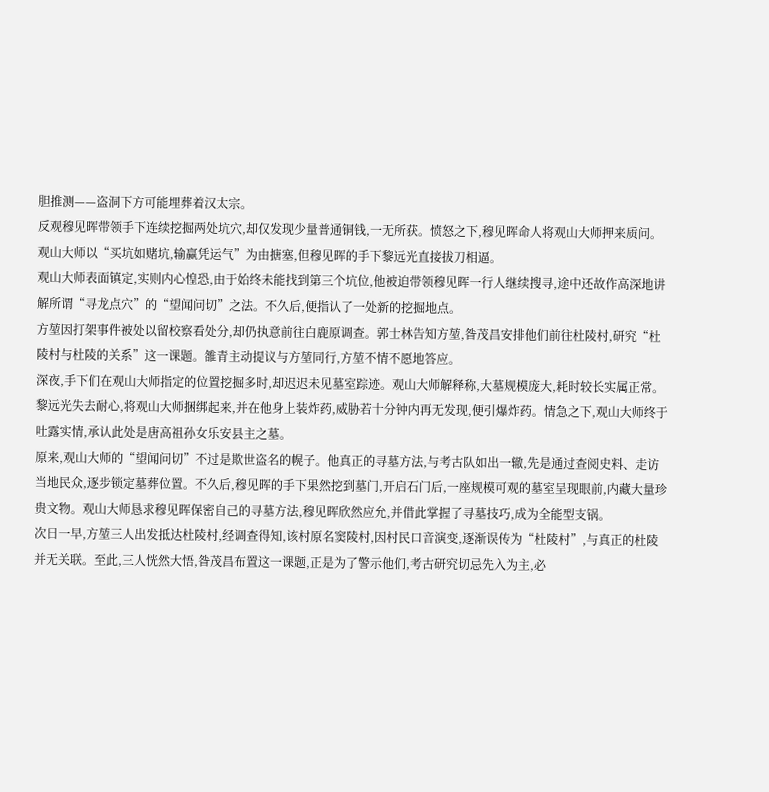胆推测——盗洞下方可能埋葬着汉太宗。
反观穆见晖带领手下连续挖掘两处坑穴,却仅发现少量普通铜钱,一无所获。愤怒之下,穆见晖命人将观山大师押来质问。观山大师以“买坑如赌坑,输赢凭运气”为由搪塞,但穆见晖的手下黎远光直接拔刀相逼。
观山大师表面镇定,实则内心惶恐,由于始终未能找到第三个坑位,他被迫带领穆见晖一行人继续搜寻,途中还故作高深地讲解所谓“寻龙点穴”的“望闻问切”之法。不久后,便指认了一处新的挖掘地点。
方堃因打架事件被处以留校察看处分,却仍执意前往白鹿原调查。郭士林告知方堃,昝茂昌安排他们前往杜陵村,研究“杜陵村与杜陵的关系”这一课题。雒青主动提议与方堃同行,方堃不情不愿地答应。
深夜,手下们在观山大师指定的位置挖掘多时,却迟迟未见墓室踪迹。观山大师解释称,大墓规模庞大,耗时较长实属正常。黎远光失去耐心,将观山大师捆绑起来,并在他身上装炸药,威胁若十分钟内再无发现,便引爆炸药。情急之下,观山大师终于吐露实情,承认此处是唐高祖孙女乐安县主之墓。
原来,观山大师的“望闻问切”不过是欺世盗名的幌子。他真正的寻墓方法,与考古队如出一辙,先是通过查阅史料、走访当地民众,逐步锁定墓葬位置。不久后,穆见晖的手下果然挖到墓门,开启石门后,一座规模可观的墓室呈现眼前,内藏大量珍贵文物。观山大师恳求穆见晖保密自己的寻墓方法,穆见晖欣然应允,并借此掌握了寻墓技巧,成为全能型支锅。
次日一早,方堃三人出发抵达杜陵村,经调查得知,该村原名窦陵村,因村民口音演变,逐渐误传为“杜陵村”,与真正的杜陵并无关联。至此,三人恍然大悟,昝茂昌布置这一课题,正是为了警示他们,考古研究切忌先入为主,必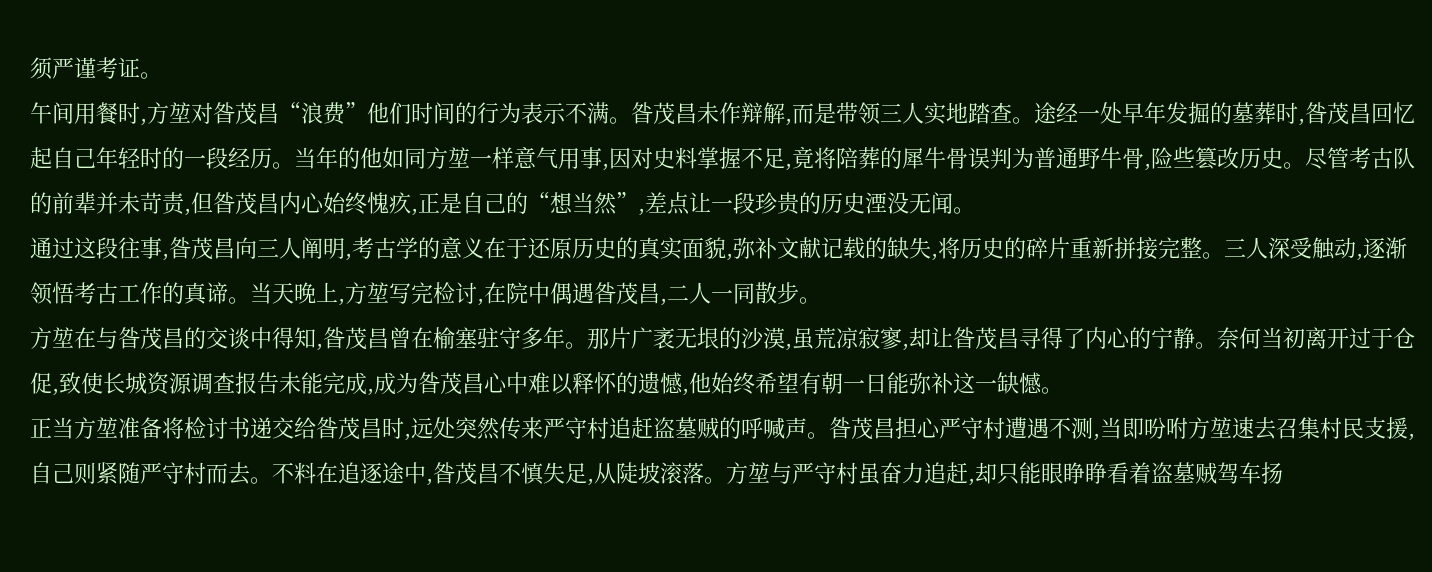须严谨考证。
午间用餐时,方堃对昝茂昌“浪费”他们时间的行为表示不满。昝茂昌未作辩解,而是带领三人实地踏查。途经一处早年发掘的墓葬时,昝茂昌回忆起自己年轻时的一段经历。当年的他如同方堃一样意气用事,因对史料掌握不足,竟将陪葬的犀牛骨误判为普通野牛骨,险些篡改历史。尽管考古队的前辈并未苛责,但昝茂昌内心始终愧疚,正是自己的“想当然”,差点让一段珍贵的历史湮没无闻。
通过这段往事,昝茂昌向三人阐明,考古学的意义在于还原历史的真实面貌,弥补文献记载的缺失,将历史的碎片重新拼接完整。三人深受触动,逐渐领悟考古工作的真谛。当天晚上,方堃写完检讨,在院中偶遇昝茂昌,二人一同散步。
方堃在与昝茂昌的交谈中得知,昝茂昌曾在榆塞驻守多年。那片广袤无垠的沙漠,虽荒凉寂寥,却让昝茂昌寻得了内心的宁静。奈何当初离开过于仓促,致使长城资源调查报告未能完成,成为昝茂昌心中难以释怀的遗憾,他始终希望有朝一日能弥补这一缺憾。
正当方堃准备将检讨书递交给昝茂昌时,远处突然传来严守村追赶盗墓贼的呼喊声。昝茂昌担心严守村遭遇不测,当即吩咐方堃速去召集村民支援,自己则紧随严守村而去。不料在追逐途中,昝茂昌不慎失足,从陡坡滚落。方堃与严守村虽奋力追赶,却只能眼睁睁看着盗墓贼驾车扬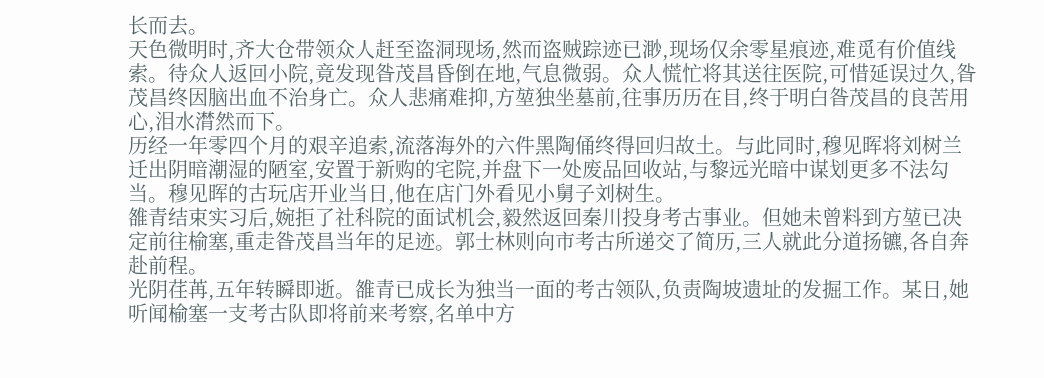长而去。
天色微明时,齐大仓带领众人赶至盗洞现场,然而盗贼踪迹已渺,现场仅余零星痕迹,难觅有价值线索。待众人返回小院,竟发现昝茂昌昏倒在地,气息微弱。众人慌忙将其送往医院,可惜延误过久,昝茂昌终因脑出血不治身亡。众人悲痛难抑,方堃独坐墓前,往事历历在目,终于明白昝茂昌的良苦用心,泪水潸然而下。
历经一年零四个月的艰辛追索,流落海外的六件黑陶俑终得回归故土。与此同时,穆见晖将刘树兰迁出阴暗潮湿的陋室,安置于新购的宅院,并盘下一处废品回收站,与黎远光暗中谋划更多不法勾当。穆见晖的古玩店开业当日,他在店门外看见小舅子刘树生。
雒青结束实习后,婉拒了社科院的面试机会,毅然返回秦川投身考古事业。但她未曾料到方堃已决定前往榆塞,重走昝茂昌当年的足迹。郭士林则向市考古所递交了简历,三人就此分道扬镳,各自奔赴前程。
光阴荏苒,五年转瞬即逝。雒青已成长为独当一面的考古领队,负责陶坡遗址的发掘工作。某日,她听闻榆塞一支考古队即将前来考察,名单中方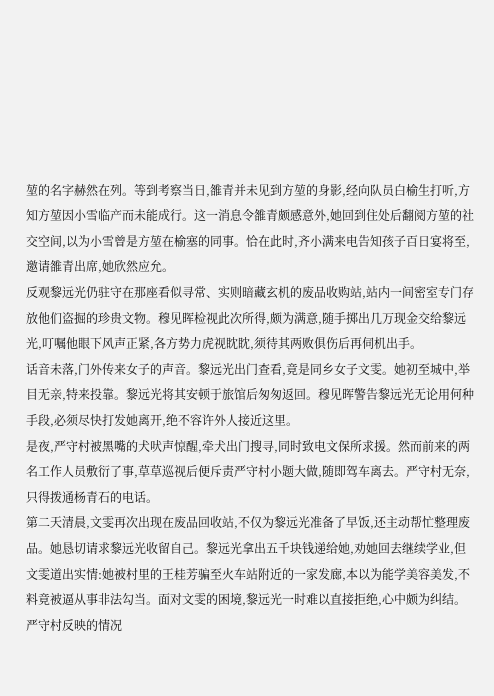堃的名字赫然在列。等到考察当日,雒青并未见到方堃的身影,经向队员白榆生打听,方知方堃因小雪临产而未能成行。这一消息令雒青颇感意外,她回到住处后翻阅方堃的社交空间,以为小雪曾是方堃在榆塞的同事。恰在此时,齐小满来电告知孩子百日宴将至,邀请雒青出席,她欣然应允。
反观黎远光仍驻守在那座看似寻常、实则暗藏玄机的废品收购站,站内一间密室专门存放他们盗掘的珍贵文物。穆见晖检视此次所得,颇为满意,随手掷出几万现金交给黎远光,叮嘱他眼下风声正紧,各方势力虎视眈眈,须待其两败俱伤后再伺机出手。
话音未落,门外传来女子的声音。黎远光出门查看,竟是同乡女子文雯。她初至城中,举目无亲,特来投靠。黎远光将其安顿于旅馆后匆匆返回。穆见晖警告黎远光无论用何种手段,必须尽快打发她离开,绝不容许外人接近这里。
是夜,严守村被黑嘴的犬吠声惊醒,牵犬出门搜寻,同时致电文保所求援。然而前来的两名工作人员敷衍了事,草草巡视后便斥责严守村小题大做,随即驾车离去。严守村无奈,只得拨通杨青石的电话。
第二天清晨,文雯再次出现在废品回收站,不仅为黎远光准备了早饭,还主动帮忙整理废品。她恳切请求黎远光收留自己。黎远光拿出五千块钱递给她,劝她回去继续学业,但文雯道出实情:她被村里的王桂芳骗至火车站附近的一家发廊,本以为能学美容美发,不料竟被逼从事非法勾当。面对文雯的困境,黎远光一时难以直接拒绝,心中颇为纠结。
严守村反映的情况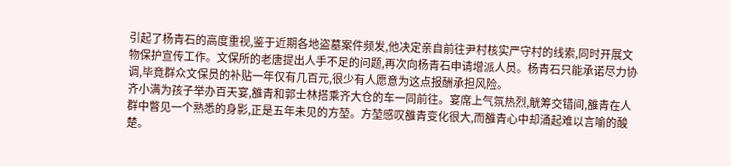引起了杨青石的高度重视,鉴于近期各地盗墓案件频发,他决定亲自前往尹村核实严守村的线索,同时开展文物保护宣传工作。文保所的老唐提出人手不足的问题,再次向杨青石申请增派人员。杨青石只能承诺尽力协调,毕竟群众文保员的补贴一年仅有几百元,很少有人愿意为这点报酬承担风险。
齐小满为孩子举办百天宴,雒青和郭士林搭乘齐大仓的车一同前往。宴席上气氛热烈,觥筹交错间,雒青在人群中瞥见一个熟悉的身影,正是五年未见的方堃。方堃感叹雒青变化很大,而雒青心中却涌起难以言喻的酸楚。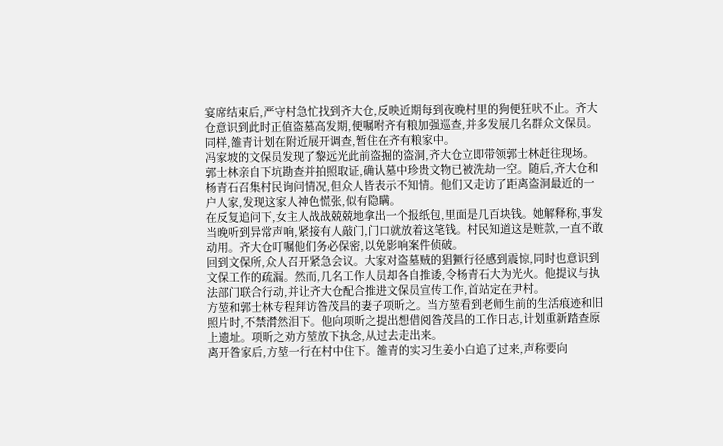宴席结束后,严守村急忙找到齐大仓,反映近期每到夜晚村里的狗便狂吠不止。齐大仓意识到此时正值盗墓高发期,便嘱咐齐有粮加强巡查,并多发展几名群众文保员。同样,雒青计划在附近展开调查,暂住在齐有粮家中。
冯家坡的文保员发现了黎远光此前盗掘的盗洞,齐大仓立即带领郭士林赶往现场。郭士林亲自下坑勘查并拍照取证,确认墓中珍贵文物已被洗劫一空。随后,齐大仓和杨青石召集村民询问情况,但众人皆表示不知情。他们又走访了距离盗洞最近的一户人家,发现这家人神色慌张,似有隐瞒。
在反复追问下,女主人战战兢兢地拿出一个报纸包,里面是几百块钱。她解释称,事发当晚听到异常声响,紧接有人敲门,门口就放着这笔钱。村民知道这是赃款,一直不敢动用。齐大仓叮嘱他们务必保密,以免影响案件侦破。
回到文保所,众人召开紧急会议。大家对盗墓贼的猖獗行径感到震惊,同时也意识到文保工作的疏漏。然而,几名工作人员却各自推诿,令杨青石大为光火。他提议与执法部门联合行动,并让齐大仓配合推进文保员宣传工作,首站定在尹村。
方堃和郭士林专程拜访昝茂昌的妻子项昕之。当方堃看到老师生前的生活痕迹和旧照片时,不禁潸然泪下。他向项昕之提出想借阅昝茂昌的工作日志,计划重新踏查原上遗址。项昕之劝方堃放下执念,从过去走出来。
离开昝家后,方堃一行在村中住下。雒青的实习生姜小白追了过来,声称要向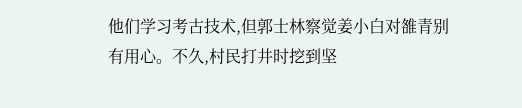他们学习考古技术,但郭士林察觉姜小白对雒青别有用心。不久,村民打井时挖到坚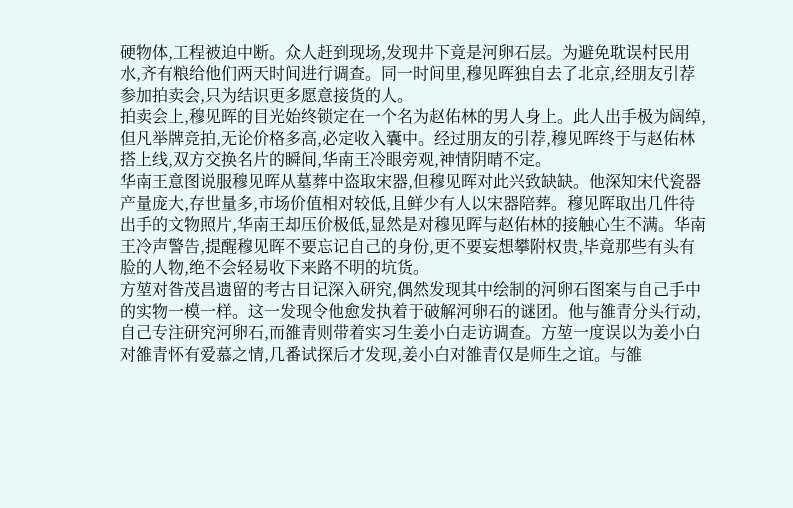硬物体,工程被迫中断。众人赶到现场,发现井下竟是河卵石层。为避免耽误村民用水,齐有粮给他们两天时间进行调查。同一时间里,穆见晖独自去了北京,经朋友引荐参加拍卖会,只为结识更多愿意接货的人。
拍卖会上,穆见晖的目光始终锁定在一个名为赵佑林的男人身上。此人出手极为阔绰,但凡举牌竞拍,无论价格多高,必定收入囊中。经过朋友的引荐,穆见晖终于与赵佑林搭上线,双方交换名片的瞬间,华南王冷眼旁观,神情阴晴不定。
华南王意图说服穆见晖从墓葬中盗取宋器,但穆见晖对此兴致缺缺。他深知宋代瓷器产量庞大,存世量多,市场价值相对较低,且鲜少有人以宋器陪葬。穆见晖取出几件待出手的文物照片,华南王却压价极低,显然是对穆见晖与赵佑林的接触心生不满。华南王冷声警告,提醒穆见晖不要忘记自己的身份,更不要妄想攀附权贵,毕竟那些有头有脸的人物,绝不会轻易收下来路不明的坑货。
方堃对昝茂昌遗留的考古日记深入研究,偶然发现其中绘制的河卵石图案与自己手中的实物一模一样。这一发现令他愈发执着于破解河卵石的谜团。他与雒青分头行动,自己专注研究河卵石,而雒青则带着实习生姜小白走访调查。方堃一度误以为姜小白对雒青怀有爱慕之情,几番试探后才发现,姜小白对雒青仅是师生之谊。与雒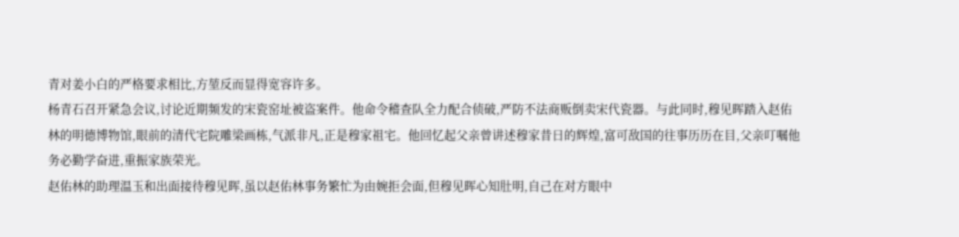青对姜小白的严格要求相比,方堃反而显得宽容许多。
杨青石召开紧急会议,讨论近期频发的宋瓷窑址被盗案件。他命令稽查队全力配合侦破,严防不法商贩倒卖宋代瓷器。与此同时,穆见晖踏入赵佑林的明德博物馆,眼前的清代宅院雕梁画栋,气派非凡,正是穆家祖宅。他回忆起父亲曾讲述穆家昔日的辉煌,富可敌国的往事历历在目,父亲叮嘱他务必勤学奋进,重振家族荣光。
赵佑林的助理温玉和出面接待穆见晖,虽以赵佑林事务繁忙为由婉拒会面,但穆见晖心知肚明,自己在对方眼中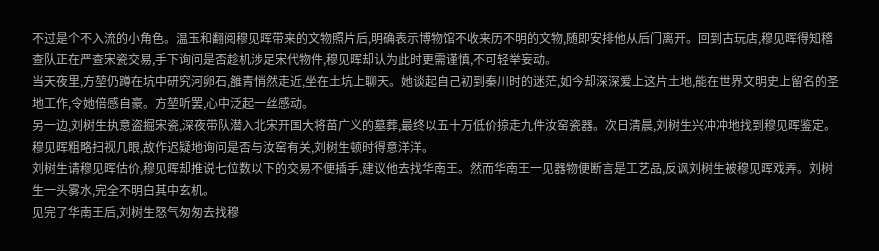不过是个不入流的小角色。温玉和翻阅穆见晖带来的文物照片后,明确表示博物馆不收来历不明的文物,随即安排他从后门离开。回到古玩店,穆见晖得知稽查队正在严查宋瓷交易,手下询问是否趁机涉足宋代物件,穆见晖却认为此时更需谨慎,不可轻举妄动。
当天夜里,方堃仍蹲在坑中研究河卵石,雒青悄然走近,坐在土坑上聊天。她谈起自己初到秦川时的迷茫,如今却深深爱上这片土地,能在世界文明史上留名的圣地工作,令她倍感自豪。方堃听罢,心中泛起一丝感动。
另一边,刘树生执意盗掘宋瓷,深夜带队潜入北宋开国大将苗广义的墓葬,最终以五十万低价掠走九件汝窑瓷器。次日清晨,刘树生兴冲冲地找到穆见晖鉴定。穆见晖粗略扫视几眼,故作迟疑地询问是否与汝窑有关,刘树生顿时得意洋洋。
刘树生请穆见晖估价,穆见晖却推说七位数以下的交易不便插手,建议他去找华南王。然而华南王一见器物便断言是工艺品,反讽刘树生被穆见晖戏弄。刘树生一头雾水,完全不明白其中玄机。
见完了华南王后,刘树生怒气匆匆去找穆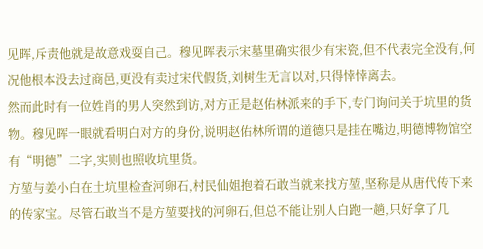见晖,斥责他就是故意戏耍自己。穆见晖表示宋墓里确实很少有宋瓷,但不代表完全没有,何况他根本没去过商邑,更没有卖过宋代假货,刘树生无言以对,只得悻悻离去。
然而此时有一位姓肖的男人突然到访,对方正是赵佑林派来的手下,专门询问关于坑里的货物。穆见晖一眼就看明白对方的身份,说明赵佑林所谓的道德只是挂在嘴边,明德博物馆空有“明德”二字,实则也照收坑里货。
方堃与姜小白在土坑里检查河卵石,村民仙姐抱着石敢当就来找方堃,坚称是从唐代传下来的传家宝。尽管石敢当不是方堃要找的河卵石,但总不能让别人白跑一趟,只好拿了几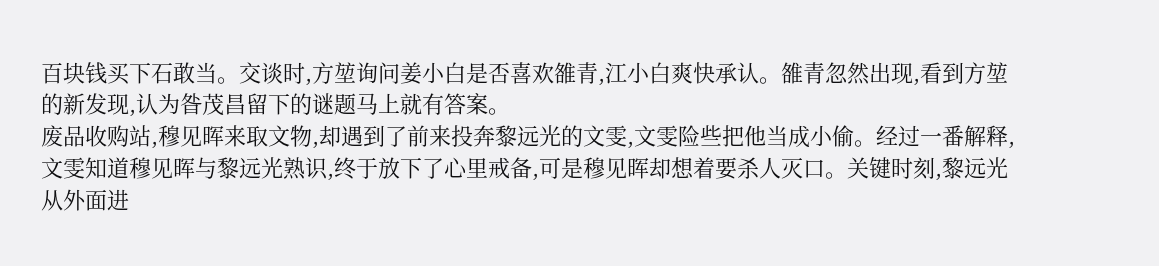百块钱买下石敢当。交谈时,方堃询问姜小白是否喜欢雒青,江小白爽快承认。雒青忽然出现,看到方堃的新发现,认为昝茂昌留下的谜题马上就有答案。
废品收购站,穆见晖来取文物,却遇到了前来投奔黎远光的文雯,文雯险些把他当成小偷。经过一番解释,文雯知道穆见晖与黎远光熟识,终于放下了心里戒备,可是穆见晖却想着要杀人灭口。关键时刻,黎远光从外面进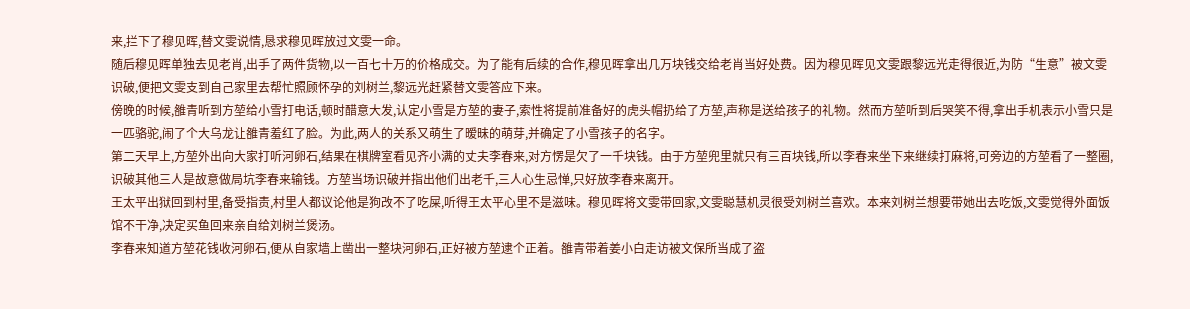来,拦下了穆见晖,替文雯说情,恳求穆见晖放过文雯一命。
随后穆见晖单独去见老肖,出手了两件货物,以一百七十万的价格成交。为了能有后续的合作,穆见晖拿出几万块钱交给老肖当好处费。因为穆见晖见文雯跟黎远光走得很近,为防“生意”被文雯识破,便把文雯支到自己家里去帮忙照顾怀孕的刘树兰,黎远光赶紧替文雯答应下来。
傍晚的时候,雒青听到方堃给小雪打电话,顿时醋意大发,认定小雪是方堃的妻子,索性将提前准备好的虎头帽扔给了方堃,声称是送给孩子的礼物。然而方堃听到后哭笑不得,拿出手机表示小雪只是一匹骆驼,闹了个大乌龙让雒青羞红了脸。为此,两人的关系又萌生了暧昧的萌芽,并确定了小雪孩子的名字。
第二天早上,方堃外出向大家打听河卵石,结果在棋牌室看见齐小满的丈夫李春来,对方愣是欠了一千块钱。由于方堃兜里就只有三百块钱,所以李春来坐下来继续打麻将,可旁边的方堃看了一整圈,识破其他三人是故意做局坑李春来输钱。方堃当场识破并指出他们出老千,三人心生忌惮,只好放李春来离开。
王太平出狱回到村里,备受指责,村里人都议论他是狗改不了吃屎,听得王太平心里不是滋味。穆见晖将文雯带回家,文雯聪慧机灵很受刘树兰喜欢。本来刘树兰想要带她出去吃饭,文雯觉得外面饭馆不干净,决定买鱼回来亲自给刘树兰煲汤。
李春来知道方堃花钱收河卵石,便从自家墙上凿出一整块河卵石,正好被方堃逮个正着。雒青带着姜小白走访被文保所当成了盗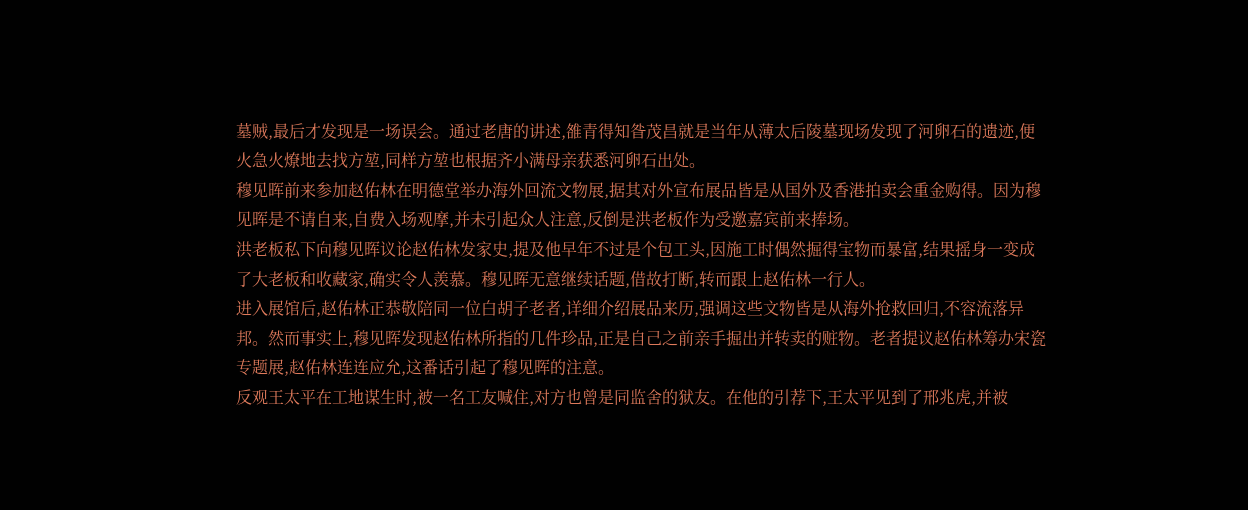墓贼,最后才发现是一场误会。通过老唐的讲述,雒青得知昝茂昌就是当年从薄太后陵墓现场发现了河卵石的遗迹,便火急火燎地去找方堃,同样方堃也根据齐小满母亲获悉河卵石出处。
穆见晖前来参加赵佑林在明德堂举办海外回流文物展,据其对外宣布展品皆是从国外及香港拍卖会重金购得。因为穆见晖是不请自来,自费入场观摩,并未引起众人注意,反倒是洪老板作为受邀嘉宾前来捧场。
洪老板私下向穆见晖议论赵佑林发家史,提及他早年不过是个包工头,因施工时偶然掘得宝物而暴富,结果摇身一变成了大老板和收藏家,确实令人羡慕。穆见晖无意继续话题,借故打断,转而跟上赵佑林一行人。
进入展馆后,赵佑林正恭敬陪同一位白胡子老者,详细介绍展品来历,强调这些文物皆是从海外抢救回归,不容流落异邦。然而事实上,穆见晖发现赵佑林所指的几件珍品,正是自己之前亲手掘出并转卖的赃物。老者提议赵佑林筹办宋瓷专题展,赵佑林连连应允,这番话引起了穆见晖的注意。
反观王太平在工地谋生时,被一名工友喊住,对方也曾是同监舍的狱友。在他的引荐下,王太平见到了邢兆虎,并被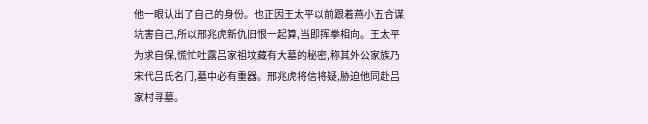他一眼认出了自己的身份。也正因王太平以前跟着燕小五合谋坑害自己,所以邢兆虎新仇旧恨一起算,当即挥拳相向。王太平为求自保,慌忙吐露吕家祖坟藏有大墓的秘密,称其外公家族乃宋代吕氏名门,墓中必有重器。邢兆虎将信将疑,胁迫他同赴吕家村寻墓。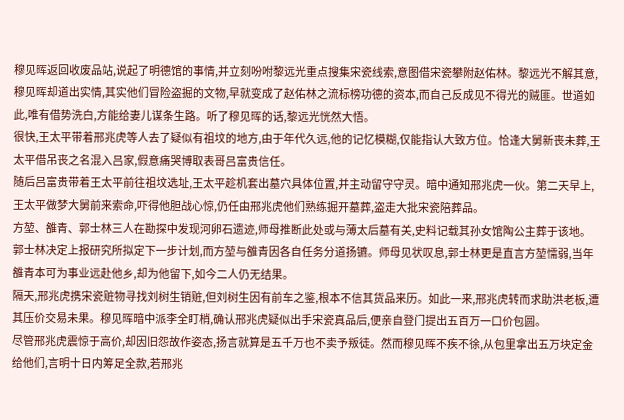穆见晖返回收废品站,说起了明德馆的事情,并立刻吩咐黎远光重点搜集宋瓷线索,意图借宋瓷攀附赵佑林。黎远光不解其意,穆见晖却道出实情,其实他们冒险盗掘的文物,早就变成了赵佑林之流标榜功德的资本,而自己反成见不得光的贼匪。世道如此,唯有借势洗白,方能给妻儿谋条生路。听了穆见晖的话,黎远光恍然大悟。
很快,王太平带着邢兆虎等人去了疑似有祖坟的地方,由于年代久远,他的记忆模糊,仅能指认大致方位。恰逢大舅新丧未葬,王太平借吊丧之名混入吕家,假意痛哭博取表哥吕富贵信任。
随后吕富贵带着王太平前往祖坟选址,王太平趁机套出墓穴具体位置,并主动留守守灵。暗中通知邢兆虎一伙。第二天早上,王太平做梦大舅前来索命,吓得他胆战心惊,仍任由邢兆虎他们熟练掘开墓葬,盗走大批宋瓷陪葬品。
方堃、雒青、郭士林三人在勘探中发现河卵石遗迹,师母推断此处或与薄太后墓有关,史料记载其孙女馆陶公主葬于该地。郭士林决定上报研究所拟定下一步计划,而方堃与雒青因各自任务分道扬镳。师母见状叹息,郭士林更是直言方堃懦弱,当年雒青本可为事业远赴他乡,却为他留下,如今二人仍无结果。
隔天,邢兆虎携宋瓷赃物寻找刘树生销赃,但刘树生因有前车之鉴,根本不信其货品来历。如此一来,邢兆虎转而求助洪老板,遭其压价交易未果。穆见晖暗中派李全盯梢,确认邢兆虎疑似出手宋瓷真品后,便亲自登门提出五百万一口价包圆。
尽管邢兆虎震惊于高价,却因旧怨故作姿态,扬言就算是五千万也不卖予叛徒。然而穆见晖不疾不徐,从包里拿出五万块定金给他们,言明十日内筹足全款,若邢兆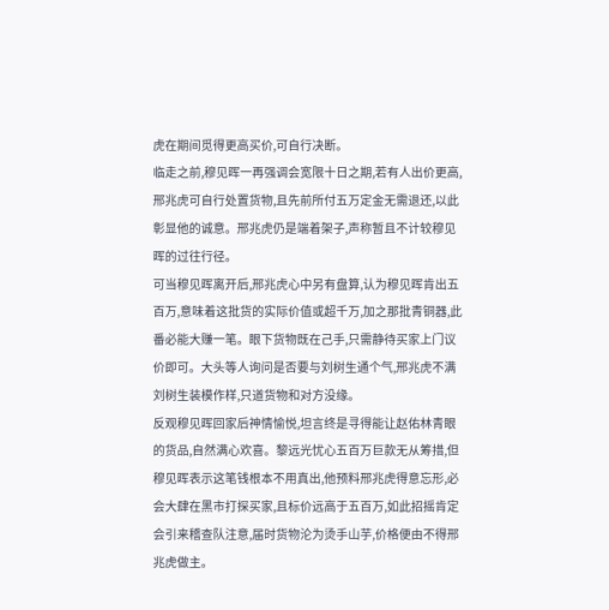虎在期间觅得更高买价,可自行决断。
临走之前,穆见晖一再强调会宽限十日之期,若有人出价更高,邢兆虎可自行处置货物,且先前所付五万定金无需退还,以此彰显他的诚意。邢兆虎仍是端着架子,声称暂且不计较穆见晖的过往行径。
可当穆见晖离开后,邢兆虎心中另有盘算,认为穆见晖肯出五百万,意味着这批货的实际价值或超千万,加之那批青铜器,此番必能大赚一笔。眼下货物既在己手,只需静待买家上门议价即可。大头等人询问是否要与刘树生通个气,邢兆虎不满刘树生装模作样,只道货物和对方没缘。
反观穆见晖回家后神情愉悦,坦言终是寻得能让赵佑林青眼的货品,自然满心欢喜。黎远光忧心五百万巨款无从筹措,但穆见晖表示这笔钱根本不用真出,他预料邢兆虎得意忘形,必会大肆在黑市打探买家,且标价远高于五百万,如此招摇肯定会引来稽查队注意,届时货物沦为烫手山芋,价格便由不得邢兆虎做主。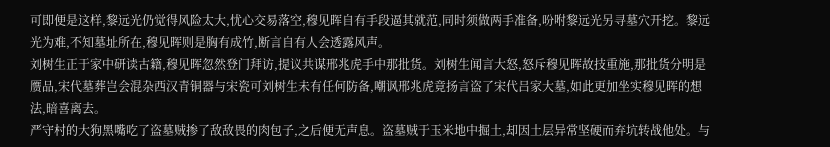可即便是这样,黎远光仍觉得风险太大,忧心交易落空,穆见晖自有手段逼其就范,同时须做两手准备,吩咐黎远光另寻墓穴开挖。黎远光为难,不知墓址所在,穆见晖则是胸有成竹,断言自有人会透露风声。
刘树生正于家中研读古籍,穆见晖忽然登门拜访,提议共谋邢兆虎手中那批货。刘树生闻言大怒,怒斥穆见晖故技重施,那批货分明是赝品,宋代墓葬岂会混杂西汉青铜器与宋瓷可刘树生未有任何防备,嘲讽邢兆虎竟扬言盗了宋代吕家大墓,如此更加坐实穆见晖的想法,暗喜离去。
严守村的大狗黑嘴吃了盗墓贼掺了敌敌畏的肉包子,之后便无声息。盗墓贼于玉米地中掘土,却因土层异常坚硬而弃坑转战他处。与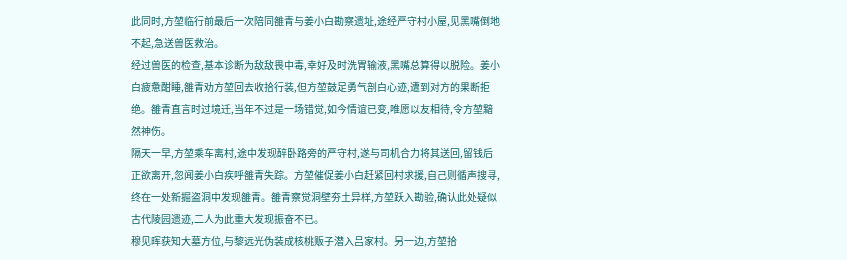此同时,方堃临行前最后一次陪同雒青与姜小白勘察遗址,途经严守村小屋,见黑嘴倒地不起,急送兽医救治。
经过兽医的检查,基本诊断为敌敌畏中毒,幸好及时洗胃输液,黑嘴总算得以脱险。姜小白疲惫酣睡,雒青劝方堃回去收拾行装,但方堃鼓足勇气剖白心迹,遭到对方的果断拒绝。雒青直言时过境迁,当年不过是一场错觉,如今情谊已变,唯愿以友相待,令方堃黯然神伤。
隔天一早,方堃乘车离村,途中发现醉卧路旁的严守村,遂与司机合力将其送回,留钱后正欲离开,忽闻姜小白疾呼雒青失踪。方堃催促姜小白赶紧回村求援,自己则循声搜寻,终在一处新掘盗洞中发现雒青。雒青察觉洞壁夯土异样,方堃跃入勘验,确认此处疑似古代陵园遗迹,二人为此重大发现振奋不已。
穆见晖获知大墓方位,与黎远光伪装成核桃贩子潜入吕家村。另一边,方堃拾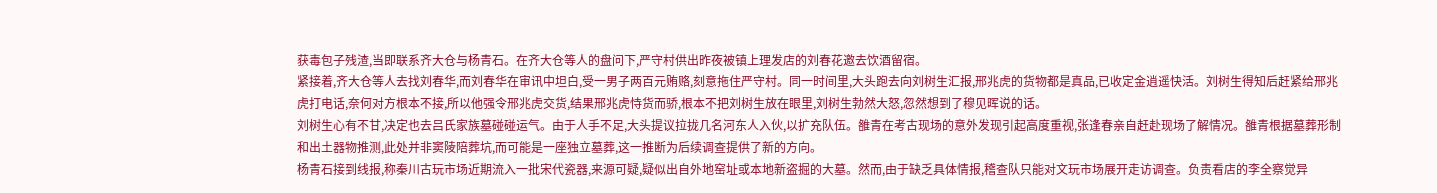获毒包子残渣,当即联系齐大仓与杨青石。在齐大仓等人的盘问下,严守村供出昨夜被镇上理发店的刘春花邀去饮酒留宿。
紧接着,齐大仓等人去找刘春华,而刘春华在审讯中坦白,受一男子两百元贿赂,刻意拖住严守村。同一时间里,大头跑去向刘树生汇报,邢兆虎的货物都是真品,已收定金逍遥快活。刘树生得知后赶紧给邢兆虎打电话,奈何对方根本不接,所以他强令邢兆虎交货,结果邢兆虎恃货而骄,根本不把刘树生放在眼里,刘树生勃然大怒,忽然想到了穆见晖说的话。
刘树生心有不甘,决定也去吕氏家族墓碰碰运气。由于人手不足,大头提议拉拢几名河东人入伙,以扩充队伍。雒青在考古现场的意外发现引起高度重视,张逢春亲自赶赴现场了解情况。雒青根据墓葬形制和出土器物推测,此处并非窦陵陪葬坑,而可能是一座独立墓葬,这一推断为后续调查提供了新的方向。
杨青石接到线报,称秦川古玩市场近期流入一批宋代瓷器,来源可疑,疑似出自外地窑址或本地新盗掘的大墓。然而,由于缺乏具体情报,稽查队只能对文玩市场展开走访调查。负责看店的李全察觉异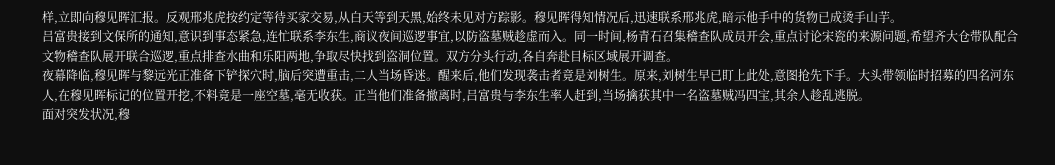样,立即向穆见晖汇报。反观邢兆虎按约定等待买家交易,从白天等到天黑,始终未见对方踪影。穆见晖得知情况后,迅速联系邢兆虎,暗示他手中的货物已成烫手山芋。
吕富贵接到文保所的通知,意识到事态紧急,连忙联系李东生,商议夜间巡逻事宜,以防盗墓贼趁虚而入。同一时间,杨青石召集稽查队成员开会,重点讨论宋瓷的来源问题,希望齐大仓带队配合文物稽查队展开联合巡逻,重点排查水曲和乐阳两地,争取尽快找到盗洞位置。双方分头行动,各自奔赴目标区域展开调查。
夜幕降临,穆见晖与黎远光正准备下铲探穴时,脑后突遭重击,二人当场昏迷。醒来后,他们发现袭击者竟是刘树生。原来,刘树生早已盯上此处,意图抢先下手。大头带领临时招募的四名河东人,在穆见晖标记的位置开挖,不料竟是一座空墓,毫无收获。正当他们准备撤离时,吕富贵与李东生率人赶到,当场擒获其中一名盗墓贼冯四宝,其余人趁乱逃脱。
面对突发状况,穆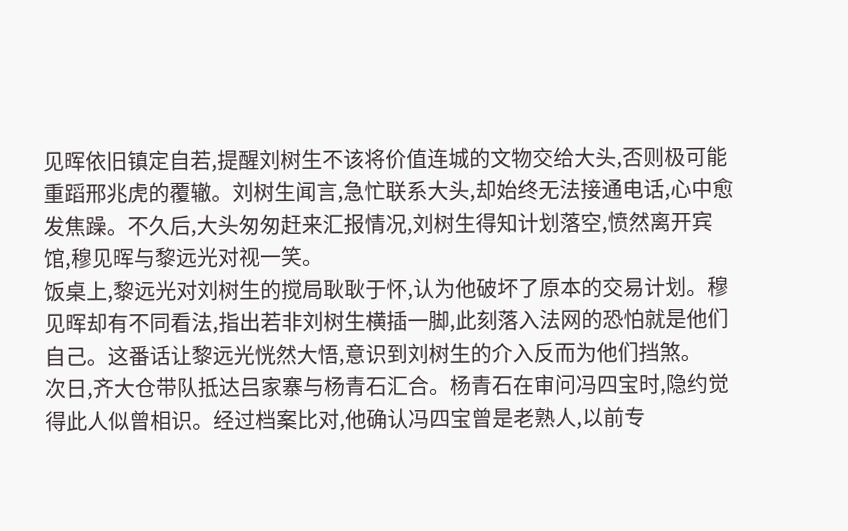见晖依旧镇定自若,提醒刘树生不该将价值连城的文物交给大头,否则极可能重蹈邢兆虎的覆辙。刘树生闻言,急忙联系大头,却始终无法接通电话,心中愈发焦躁。不久后,大头匆匆赶来汇报情况,刘树生得知计划落空,愤然离开宾馆,穆见晖与黎远光对视一笑。
饭桌上,黎远光对刘树生的搅局耿耿于怀,认为他破坏了原本的交易计划。穆见晖却有不同看法,指出若非刘树生横插一脚,此刻落入法网的恐怕就是他们自己。这番话让黎远光恍然大悟,意识到刘树生的介入反而为他们挡煞。
次日,齐大仓带队抵达吕家寨与杨青石汇合。杨青石在审问冯四宝时,隐约觉得此人似曾相识。经过档案比对,他确认冯四宝曾是老熟人,以前专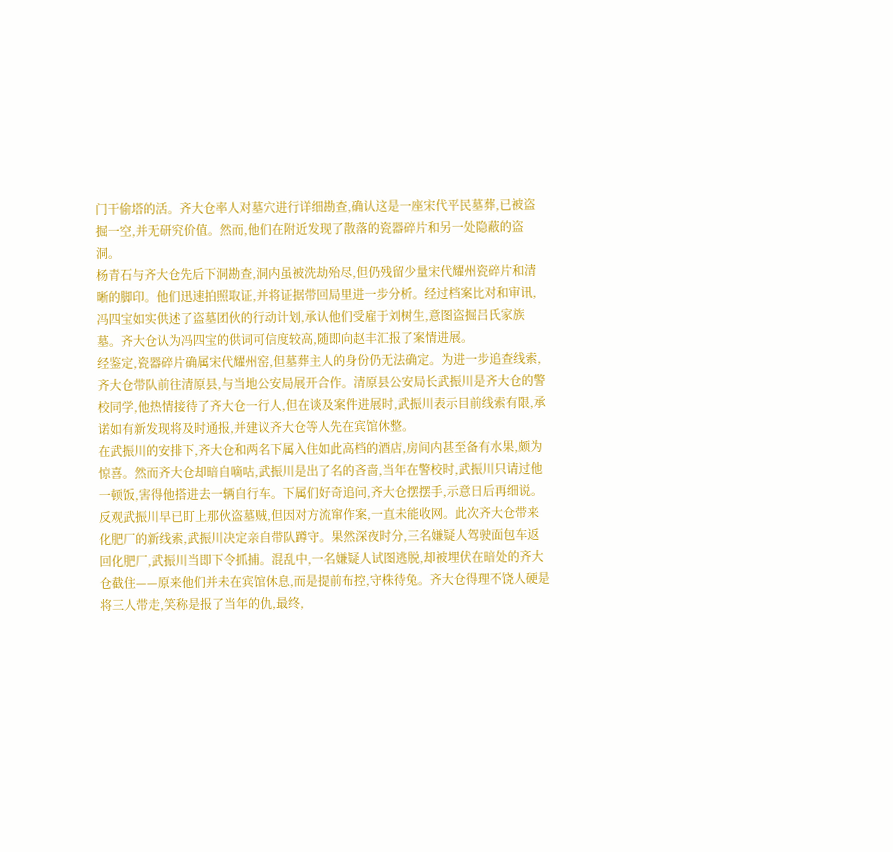门干偷塔的活。齐大仓率人对墓穴进行详细勘查,确认这是一座宋代平民墓葬,已被盗掘一空,并无研究价值。然而,他们在附近发现了散落的瓷器碎片和另一处隐蔽的盗洞。
杨青石与齐大仓先后下洞勘查,洞内虽被洗劫殆尽,但仍残留少量宋代耀州瓷碎片和清晰的脚印。他们迅速拍照取证,并将证据带回局里进一步分析。经过档案比对和审讯,冯四宝如实供述了盗墓团伙的行动计划,承认他们受雇于刘树生,意图盗掘吕氏家族墓。齐大仓认为冯四宝的供词可信度较高,随即向赵丰汇报了案情进展。
经鉴定,瓷器碎片确属宋代耀州窑,但墓葬主人的身份仍无法确定。为进一步追查线索,齐大仓带队前往清原县,与当地公安局展开合作。清原县公安局长武振川是齐大仓的警校同学,他热情接待了齐大仓一行人,但在谈及案件进展时,武振川表示目前线索有限,承诺如有新发现将及时通报,并建议齐大仓等人先在宾馆休整。
在武振川的安排下,齐大仓和两名下属入住如此高档的酒店,房间内甚至备有水果,颇为惊喜。然而齐大仓却暗自嘀咕,武振川是出了名的吝啬,当年在警校时,武振川只请过他一顿饭,害得他搭进去一辆自行车。下属们好奇追问,齐大仓摆摆手,示意日后再细说。
反观武振川早已盯上那伙盗墓贼,但因对方流窜作案,一直未能收网。此次齐大仓带来化肥厂的新线索,武振川决定亲自带队蹲守。果然深夜时分,三名嫌疑人驾驶面包车返回化肥厂,武振川当即下令抓捕。混乱中,一名嫌疑人试图逃脱,却被埋伏在暗处的齐大仓截住——原来他们并未在宾馆休息,而是提前布控,守株待兔。齐大仓得理不饶人硬是将三人带走,笑称是报了当年的仇,最终,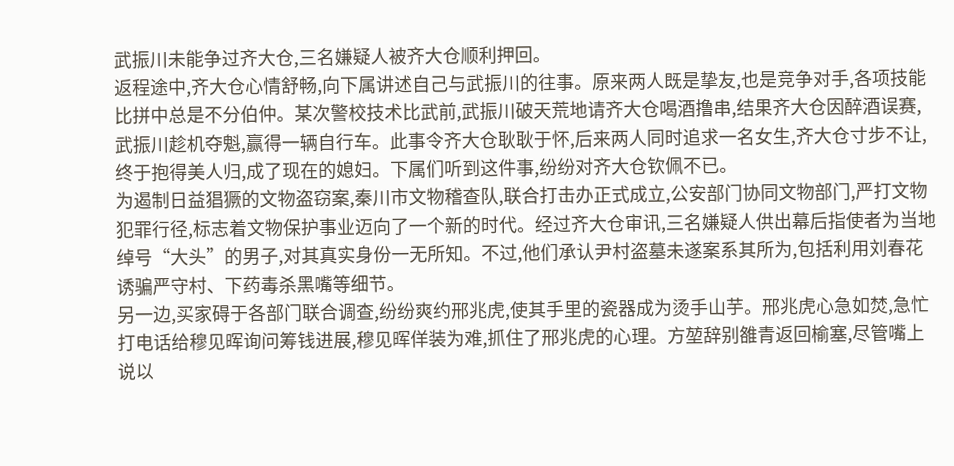武振川未能争过齐大仓,三名嫌疑人被齐大仓顺利押回。
返程途中,齐大仓心情舒畅,向下属讲述自己与武振川的往事。原来两人既是挚友,也是竞争对手,各项技能比拼中总是不分伯仲。某次警校技术比武前,武振川破天荒地请齐大仓喝酒撸串,结果齐大仓因醉酒误赛,武振川趁机夺魁,赢得一辆自行车。此事令齐大仓耿耿于怀,后来两人同时追求一名女生,齐大仓寸步不让,终于抱得美人归,成了现在的媳妇。下属们听到这件事,纷纷对齐大仓钦佩不已。
为遏制日益猖獗的文物盗窃案,秦川市文物稽查队,联合打击办正式成立,公安部门协同文物部门,严打文物犯罪行径,标志着文物保护事业迈向了一个新的时代。经过齐大仓审讯,三名嫌疑人供出幕后指使者为当地绰号“大头”的男子,对其真实身份一无所知。不过,他们承认尹村盗墓未遂案系其所为,包括利用刘春花诱骗严守村、下药毒杀黑嘴等细节。
另一边,买家碍于各部门联合调查,纷纷爽约邢兆虎,使其手里的瓷器成为烫手山芋。邢兆虎心急如焚,急忙打电话给穆见晖询问筹钱进展,穆见晖佯装为难,抓住了邢兆虎的心理。方堃辞别雒青返回榆塞,尽管嘴上说以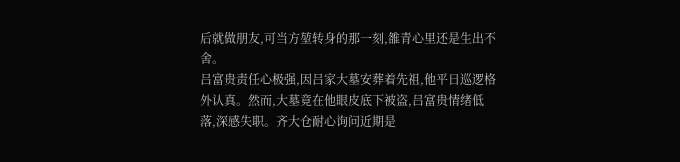后就做朋友,可当方堃转身的那一刻,雒青心里还是生出不舍。
吕富贵责任心极强,因吕家大墓安葬着先祖,他平日巡逻格外认真。然而,大墓竟在他眼皮底下被盗,吕富贵情绪低落,深感失职。齐大仓耐心询问近期是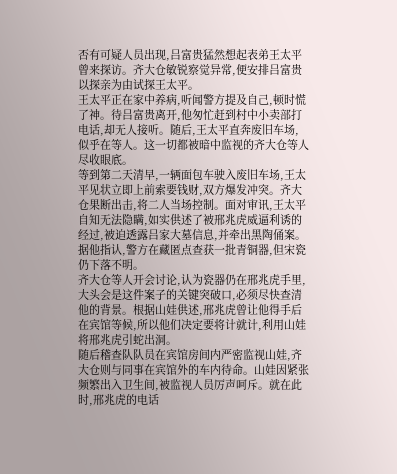否有可疑人员出现,吕富贵猛然想起表弟王太平曾来探访。齐大仓敏锐察觉异常,便安排吕富贵以探亲为由试探王太平。
王太平正在家中养病,听闻警方提及自己,顿时慌了神。待吕富贵离开,他匆忙赶到村中小卖部打电话,却无人接听。随后,王太平直奔废旧车场,似乎在等人。这一切都被暗中监视的齐大仓等人尽收眼底。
等到第二天清早,一辆面包车驶入废旧车场,王太平见状立即上前索要钱财,双方爆发冲突。齐大仓果断出击,将二人当场控制。面对审讯,王太平自知无法隐瞒,如实供述了被邢兆虎威逼利诱的经过,被迫透露吕家大墓信息,并牵出黑陶俑案。据他指认,警方在藏匿点查获一批青铜器,但宋瓷仍下落不明。
齐大仓等人开会讨论,认为瓷器仍在邢兆虎手里,大头会是这件案子的关键突破口,必须尽快查清他的背景。根据山娃供述,邢兆虎曾让他得手后在宾馆等候,所以他们决定要将计就计,利用山娃将邢兆虎引蛇出洞。
随后稽查队队员在宾馆房间内严密监视山娃,齐大仓则与同事在宾馆外的车内待命。山娃因紧张频繁出入卫生间,被监视人员厉声呵斥。就在此时,邢兆虎的电话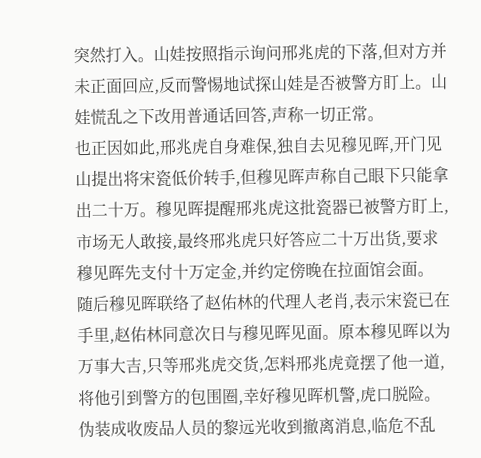突然打入。山娃按照指示询问邢兆虎的下落,但对方并未正面回应,反而警惕地试探山娃是否被警方盯上。山娃慌乱之下改用普通话回答,声称一切正常。
也正因如此,邢兆虎自身难保,独自去见穆见晖,开门见山提出将宋瓷低价转手,但穆见晖声称自己眼下只能拿出二十万。穆见晖提醒邢兆虎这批瓷器已被警方盯上,市场无人敢接,最终邢兆虎只好答应二十万出货,要求穆见晖先支付十万定金,并约定傍晚在拉面馆会面。
随后穆见晖联络了赵佑林的代理人老肖,表示宋瓷已在手里,赵佑林同意次日与穆见晖见面。原本穆见晖以为万事大吉,只等邢兆虎交货,怎料邢兆虎竟摆了他一道,将他引到警方的包围圈,幸好穆见晖机警,虎口脱险。伪装成收废品人员的黎远光收到撤离消息,临危不乱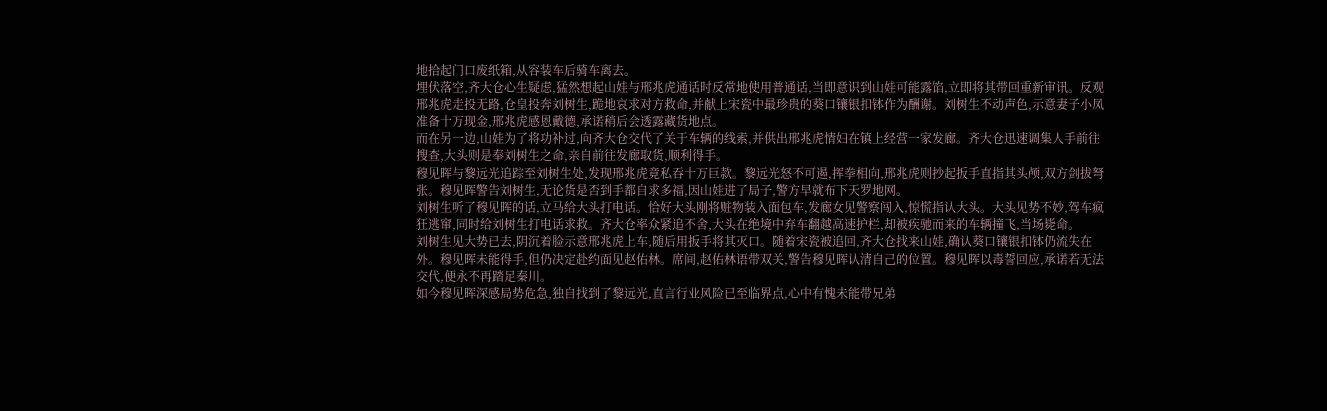地拾起门口废纸箱,从容装车后骑车离去。
埋伏落空,齐大仓心生疑虑,猛然想起山娃与邢兆虎通话时反常地使用普通话,当即意识到山娃可能露馅,立即将其带回重新审讯。反观邢兆虎走投无路,仓皇投奔刘树生,跪地哀求对方救命,并献上宋瓷中最珍贵的葵口镶银扣钵作为酬谢。刘树生不动声色,示意妻子小凤准备十万现金,邢兆虎感恩戴德,承诺稍后会透露藏货地点。
而在另一边,山娃为了将功补过,向齐大仓交代了关于车辆的线索,并供出邢兆虎情妇在镇上经营一家发廊。齐大仓迅速调集人手前往搜查,大头则是奉刘树生之命,亲自前往发廊取货,顺利得手。
穆见晖与黎远光追踪至刘树生处,发现邢兆虎竟私吞十万巨款。黎远光怒不可遏,挥拳相向,邢兆虎则抄起扳手直指其头颅,双方剑拔弩张。穆见晖警告刘树生,无论货是否到手都自求多福,因山娃进了局子,警方早就布下天罗地网。
刘树生听了穆见晖的话,立马给大头打电话。恰好大头刚将赃物装入面包车,发廊女见警察闯入,惊慌指认大头。大头见势不妙,驾车疯狂逃窜,同时给刘树生打电话求救。齐大仓率众紧追不舍,大头在绝境中弃车翻越高速护栏,却被疾驰而来的车辆撞飞,当场毙命。
刘树生见大势已去,阴沉着脸示意邢兆虎上车,随后用扳手将其灭口。随着宋瓷被追回,齐大仓找来山娃,确认葵口镶银扣钵仍流失在外。穆见晖未能得手,但仍决定赴约面见赵佑林。席间,赵佑林语带双关,警告穆见晖认清自己的位置。穆见晖以毒誓回应,承诺若无法交代,便永不再踏足秦川。
如今穆见晖深感局势危急,独自找到了黎远光,直言行业风险已至临界点,心中有愧未能带兄弟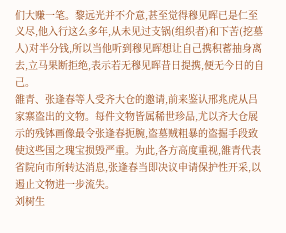们大赚一笔。黎远光并不介意,甚至觉得穆见晖已是仁至义尽,他入行这么多年,从未见过支锅(组织者)和下苦(挖墓人)对半分钱,所以当他听到穆见晖想让自己携积蓄抽身离去,立马果断拒绝,表示若无穆见晖昔日提携,便无今日的自己。
雒青、张逢春等人受齐大仓的邀请,前来鉴认邢兆虎从吕家寨盗出的文物。每件文物皆属稀世珍品,尤以齐大仓展示的残钵画像最令张逢春扼腕,盗墓贼粗暴的盗掘手段致使这些国之瑰宝损毁严重。为此,各方高度重视,雒青代表省院向市所转达消息,张逢春当即决议申请保护性开采,以遏止文物进一步流失。
刘树生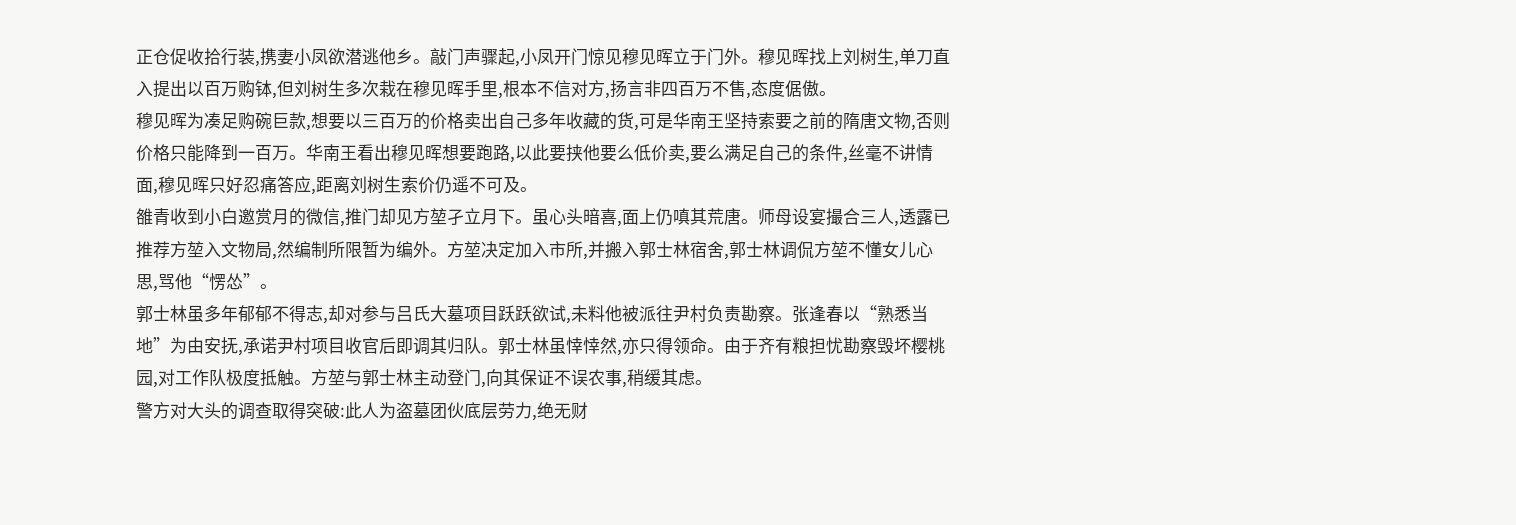正仓促收拾行装,携妻小凤欲潜逃他乡。敲门声骤起,小凤开门惊见穆见晖立于门外。穆见晖找上刘树生,单刀直入提出以百万购钵,但刘树生多次栽在穆见晖手里,根本不信对方,扬言非四百万不售,态度倨傲。
穆见晖为凑足购碗巨款,想要以三百万的价格卖出自己多年收藏的货,可是华南王坚持索要之前的隋唐文物,否则价格只能降到一百万。华南王看出穆见晖想要跑路,以此要挟他要么低价卖,要么满足自己的条件,丝毫不讲情面,穆见晖只好忍痛答应,距离刘树生索价仍遥不可及。
雒青收到小白邀赏月的微信,推门却见方堃孑立月下。虽心头暗喜,面上仍嗔其荒唐。师母设宴撮合三人,透露已推荐方堃入文物局,然编制所限暂为编外。方堃决定加入市所,并搬入郭士林宿舍,郭士林调侃方堃不懂女儿心思,骂他“愣怂”。
郭士林虽多年郁郁不得志,却对参与吕氏大墓项目跃跃欲试,未料他被派往尹村负责勘察。张逢春以“熟悉当地”为由安抚,承诺尹村项目收官后即调其归队。郭士林虽悻悻然,亦只得领命。由于齐有粮担忧勘察毁坏樱桃园,对工作队极度抵触。方堃与郭士林主动登门,向其保证不误农事,稍缓其虑。
警方对大头的调查取得突破:此人为盗墓团伙底层劳力,绝无财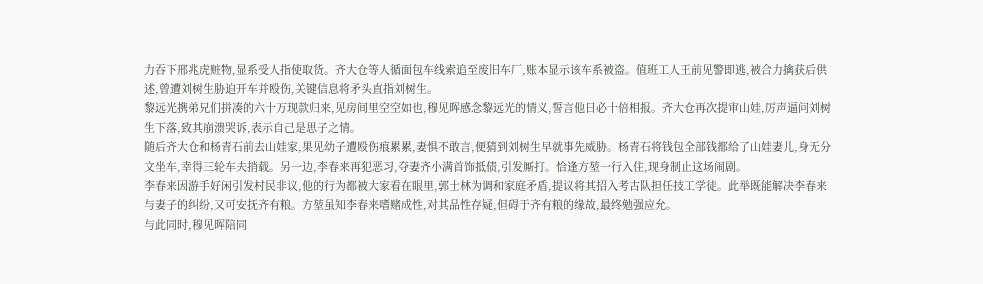力吞下邢兆虎赃物,显系受人指使取货。齐大仓等人循面包车线索追至废旧车厂,账本显示该车系被盗。值班工人王前见警即逃,被合力擒获后供述,曾遭刘树生胁迫开车并殴伤,关键信息将矛头直指刘树生。
黎远光携弟兄们拼凑的六十万现款归来,见房间里空空如也,穆见晖感念黎远光的情义,誓言他日必十倍相报。齐大仓再次提审山娃,厉声逼问刘树生下落,致其崩溃哭诉,表示自己是思子之情。
随后齐大仓和杨青石前去山娃家,果见幼子遭殴伤痕累累,妻惧不敢言,便猜到刘树生早就事先威胁。杨青石将钱包全部钱都给了山娃妻儿,身无分文坐车,幸得三轮车夫捎载。另一边,李春来再犯恶习,夺妻齐小满首饰抵债,引发厮打。恰逢方堃一行入住,现身制止这场闹剧。
李春来因游手好闲引发村民非议,他的行为都被大家看在眼里,郭士林为调和家庭矛盾,提议将其招入考古队担任技工学徒。此举既能解决李春来与妻子的纠纷,又可安抚齐有粮。方堃虽知李春来嗜赌成性,对其品性存疑,但碍于齐有粮的缘故,最终勉强应允。
与此同时,穆见晖陪同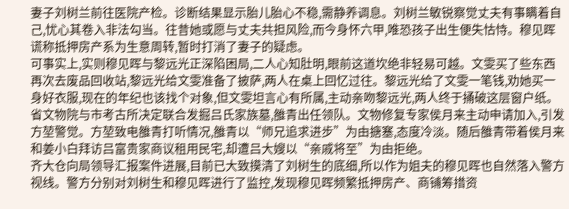妻子刘树兰前往医院产检。诊断结果显示胎儿胎心不稳,需静养调息。刘树兰敏锐察觉丈夫有事瞒着自己,忧心其卷入非法勾当。往昔她或愿与丈夫共担风险,而今身怀六甲,唯恐孩子出生便失怙恃。穆见晖谎称抵押房产系为生意周转,暂时打消了妻子的疑虑。
可事实上,实则穆见晖与黎远光正深陷困局,二人心知肚明,眼前这道坎绝非轻易可越。文雯买了些东西再次去废品回收站,黎远光给文雯准备了披萨,两人在桌上回忆过往。黎远光给了文雯一笔钱,劝她买一身好衣服,现在的年纪也该找个对象,但文雯坦言心有所属,主动亲吻黎远光,两人终于捅破这层窗户纸。
省文物院与市考古所决定联合发掘吕氏家族墓,雒青出任领队。文物修复专家侯月来主动申请加入,引发方堃警觉。方堃致电雒青打听情况,雒青以“师兄追求进步”为由搪塞,态度冷淡。随后雒青带着侯月来和姜小白拜访吕富贵家商议租用民宅,却遭吕大嫂以“亲戚将至”为由拒绝。
齐大仓向局领导汇报案件进展,目前已大致摸清了刘树生的底细,所以作为姐夫的穆见晖也自然落入警方视线。警方分别对刘树生和穆见晖进行了监控,发现穆见晖频繁抵押房产、商铺筹措资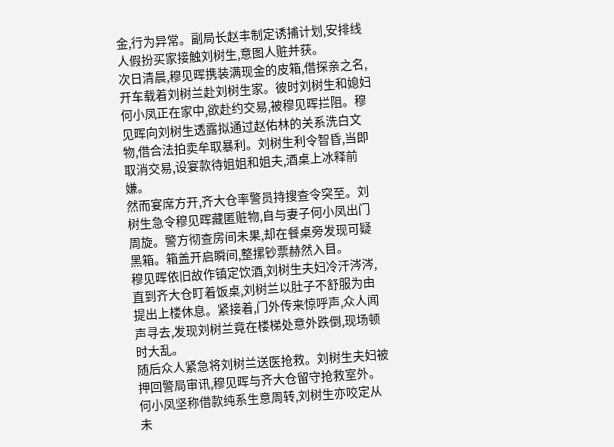金,行为异常。副局长赵丰制定诱捕计划,安排线人假扮买家接触刘树生,意图人赃并获。
次日清晨,穆见晖携装满现金的皮箱,借探亲之名,开车载着刘树兰赴刘树生家。彼时刘树生和媳妇何小凤正在家中,欲赴约交易,被穆见晖拦阻。穆见晖向刘树生透露拟通过赵佑林的关系洗白文物,借合法拍卖牟取暴利。刘树生利令智昏,当即取消交易,设宴款待姐姐和姐夫,酒桌上冰释前嫌。
然而宴席方开,齐大仓率警员持搜查令突至。刘树生急令穆见晖藏匿赃物,自与妻子何小凤出门周旋。警方彻查房间未果,却在餐桌旁发现可疑黑箱。箱盖开启瞬间,整摞钞票赫然入目。
穆见晖依旧故作镇定饮酒,刘树生夫妇冷汗涔涔,直到齐大仓盯着饭桌,刘树兰以肚子不舒服为由提出上楼休息。紧接着,门外传来惊呼声,众人闻声寻去,发现刘树兰竟在楼梯处意外跌倒,现场顿时大乱。
随后众人紧急将刘树兰送医抢救。刘树生夫妇被押回警局审讯,穆见晖与齐大仓留守抢救室外。何小凤坚称借款纯系生意周转,刘树生亦咬定从未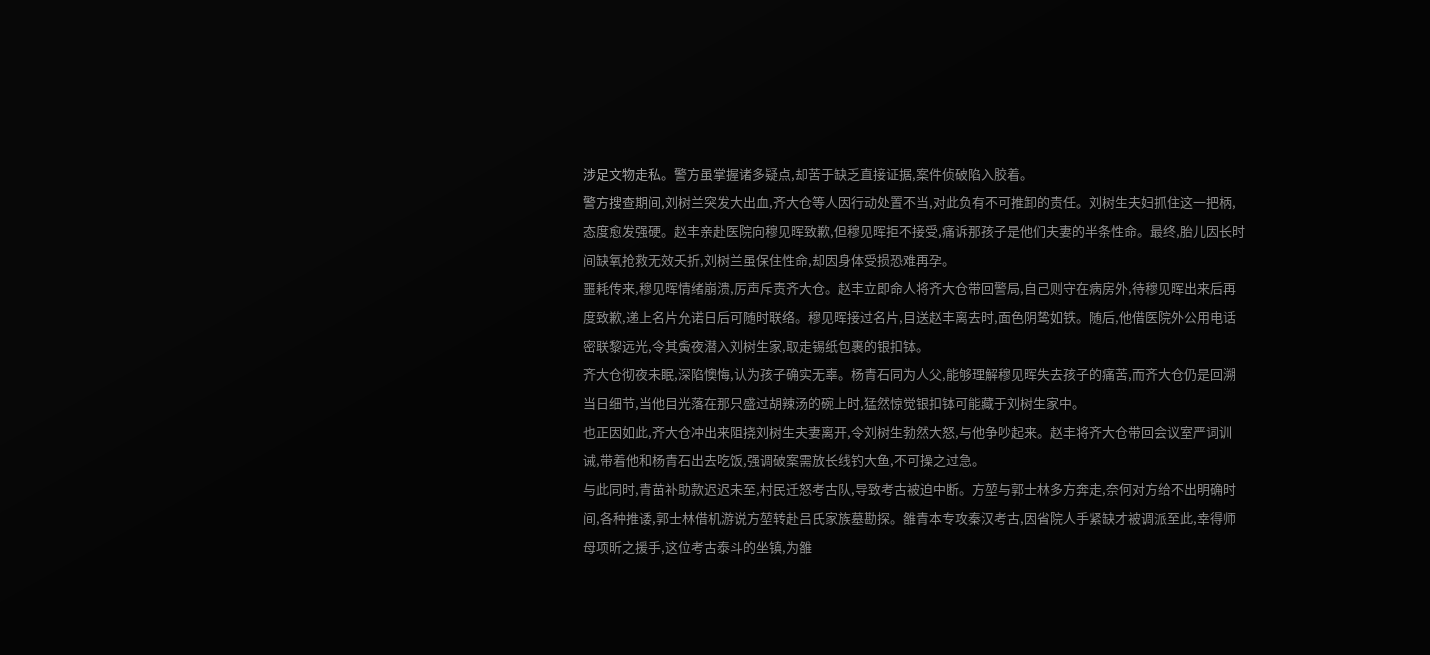涉足文物走私。警方虽掌握诸多疑点,却苦于缺乏直接证据,案件侦破陷入胶着。
警方搜查期间,刘树兰突发大出血,齐大仓等人因行动处置不当,对此负有不可推卸的责任。刘树生夫妇抓住这一把柄,态度愈发强硬。赵丰亲赴医院向穆见晖致歉,但穆见晖拒不接受,痛诉那孩子是他们夫妻的半条性命。最终,胎儿因长时间缺氧抢救无效夭折,刘树兰虽保住性命,却因身体受损恐难再孕。
噩耗传来,穆见晖情绪崩溃,厉声斥责齐大仓。赵丰立即命人将齐大仓带回警局,自己则守在病房外,待穆见晖出来后再度致歉,递上名片允诺日后可随时联络。穆见晖接过名片,目送赵丰离去时,面色阴鸷如铁。随后,他借医院外公用电话密联黎远光,令其夤夜潜入刘树生家,取走锡纸包裹的银扣钵。
齐大仓彻夜未眠,深陷懊悔,认为孩子确实无辜。杨青石同为人父,能够理解穆见晖失去孩子的痛苦,而齐大仓仍是回溯当日细节,当他目光落在那只盛过胡辣汤的碗上时,猛然惊觉银扣钵可能藏于刘树生家中。
也正因如此,齐大仓冲出来阻挠刘树生夫妻离开,令刘树生勃然大怒,与他争吵起来。赵丰将齐大仓带回会议室严词训诫,带着他和杨青石出去吃饭,强调破案需放长线钓大鱼,不可操之过急。
与此同时,青苗补助款迟迟未至,村民迁怒考古队,导致考古被迫中断。方堃与郭士林多方奔走,奈何对方给不出明确时间,各种推诿,郭士林借机游说方堃转赴吕氏家族墓勘探。雒青本专攻秦汉考古,因省院人手紧缺才被调派至此,幸得师母项昕之援手,这位考古泰斗的坐镇,为雒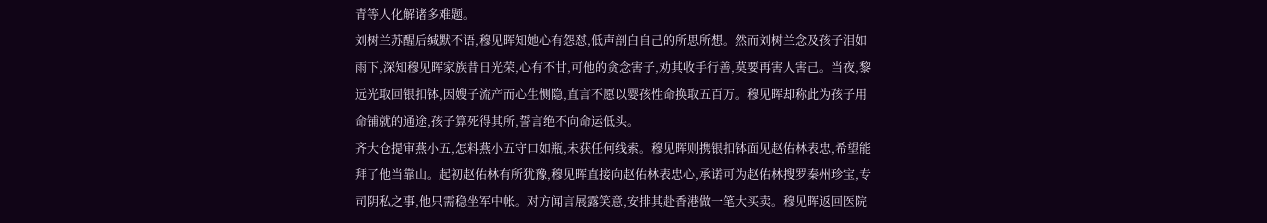青等人化解诸多难题。
刘树兰苏醒后缄默不语,穆见晖知她心有怨怼,低声剖白自己的所思所想。然而刘树兰念及孩子泪如雨下,深知穆见晖家族昔日光荣,心有不甘,可他的贪念害子,劝其收手行善,莫要再害人害己。当夜,黎远光取回银扣钵,因嫂子流产而心生恻隐,直言不愿以婴孩性命换取五百万。穆见晖却称此为孩子用命铺就的通途,孩子算死得其所,誓言绝不向命运低头。
齐大仓提审燕小五,怎料燕小五守口如瓶,未获任何线索。穆见晖则携银扣钵面见赵佑林表忠,希望能拜了他当靠山。起初赵佑林有所犹豫,穆见晖直接向赵佑林表忠心,承诺可为赵佑林搜罗秦州珍宝,专司阴私之事,他只需稳坐军中帐。对方闻言展露笑意,安排其赴香港做一笔大买卖。穆见晖返回医院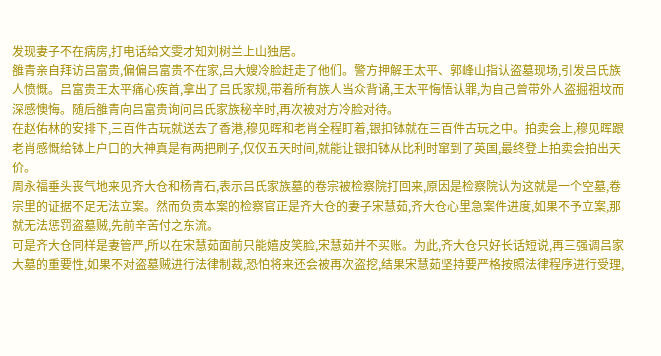发现妻子不在病房,打电话给文雯才知刘树兰上山独居。
雒青亲自拜访吕富贵,偏偏吕富贵不在家,吕大嫂冷脸赶走了他们。警方押解王太平、郭峰山指认盗墓现场,引发吕氏族人愤慨。吕富贵王太平痛心疾首,拿出了吕氏家规,带着所有族人当众背诵,王太平悔悟认罪,为自己曾带外人盗掘祖坟而深感懊悔。随后雒青向吕富贵询问吕氏家族秘辛时,再次被对方冷脸对待。
在赵佑林的安排下,三百件古玩就送去了香港,穆见晖和老肖全程盯着,银扣钵就在三百件古玩之中。拍卖会上,穆见晖跟老肖感慨给钵上户口的大神真是有两把刷子,仅仅五天时间,就能让银扣钵从比利时窜到了英国,最终登上拍卖会拍出天价。
周永福垂头丧气地来见齐大仓和杨青石,表示吕氏家族墓的卷宗被检察院打回来,原因是检察院认为这就是一个空墓,卷宗里的证据不足无法立案。然而负责本案的检察官正是齐大仓的妻子宋慧茹,齐大仓心里急案件进度,如果不予立案,那就无法惩罚盗墓贼,先前辛苦付之东流。
可是齐大仓同样是妻管严,所以在宋慧茹面前只能嬉皮笑脸,宋慧茹并不买账。为此,齐大仓只好长话短说,再三强调吕家大墓的重要性,如果不对盗墓贼进行法律制裁,恐怕将来还会被再次盗挖,结果宋慧茹坚持要严格按照法律程序进行受理,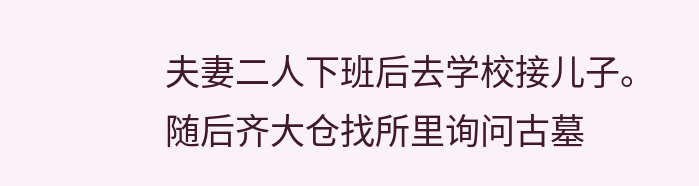夫妻二人下班后去学校接儿子。
随后齐大仓找所里询问古墓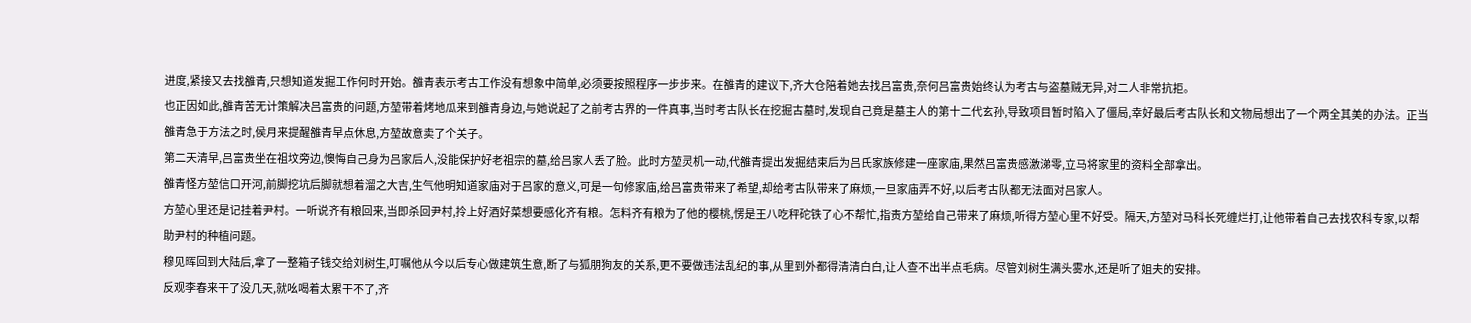进度,紧接又去找雒青,只想知道发掘工作何时开始。雒青表示考古工作没有想象中简单,必须要按照程序一步步来。在雒青的建议下,齐大仓陪着她去找吕富贵,奈何吕富贵始终认为考古与盗墓贼无异,对二人非常抗拒。
也正因如此,雒青苦无计策解决吕富贵的问题,方堃带着烤地瓜来到雒青身边,与她说起了之前考古界的一件真事,当时考古队长在挖掘古墓时,发现自己竟是墓主人的第十二代玄孙,导致项目暂时陷入了僵局,幸好最后考古队长和文物局想出了一个两全其美的办法。正当雒青急于方法之时,侯月来提醒雒青早点休息,方堃故意卖了个关子。
第二天清早,吕富贵坐在祖坟旁边,懊悔自己身为吕家后人,没能保护好老祖宗的墓,给吕家人丢了脸。此时方堃灵机一动,代雒青提出发掘结束后为吕氏家族修建一座家庙,果然吕富贵感激涕零,立马将家里的资料全部拿出。
雒青怪方堃信口开河,前脚挖坑后脚就想着溜之大吉,生气他明知道家庙对于吕家的意义,可是一句修家庙,给吕富贵带来了希望,却给考古队带来了麻烦,一旦家庙弄不好,以后考古队都无法面对吕家人。
方堃心里还是记挂着尹村。一听说齐有粮回来,当即杀回尹村,拎上好酒好菜想要感化齐有粮。怎料齐有粮为了他的樱桃,愣是王八吃秤砣铁了心不帮忙,指责方堃给自己带来了麻烦,听得方堃心里不好受。隔天,方堃对马科长死缠烂打,让他带着自己去找农科专家,以帮助尹村的种植问题。
穆见晖回到大陆后,拿了一整箱子钱交给刘树生,叮嘱他从今以后专心做建筑生意,断了与狐朋狗友的关系,更不要做违法乱纪的事,从里到外都得清清白白,让人查不出半点毛病。尽管刘树生满头雾水,还是听了姐夫的安排。
反观李春来干了没几天,就吆喝着太累干不了,齐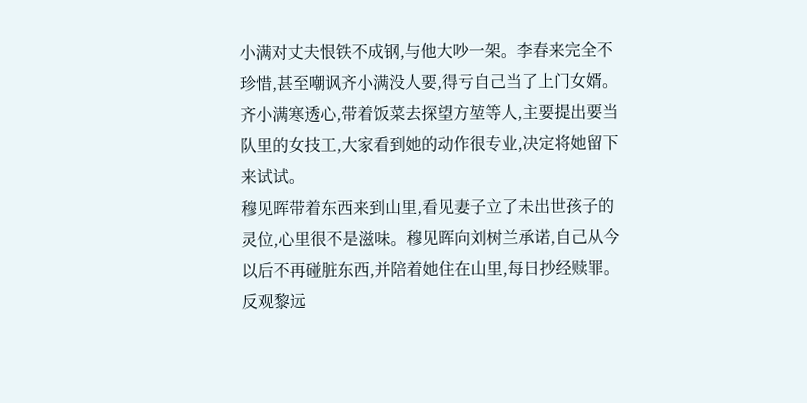小满对丈夫恨铁不成钢,与他大吵一架。李春来完全不珍惜,甚至嘲讽齐小满没人要,得亏自己当了上门女婿。齐小满寒透心,带着饭菜去探望方堃等人,主要提出要当队里的女技工,大家看到她的动作很专业,决定将她留下来试试。
穆见晖带着东西来到山里,看见妻子立了未出世孩子的灵位,心里很不是滋味。穆见晖向刘树兰承诺,自己从今以后不再碰脏东西,并陪着她住在山里,每日抄经赎罪。反观黎远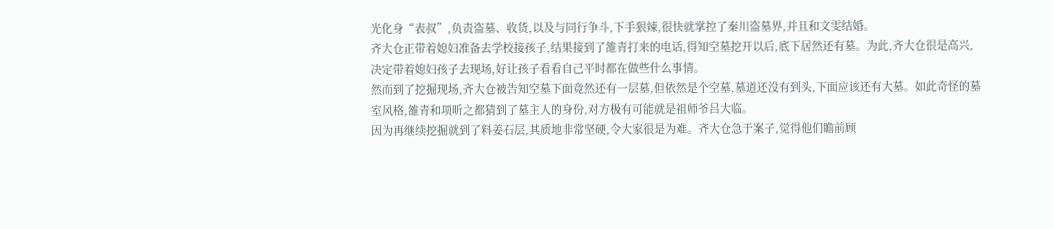光化身“表叔”,负责盗墓、收货,以及与同行争斗,下手狠辣,很快就掌控了秦川盗墓界,并且和文雯结婚。
齐大仓正带着媳妇准备去学校接孩子,结果接到了雒青打来的电话,得知空墓挖开以后,底下居然还有墓。为此,齐大仓很是高兴,决定带着媳妇孩子去现场,好让孩子看看自己平时都在做些什么事情。
然而到了挖掘现场,齐大仓被告知空墓下面竟然还有一层墓,但依然是个空墓,墓道还没有到头,下面应该还有大墓。如此奇怪的墓室风格,雒青和项昕之都猜到了墓主人的身份,对方极有可能就是祖师爷吕大临。
因为再继续挖掘就到了料姜石层,其质地非常坚硬,令大家很是为难。齐大仓急于案子,觉得他们瞻前顾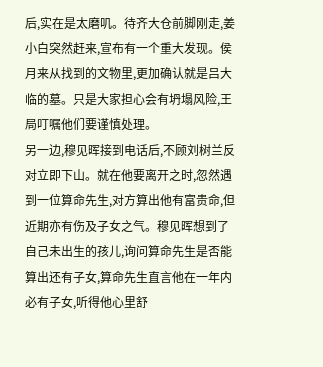后,实在是太磨叽。待齐大仓前脚刚走,姜小白突然赶来,宣布有一个重大发现。侯月来从找到的文物里,更加确认就是吕大临的墓。只是大家担心会有坍塌风险,王局叮嘱他们要谨慎处理。
另一边,穆见晖接到电话后,不顾刘树兰反对立即下山。就在他要离开之时,忽然遇到一位算命先生,对方算出他有富贵命,但近期亦有伤及子女之气。穆见晖想到了自己未出生的孩儿,询问算命先生是否能算出还有子女,算命先生直言他在一年内必有子女,听得他心里舒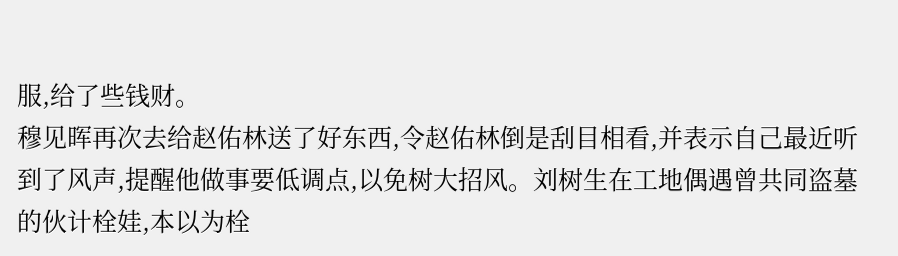服,给了些钱财。
穆见晖再次去给赵佑林送了好东西,令赵佑林倒是刮目相看,并表示自己最近听到了风声,提醒他做事要低调点,以免树大招风。刘树生在工地偶遇曾共同盗墓的伙计栓娃,本以为栓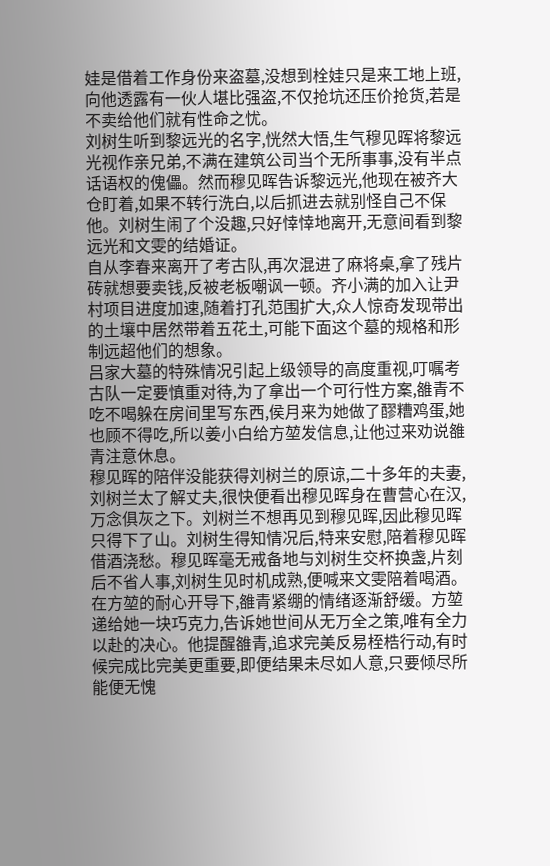娃是借着工作身份来盗墓,没想到栓娃只是来工地上班,向他透露有一伙人堪比强盗,不仅抢坑还压价抢货,若是不卖给他们就有性命之忧。
刘树生听到黎远光的名字,恍然大悟,生气穆见晖将黎远光视作亲兄弟,不满在建筑公司当个无所事事,没有半点话语权的傀儡。然而穆见晖告诉黎远光,他现在被齐大仓盯着,如果不转行洗白,以后抓进去就别怪自己不保他。刘树生闹了个没趣,只好悻悻地离开,无意间看到黎远光和文雯的结婚证。
自从李春来离开了考古队,再次混进了麻将桌,拿了残片砖就想要卖钱,反被老板嘲讽一顿。齐小满的加入让尹村项目进度加速,随着打孔范围扩大,众人惊奇发现带出的土壤中居然带着五花土,可能下面这个墓的规格和形制远超他们的想象。
吕家大墓的特殊情况引起上级领导的高度重视,叮嘱考古队一定要慎重对待,为了拿出一个可行性方案,雒青不吃不喝躲在房间里写东西,侯月来为她做了醪糟鸡蛋,她也顾不得吃,所以姜小白给方堃发信息,让他过来劝说雒青注意休息。
穆见晖的陪伴没能获得刘树兰的原谅,二十多年的夫妻,刘树兰太了解丈夫,很快便看出穆见晖身在曹营心在汉,万念俱灰之下。刘树兰不想再见到穆见晖,因此穆见晖只得下了山。刘树生得知情况后,特来安慰,陪着穆见晖借酒浇愁。穆见晖毫无戒备地与刘树生交杯换盏,片刻后不省人事,刘树生见时机成熟,便喊来文雯陪着喝酒。
在方堃的耐心开导下,雒青紧绷的情绪逐渐舒缓。方堃递给她一块巧克力,告诉她世间从无万全之策,唯有全力以赴的决心。他提醒雒青,追求完美反易桎梏行动,有时候完成比完美更重要,即便结果未尽如人意,只要倾尽所能便无愧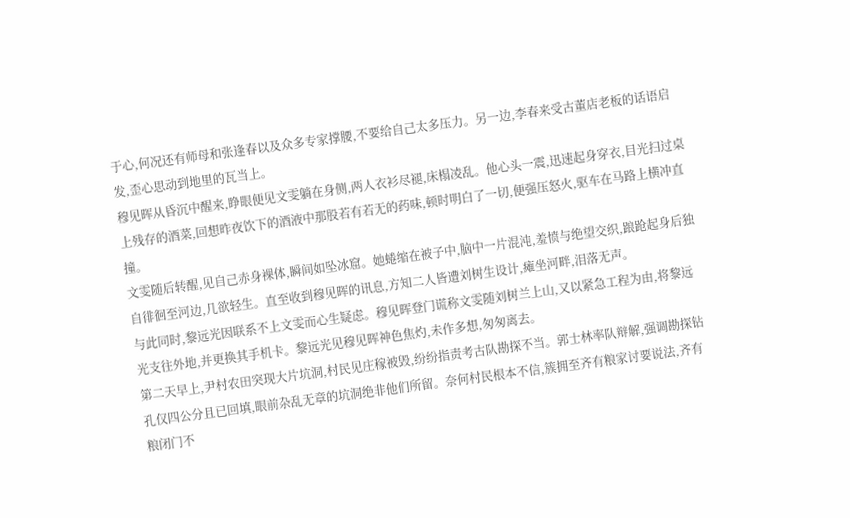于心,何况还有师母和张逢春以及众多专家撑腰,不要给自己太多压力。另一边,李春来受古董店老板的话语启发,歪心思动到地里的瓦当上。
穆见晖从昏沉中醒来,睁眼便见文雯躺在身侧,两人衣衫尽褪,床榻凌乱。他心头一震,迅速起身穿衣,目光扫过桌上残存的酒菜,回想昨夜饮下的酒液中那股若有若无的药味,顿时明白了一切,便强压怒火,驱车在马路上横冲直撞。
文雯随后转醒,见自己赤身裸体,瞬间如坠冰窟。她蜷缩在被子中,脑中一片混沌,羞愤与绝望交织,踉跄起身后独自徘徊至河边,几欲轻生。直至收到穆见晖的讯息,方知二人皆遭刘树生设计,瘫坐河畔,泪落无声。
与此同时,黎远光因联系不上文雯而心生疑虑。穆见晖登门谎称文雯随刘树兰上山,又以紧急工程为由,将黎远光支往外地,并更换其手机卡。黎远光见穆见晖神色焦灼,未作多想,匆匆离去。
第二天早上,尹村农田突现大片坑洞,村民见庄稼被毁,纷纷指责考古队勘探不当。郭士林率队辩解,强调勘探钻孔仅四公分且已回填,眼前杂乱无章的坑洞绝非他们所留。奈何村民根本不信,簇拥至齐有粮家讨要说法,齐有粮闭门不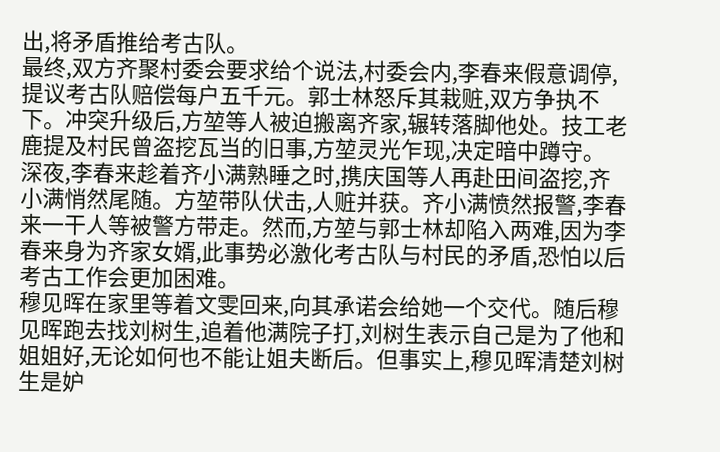出,将矛盾推给考古队。
最终,双方齐聚村委会要求给个说法,村委会内,李春来假意调停,提议考古队赔偿每户五千元。郭士林怒斥其栽赃,双方争执不下。冲突升级后,方堃等人被迫搬离齐家,辗转落脚他处。技工老鹿提及村民曾盗挖瓦当的旧事,方堃灵光乍现,决定暗中蹲守。
深夜,李春来趁着齐小满熟睡之时,携庆国等人再赴田间盗挖,齐小满悄然尾随。方堃带队伏击,人赃并获。齐小满愤然报警,李春来一干人等被警方带走。然而,方堃与郭士林却陷入两难,因为李春来身为齐家女婿,此事势必激化考古队与村民的矛盾,恐怕以后考古工作会更加困难。
穆见晖在家里等着文雯回来,向其承诺会给她一个交代。随后穆见晖跑去找刘树生,追着他满院子打,刘树生表示自己是为了他和姐姐好,无论如何也不能让姐夫断后。但事实上,穆见晖清楚刘树生是妒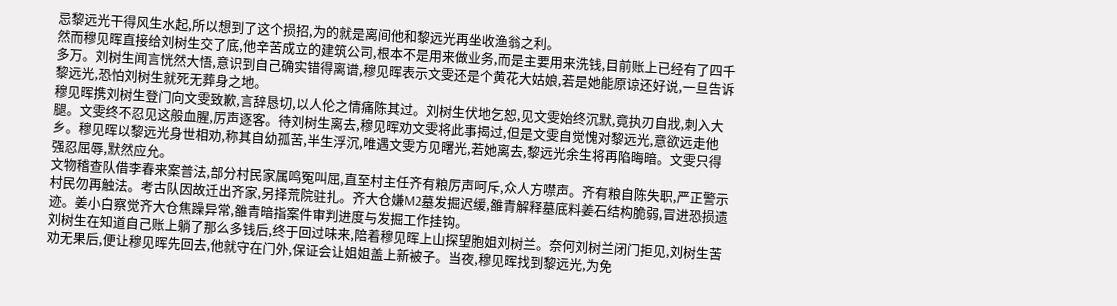忌黎远光干得风生水起,所以想到了这个损招,为的就是离间他和黎远光再坐收渔翁之利。
然而穆见晖直接给刘树生交了底,他辛苦成立的建筑公司,根本不是用来做业务,而是主要用来洗钱,目前账上已经有了四千多万。刘树生闻言恍然大悟,意识到自己确实错得离谱,穆见晖表示文雯还是个黄花大姑娘,若是她能原谅还好说,一旦告诉黎远光,恐怕刘树生就死无葬身之地。
穆见晖携刘树生登门向文雯致歉,言辞恳切,以人伦之情痛陈其过。刘树生伏地乞恕,见文雯始终沉默,竟执刃自戕,刺入大腿。文雯终不忍见这般血腥,厉声逐客。待刘树生离去,穆见晖劝文雯将此事揭过,但是文雯自觉愧对黎远光,意欲远走他乡。穆见晖以黎远光身世相劝,称其自幼孤苦,半生浮沉,唯遇文雯方见曙光,若她离去,黎远光余生将再陷晦暗。文雯只得强忍屈辱,默然应允。
文物稽查队借李春来案普法,部分村民家属鸣冤叫屈,直至村主任齐有粮厉声呵斥,众人方噤声。齐有粮自陈失职,严正警示村民勿再触法。考古队因故迁出齐家,另择荒院驻扎。齐大仓嫌M2墓发掘迟缓,雒青解释墓底料姜石结构脆弱,冒进恐损遗迹。姜小白察觉齐大仓焦躁异常,雒青暗指案件审判进度与发掘工作挂钩。
刘树生在知道自己账上躺了那么多钱后,终于回过味来,陪着穆见晖上山探望胞姐刘树兰。奈何刘树兰闭门拒见,刘树生苦劝无果后,便让穆见晖先回去,他就守在门外,保证会让姐姐盖上新被子。当夜,穆见晖找到黎远光,为免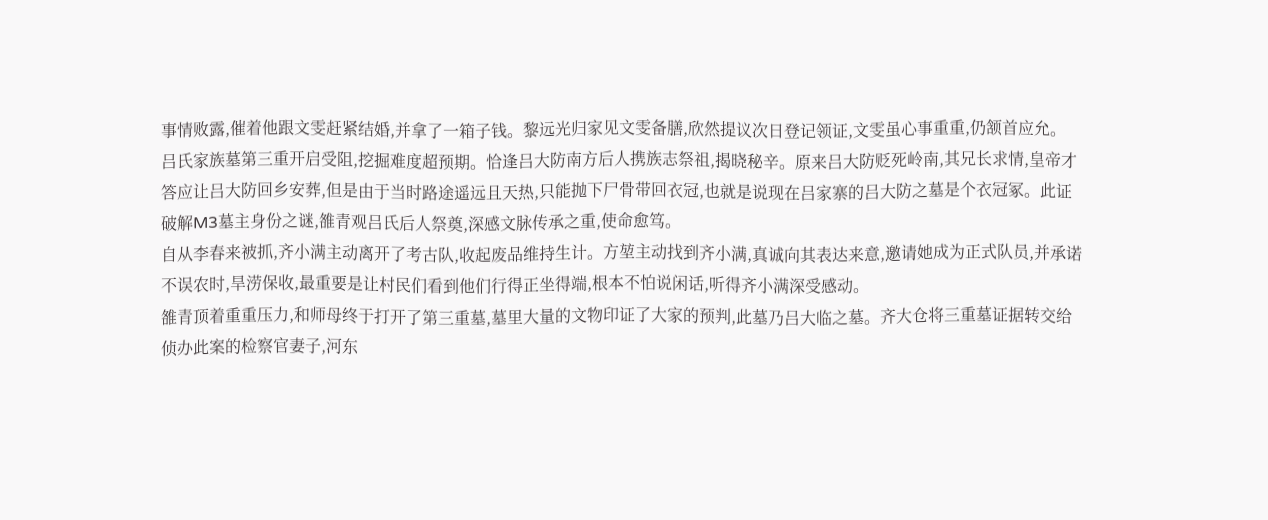事情败露,催着他跟文雯赶紧结婚,并拿了一箱子钱。黎远光归家见文雯备膳,欣然提议次日登记领证,文雯虽心事重重,仍颔首应允。
吕氏家族墓第三重开启受阻,挖掘难度超预期。恰逢吕大防南方后人携族志祭祖,揭晓秘辛。原来吕大防贬死岭南,其兄长求情,皇帝才答应让吕大防回乡安葬,但是由于当时路途遥远且天热,只能抛下尸骨带回衣冠,也就是说现在吕家寨的吕大防之墓是个衣冠冢。此证破解M3墓主身份之谜,雒青观吕氏后人祭奠,深感文脉传承之重,使命愈笃。
自从李春来被抓,齐小满主动离开了考古队,收起废品维持生计。方堃主动找到齐小满,真诚向其表达来意,邀请她成为正式队员,并承诺不误农时,旱涝保收,最重要是让村民们看到他们行得正坐得端,根本不怕说闲话,听得齐小满深受感动。
雒青顶着重重压力,和师母终于打开了第三重墓,墓里大量的文物印证了大家的预判,此墓乃吕大临之墓。齐大仓将三重墓证据转交给侦办此案的检察官妻子,河东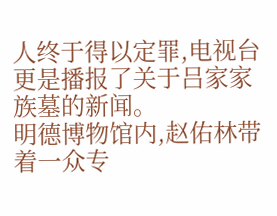人终于得以定罪,电视台更是播报了关于吕家家族墓的新闻。
明德博物馆内,赵佑林带着一众专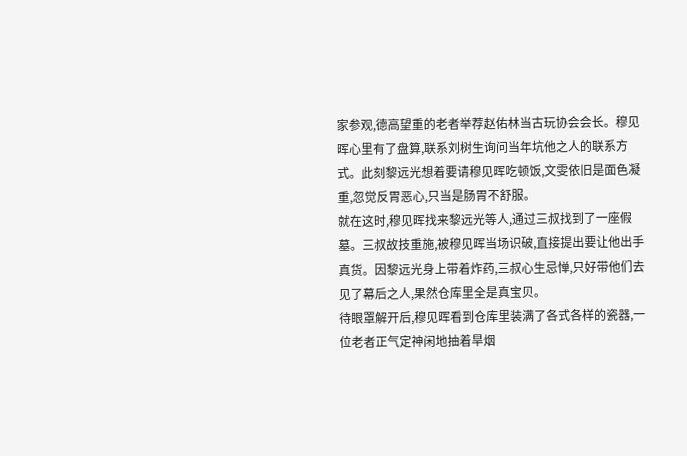家参观,德高望重的老者举荐赵佑林当古玩协会会长。穆见晖心里有了盘算,联系刘树生询问当年坑他之人的联系方式。此刻黎远光想着要请穆见晖吃顿饭,文雯依旧是面色凝重,忽觉反胃恶心,只当是肠胃不舒服。
就在这时,穆见晖找来黎远光等人,通过三叔找到了一座假墓。三叔故技重施,被穆见晖当场识破,直接提出要让他出手真货。因黎远光身上带着炸药,三叔心生忌惮,只好带他们去见了幕后之人,果然仓库里全是真宝贝。
待眼罩解开后,穆见晖看到仓库里装满了各式各样的瓷器,一位老者正气定神闲地抽着旱烟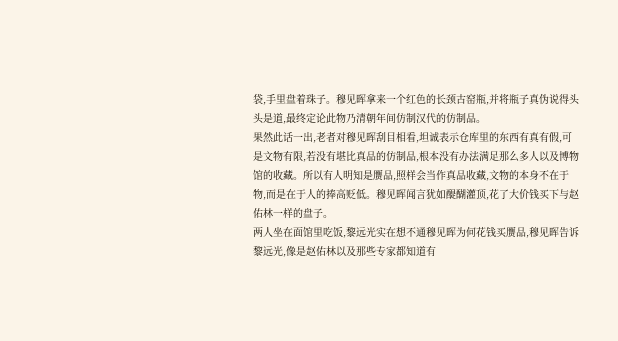袋,手里盘着珠子。穆见晖拿来一个红色的长颈古窑瓶,并将瓶子真伪说得头头是道,最终定论此物乃清朝年间仿制汉代的仿制品。
果然此话一出,老者对穆见晖刮目相看,坦诚表示仓库里的东西有真有假,可是文物有限,若没有堪比真品的仿制品,根本没有办法满足那么多人以及博物馆的收藏。所以有人明知是赝品,照样会当作真品收藏,文物的本身不在于物,而是在于人的捧高贬低。穆见晖闻言犹如醍醐灌顶,花了大价钱买下与赵佑林一样的盘子。
两人坐在面馆里吃饭,黎远光实在想不通穆见晖为何花钱买赝品,穆见晖告诉黎远光,像是赵佑林以及那些专家都知道有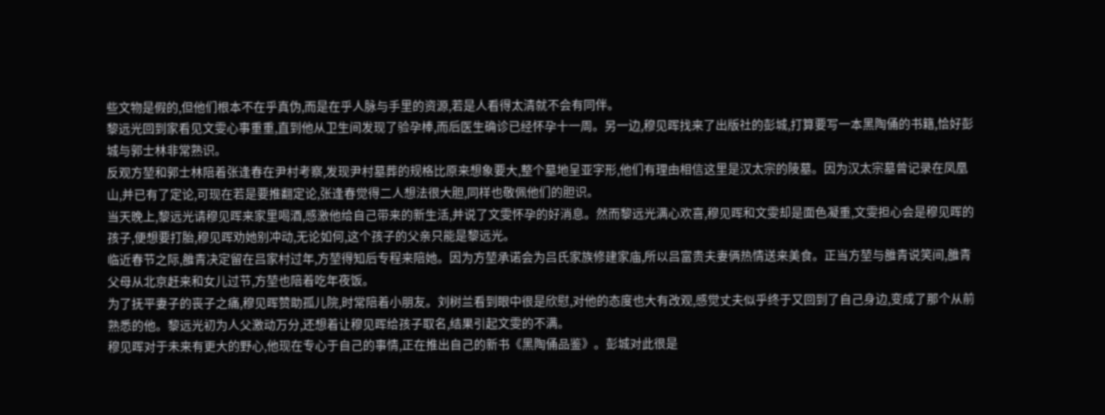些文物是假的,但他们根本不在乎真伪,而是在乎人脉与手里的资源,若是人看得太清就不会有同伴。
黎远光回到家看见文雯心事重重,直到他从卫生间发现了验孕棒,而后医生确诊已经怀孕十一周。另一边,穆见晖找来了出版社的彭城,打算要写一本黑陶俑的书籍,恰好彭城与郭士林非常熟识。
反观方堃和郭士林陪着张逢春在尹村考察,发现尹村墓葬的规格比原来想象要大,整个墓地呈亚字形,他们有理由相信这里是汉太宗的陵墓。因为汉太宗墓曾记录在凤凰山,并已有了定论,可现在若是要推翻定论,张逢春觉得二人想法很大胆,同样也敬佩他们的胆识。
当天晚上,黎远光请穆见晖来家里喝酒,感激他给自己带来的新生活,并说了文雯怀孕的好消息。然而黎远光满心欢喜,穆见晖和文雯却是面色凝重,文雯担心会是穆见晖的孩子,便想要打胎,穆见晖劝她别冲动,无论如何,这个孩子的父亲只能是黎远光。
临近春节之际,雒青决定留在吕家村过年,方堃得知后专程来陪她。因为方堃承诺会为吕氏家族修建家庙,所以吕富贵夫妻俩热情送来美食。正当方堃与雒青说笑间,雒青父母从北京赶来和女儿过节,方堃也陪着吃年夜饭。
为了抚平妻子的丧子之痛,穆见晖赞助孤儿院,时常陪着小朋友。刘树兰看到眼中很是欣慰,对他的态度也大有改观,感觉丈夫似乎终于又回到了自己身边,变成了那个从前熟悉的他。黎远光初为人父激动万分,还想着让穆见晖给孩子取名,结果引起文雯的不满。
穆见晖对于未来有更大的野心,他现在专心于自己的事情,正在推出自己的新书《黑陶俑品鉴》。彭城对此很是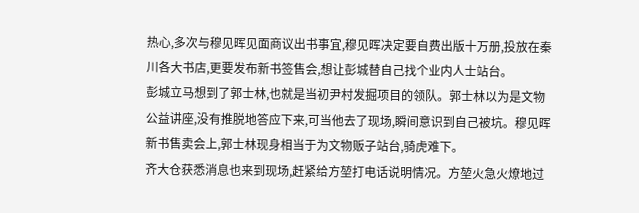热心,多次与穆见晖见面商议出书事宜,穆见晖决定要自费出版十万册,投放在秦川各大书店,更要发布新书签售会,想让彭城替自己找个业内人士站台。
彭城立马想到了郭士林,也就是当初尹村发掘项目的领队。郭士林以为是文物公益讲座,没有推脱地答应下来,可当他去了现场,瞬间意识到自己被坑。穆见晖新书售卖会上,郭士林现身相当于为文物贩子站台,骑虎难下。
齐大仓获悉消息也来到现场,赶紧给方堃打电话说明情况。方堃火急火燎地过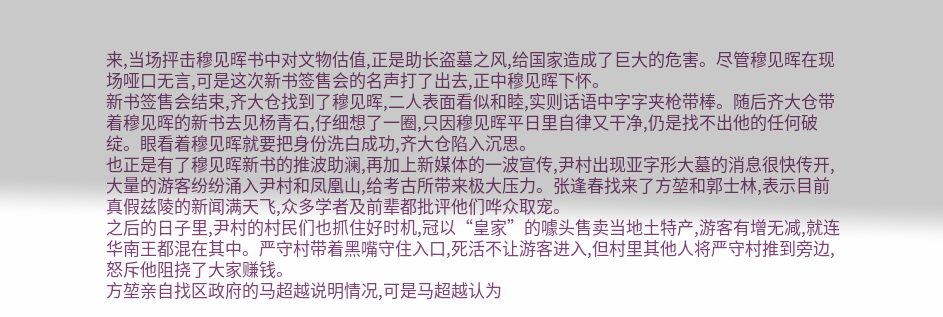来,当场抨击穆见晖书中对文物估值,正是助长盗墓之风,给国家造成了巨大的危害。尽管穆见晖在现场哑口无言,可是这次新书签售会的名声打了出去,正中穆见晖下怀。
新书签售会结束,齐大仓找到了穆见晖,二人表面看似和睦,实则话语中字字夹枪带棒。随后齐大仓带着穆见晖的新书去见杨青石,仔细想了一圈,只因穆见晖平日里自律又干净,仍是找不出他的任何破绽。眼看着穆见晖就要把身份洗白成功,齐大仓陷入沉思。
也正是有了穆见晖新书的推波助澜,再加上新媒体的一波宣传,尹村出现亚字形大墓的消息很快传开,大量的游客纷纷涌入尹村和凤凰山,给考古所带来极大压力。张逢春找来了方堃和郭士林,表示目前真假兹陵的新闻满天飞,众多学者及前辈都批评他们哗众取宠。
之后的日子里,尹村的村民们也抓住好时机,冠以“皇家”的噱头售卖当地土特产,游客有增无减,就连华南王都混在其中。严守村带着黑嘴守住入口,死活不让游客进入,但村里其他人将严守村推到旁边,怒斥他阻挠了大家赚钱。
方堃亲自找区政府的马超越说明情况,可是马超越认为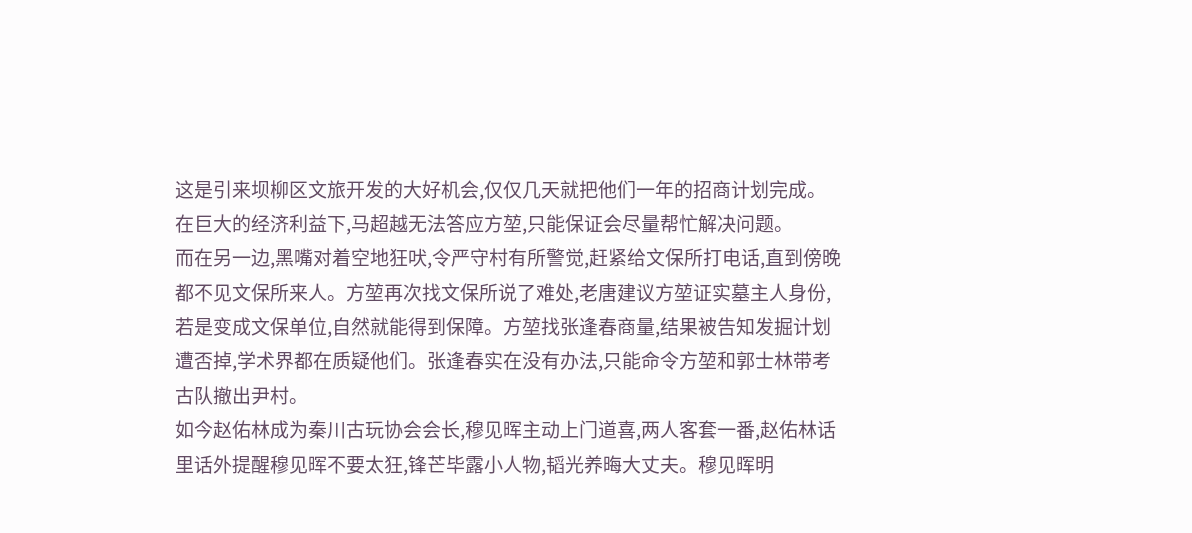这是引来坝柳区文旅开发的大好机会,仅仅几天就把他们一年的招商计划完成。在巨大的经济利益下,马超越无法答应方堃,只能保证会尽量帮忙解决问题。
而在另一边,黑嘴对着空地狂吠,令严守村有所警觉,赶紧给文保所打电话,直到傍晚都不见文保所来人。方堃再次找文保所说了难处,老唐建议方堃证实墓主人身份,若是变成文保单位,自然就能得到保障。方堃找张逢春商量,结果被告知发掘计划遭否掉,学术界都在质疑他们。张逢春实在没有办法,只能命令方堃和郭士林带考古队撤出尹村。
如今赵佑林成为秦川古玩协会会长,穆见晖主动上门道喜,两人客套一番,赵佑林话里话外提醒穆见晖不要太狂,锋芒毕露小人物,韬光养晦大丈夫。穆见晖明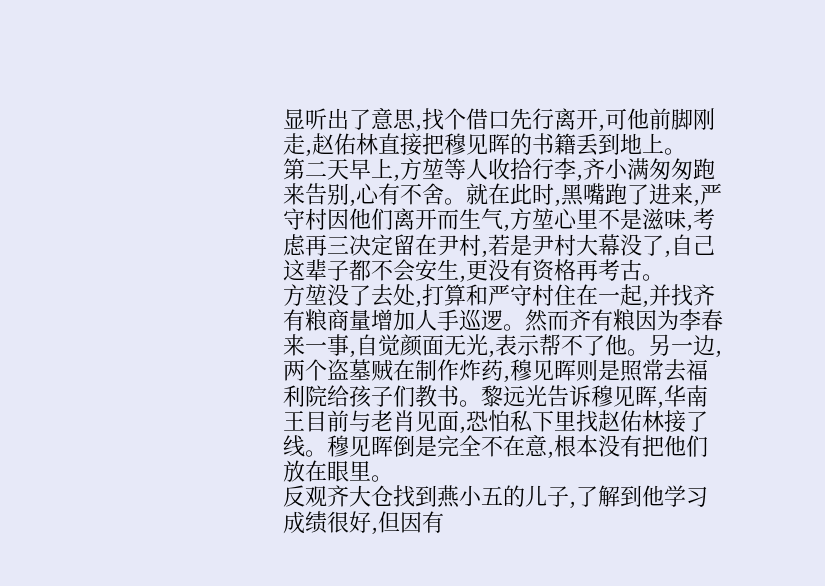显听出了意思,找个借口先行离开,可他前脚刚走,赵佑林直接把穆见晖的书籍丢到地上。
第二天早上,方堃等人收拾行李,齐小满匆匆跑来告别,心有不舍。就在此时,黑嘴跑了进来,严守村因他们离开而生气,方堃心里不是滋味,考虑再三决定留在尹村,若是尹村大幕没了,自己这辈子都不会安生,更没有资格再考古。
方堃没了去处,打算和严守村住在一起,并找齐有粮商量增加人手巡逻。然而齐有粮因为李春来一事,自觉颜面无光,表示帮不了他。另一边,两个盗墓贼在制作炸药,穆见晖则是照常去福利院给孩子们教书。黎远光告诉穆见晖,华南王目前与老肖见面,恐怕私下里找赵佑林接了线。穆见晖倒是完全不在意,根本没有把他们放在眼里。
反观齐大仓找到燕小五的儿子,了解到他学习成绩很好,但因有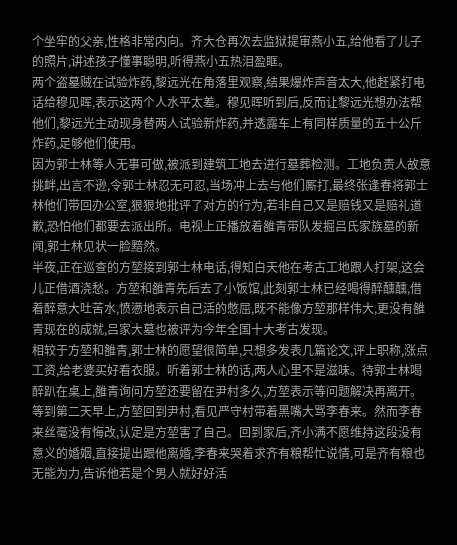个坐牢的父亲,性格非常内向。齐大仓再次去监狱提审燕小五,给他看了儿子的照片,讲述孩子懂事聪明,听得燕小五热泪盈眶。
两个盗墓贼在试验炸药,黎远光在角落里观察,结果爆炸声音太大,他赶紧打电话给穆见晖,表示这两个人水平太差。穆见晖听到后,反而让黎远光想办法帮他们,黎远光主动现身替两人试验新炸药,并透露车上有同样质量的五十公斤炸药,足够他们使用。
因为郭士林等人无事可做,被派到建筑工地去进行墓葬检测。工地负责人故意挑衅,出言不逊,令郭士林忍无可忍,当场冲上去与他们厮打,最终张逢春将郭士林他们带回办公室,狠狠地批评了对方的行为,若非自己又是赔钱又是赔礼道歉,恐怕他们都要去派出所。电视上正播放着雒青带队发掘吕氏家族墓的新闻,郭士林见状一脸黯然。
半夜,正在巡查的方堃接到郭士林电话,得知白天他在考古工地跟人打架,这会儿正借酒浇愁。方堃和雒青先后去了小饭馆,此刻郭士林已经喝得醉醺醺,借着醉意大吐苦水,愤懑地表示自己活的憋屈,既不能像方堃那样伟大,更没有雒青现在的成就,吕家大墓也被评为今年全国十大考古发现。
相较于方堃和雒青,郭士林的愿望很简单,只想多发表几篇论文,评上职称,涨点工资,给老婆买好看衣服。听着郭士林的话,两人心里不是滋味。待郭士林喝醉趴在桌上,雒青询问方堃还要留在尹村多久,方堃表示等问题解决再离开。
等到第二天早上,方堃回到尹村,看见严守村带着黑嘴大骂李春来。然而李春来丝毫没有悔改,认定是方堃害了自己。回到家后,齐小满不愿维持这段没有意义的婚姻,直接提出跟他离婚,李春来哭着求齐有粮帮忙说情,可是齐有粮也无能为力,告诉他若是个男人就好好活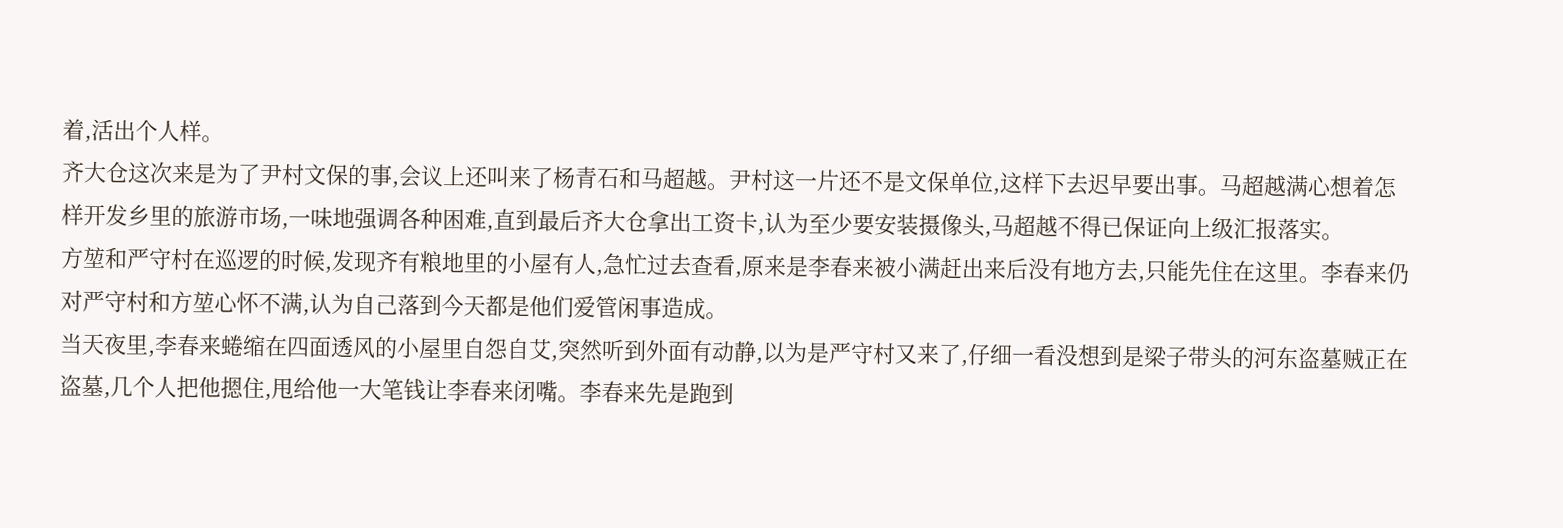着,活出个人样。
齐大仓这次来是为了尹村文保的事,会议上还叫来了杨青石和马超越。尹村这一片还不是文保单位,这样下去迟早要出事。马超越满心想着怎样开发乡里的旅游市场,一味地强调各种困难,直到最后齐大仓拿出工资卡,认为至少要安装摄像头,马超越不得已保证向上级汇报落实。
方堃和严守村在巡逻的时候,发现齐有粮地里的小屋有人,急忙过去查看,原来是李春来被小满赶出来后没有地方去,只能先住在这里。李春来仍对严守村和方堃心怀不满,认为自己落到今天都是他们爱管闲事造成。
当天夜里,李春来蜷缩在四面透风的小屋里自怨自艾,突然听到外面有动静,以为是严守村又来了,仔细一看没想到是梁子带头的河东盗墓贼正在盗墓,几个人把他摁住,甩给他一大笔钱让李春来闭嘴。李春来先是跑到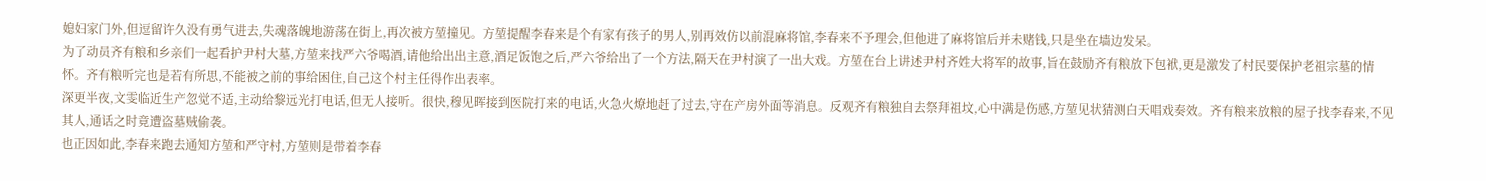媳妇家门外,但逗留许久没有勇气进去,失魂落魄地游荡在街上,再次被方堃撞见。方堃提醒李春来是个有家有孩子的男人,别再效仿以前混麻将馆,李春来不予理会,但他进了麻将馆后并未赌钱,只是坐在墙边发呆。
为了动员齐有粮和乡亲们一起看护尹村大墓,方堃来找严六爷喝酒,请他给出出主意,酒足饭饱之后,严六爷给出了一个方法,隔天在尹村演了一出大戏。方堃在台上讲述尹村齐姓大将军的故事,旨在鼓励齐有粮放下包袱,更是激发了村民要保护老祖宗墓的情怀。齐有粮听完也是若有所思,不能被之前的事给困住,自己这个村主任得作出表率。
深更半夜,文雯临近生产忽觉不适,主动给黎远光打电话,但无人接听。很快,穆见晖接到医院打来的电话,火急火燎地赶了过去,守在产房外面等消息。反观齐有粮独自去祭拜祖坟,心中满是伤感,方堃见状猜测白天唱戏奏效。齐有粮来放粮的屋子找李春来,不见其人,通话之时竟遭盗墓贼偷袭。
也正因如此,李春来跑去通知方堃和严守村,方堃则是带着李春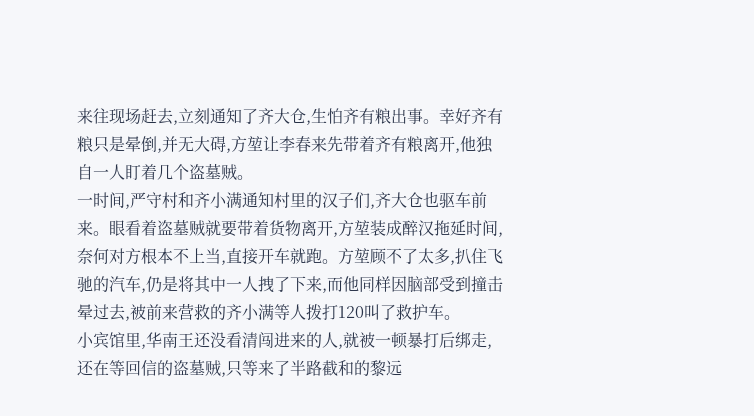来往现场赶去,立刻通知了齐大仓,生怕齐有粮出事。幸好齐有粮只是晕倒,并无大碍,方堃让李春来先带着齐有粮离开,他独自一人盯着几个盗墓贼。
一时间,严守村和齐小满通知村里的汉子们,齐大仓也驱车前来。眼看着盗墓贼就要带着货物离开,方堃装成醉汉拖延时间,奈何对方根本不上当,直接开车就跑。方堃顾不了太多,扒住飞驰的汽车,仍是将其中一人拽了下来,而他同样因脑部受到撞击晕过去,被前来营救的齐小满等人拨打120叫了救护车。
小宾馆里,华南王还没看清闯进来的人,就被一顿暴打后绑走,还在等回信的盗墓贼,只等来了半路截和的黎远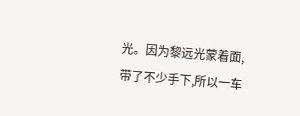光。因为黎远光蒙着面,带了不少手下,所以一车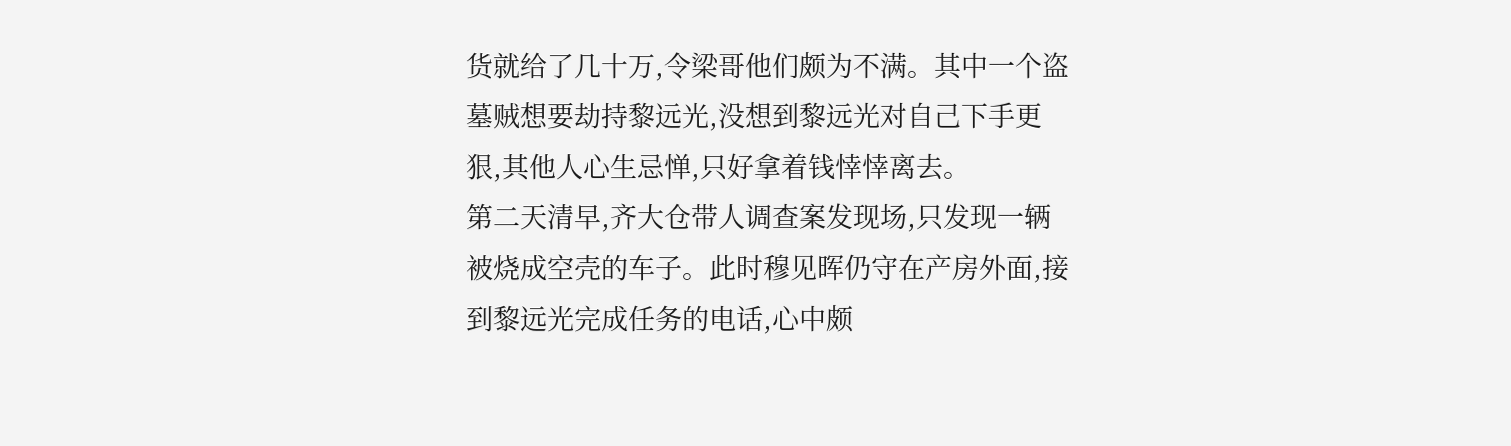货就给了几十万,令梁哥他们颇为不满。其中一个盗墓贼想要劫持黎远光,没想到黎远光对自己下手更狠,其他人心生忌惮,只好拿着钱悻悻离去。
第二天清早,齐大仓带人调查案发现场,只发现一辆被烧成空壳的车子。此时穆见晖仍守在产房外面,接到黎远光完成任务的电话,心中颇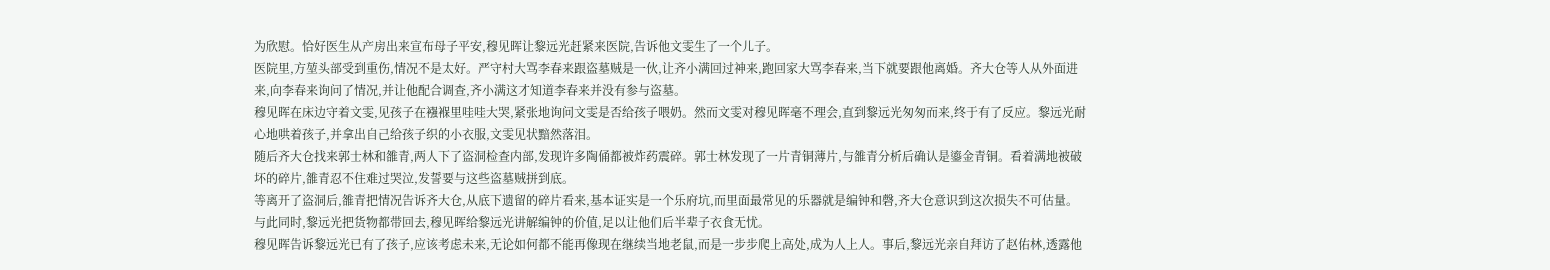为欣慰。恰好医生从产房出来宣布母子平安,穆见晖让黎远光赶紧来医院,告诉他文雯生了一个儿子。
医院里,方堃头部受到重伤,情况不是太好。严守村大骂李春来跟盗墓贼是一伙,让齐小满回过神来,跑回家大骂李春来,当下就要跟他离婚。齐大仓等人从外面进来,向李春来询问了情况,并让他配合调查,齐小满这才知道李春来并没有参与盗墓。
穆见晖在床边守着文雯,见孩子在襁褓里哇哇大哭,紧张地询问文雯是否给孩子喂奶。然而文雯对穆见晖毫不理会,直到黎远光匆匆而来,终于有了反应。黎远光耐心地哄着孩子,并拿出自己给孩子织的小衣服,文雯见状黯然落泪。
随后齐大仓找来郭士林和雒青,两人下了盗洞检查内部,发现许多陶俑都被炸药震碎。郭士林发现了一片青铜薄片,与雒青分析后确认是鎏金青铜。看着满地被破坏的碎片,雒青忍不住难过哭泣,发誓要与这些盗墓贼拼到底。
等离开了盗洞后,雒青把情况告诉齐大仓,从底下遗留的碎片看来,基本证实是一个乐府坑,而里面最常见的乐器就是编钟和磬,齐大仓意识到这次损失不可估量。与此同时,黎远光把货物都带回去,穆见晖给黎远光讲解编钟的价值,足以让他们后半辈子衣食无忧。
穆见晖告诉黎远光已有了孩子,应该考虑未来,无论如何都不能再像现在继续当地老鼠,而是一步步爬上高处,成为人上人。事后,黎远光亲自拜访了赵佑林,透露他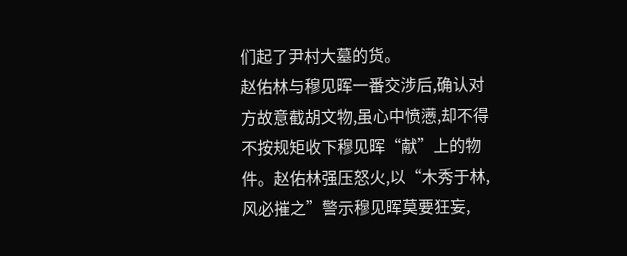们起了尹村大墓的货。
赵佑林与穆见晖一番交涉后,确认对方故意截胡文物,虽心中愤懑,却不得不按规矩收下穆见晖“献”上的物件。赵佑林强压怒火,以“木秀于林,风必摧之”警示穆见晖莫要狂妄,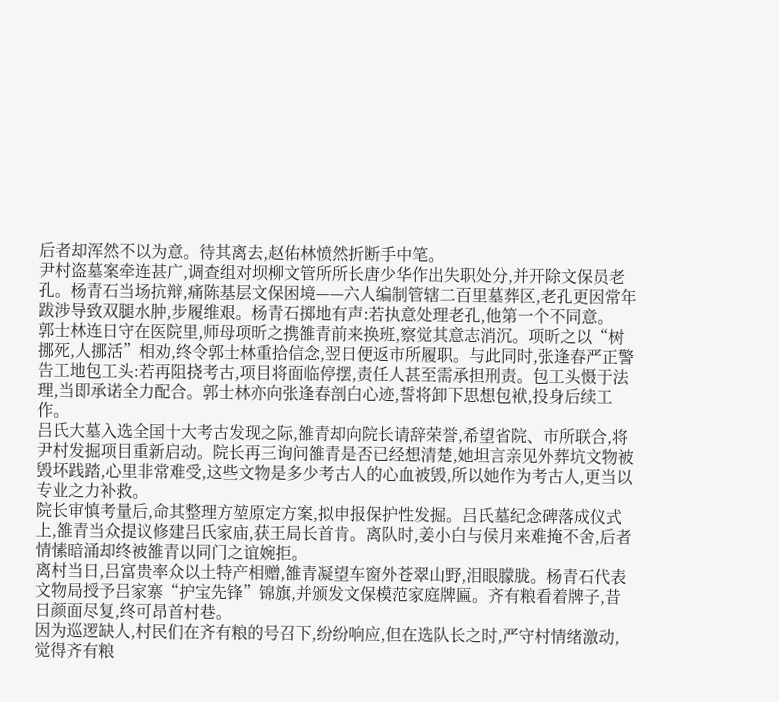后者却浑然不以为意。待其离去,赵佑林愤然折断手中笔。
尹村盗墓案牵连甚广,调查组对坝柳文管所所长唐少华作出失职处分,并开除文保员老孔。杨青石当场抗辩,痛陈基层文保困境——六人编制管辖二百里墓葬区,老孔更因常年跋涉导致双腿水肿,步履维艰。杨青石掷地有声:若执意处理老孔,他第一个不同意。
郭士林连日守在医院里,师母项昕之携雒青前来换班,察觉其意志消沉。项昕之以“树挪死,人挪活”相劝,终令郭士林重拾信念,翌日便返市所履职。与此同时,张逢春严正警告工地包工头:若再阻挠考古,项目将面临停摆,责任人甚至需承担刑责。包工头慑于法理,当即承诺全力配合。郭士林亦向张逢春剖白心迹,誓将卸下思想包袱,投身后续工作。
吕氏大墓入选全国十大考古发现之际,雒青却向院长请辞荣誉,希望省院、市所联合,将尹村发掘项目重新启动。院长再三询问雒青是否已经想清楚,她坦言亲见外葬坑文物被毁坏践踏,心里非常难受,这些文物是多少考古人的心血被毁,所以她作为考古人,更当以专业之力补救。
院长审慎考量后,命其整理方堃原定方案,拟申报保护性发掘。吕氏墓纪念碑落成仪式上,雒青当众提议修建吕氏家庙,获王局长首肯。离队时,姜小白与侯月来难掩不舍,后者情愫暗涌却终被雒青以同门之谊婉拒。
离村当日,吕富贵率众以土特产相赠,雒青凝望车窗外苍翠山野,泪眼朦胧。杨青石代表文物局授予吕家寨“护宝先锋”锦旗,并颁发文保模范家庭牌匾。齐有粮看着牌子,昔日颜面尽复,终可昂首村巷。
因为巡逻缺人,村民们在齐有粮的号召下,纷纷响应,但在选队长之时,严守村情绪激动,觉得齐有粮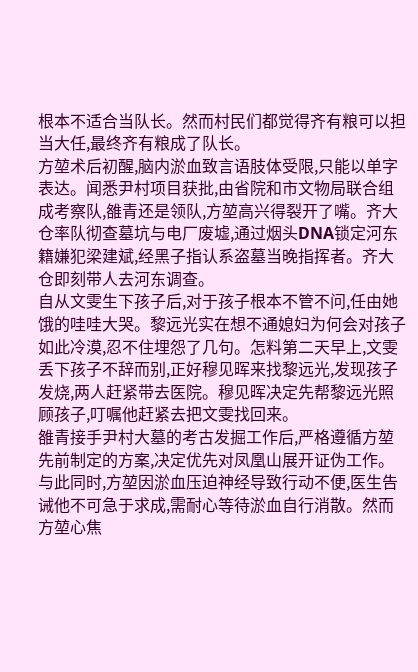根本不适合当队长。然而村民们都觉得齐有粮可以担当大任,最终齐有粮成了队长。
方堃术后初醒,脑内淤血致言语肢体受限,只能以单字表达。闻悉尹村项目获批,由省院和市文物局联合组成考察队,雒青还是领队,方堃高兴得裂开了嘴。齐大仓率队彻查墓坑与电厂废墟,通过烟头DNA锁定河东籍嫌犯梁建斌,经黑子指认系盗墓当晚指挥者。齐大仓即刻带人去河东调查。
自从文雯生下孩子后,对于孩子根本不管不问,任由她饿的哇哇大哭。黎远光实在想不通媳妇为何会对孩子如此冷漠,忍不住埋怨了几句。怎料第二天早上,文雯丢下孩子不辞而别,正好穆见晖来找黎远光,发现孩子发烧,两人赶紧带去医院。穆见晖决定先帮黎远光照顾孩子,叮嘱他赶紧去把文雯找回来。
雒青接手尹村大墓的考古发掘工作后,严格遵循方堃先前制定的方案,决定优先对凤凰山展开证伪工作。与此同时,方堃因淤血压迫神经导致行动不便,医生告诫他不可急于求成,需耐心等待淤血自行消散。然而方堃心焦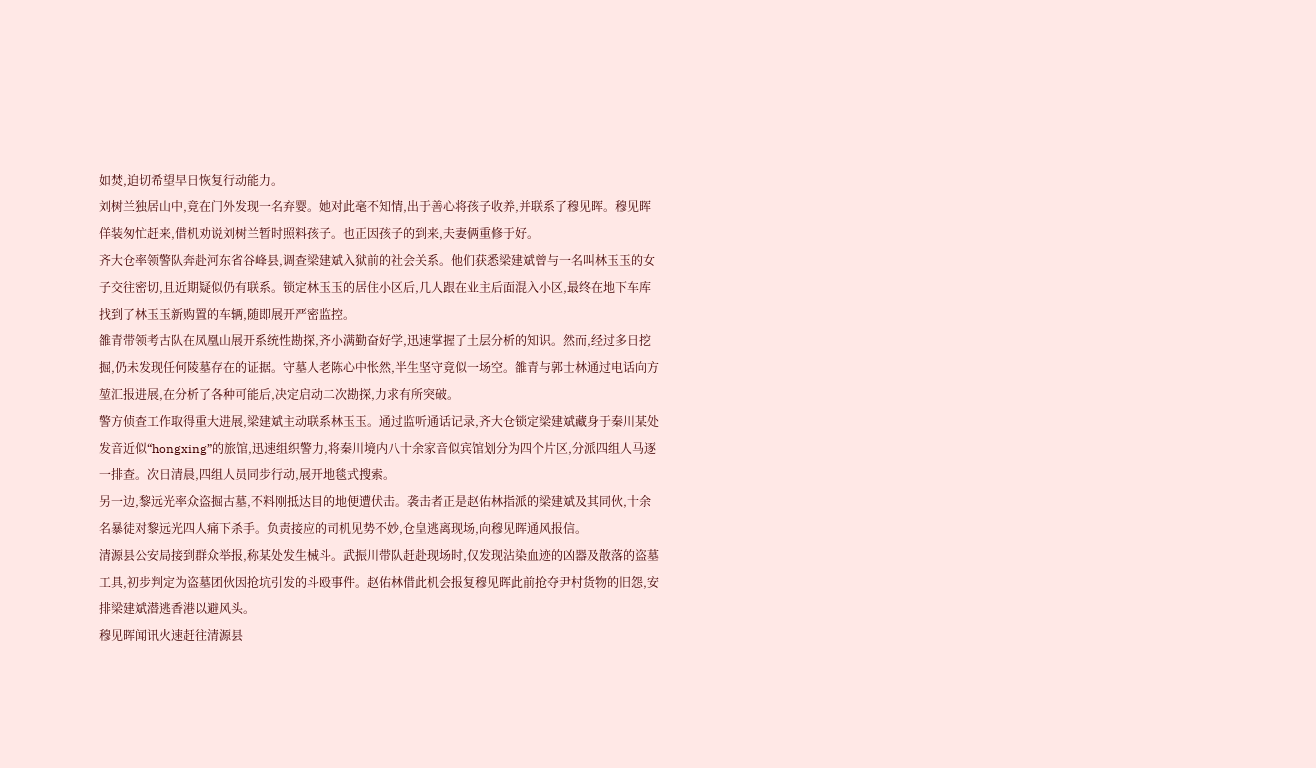如焚,迫切希望早日恢复行动能力。
刘树兰独居山中,竟在门外发现一名弃婴。她对此毫不知情,出于善心将孩子收养,并联系了穆见晖。穆见晖佯装匆忙赶来,借机劝说刘树兰暂时照料孩子。也正因孩子的到来,夫妻俩重修于好。
齐大仓率领警队奔赴河东省谷峰县,调查梁建斌入狱前的社会关系。他们获悉梁建斌曾与一名叫林玉玉的女子交往密切,且近期疑似仍有联系。锁定林玉玉的居住小区后,几人跟在业主后面混入小区,最终在地下车库找到了林玉玉新购置的车辆,随即展开严密监控。
雒青带领考古队在凤凰山展开系统性勘探,齐小满勤奋好学,迅速掌握了土层分析的知识。然而,经过多日挖掘,仍未发现任何陵墓存在的证据。守墓人老陈心中怅然,半生坚守竟似一场空。雒青与郭士林通过电话向方堃汇报进展,在分析了各种可能后,决定启动二次勘探,力求有所突破。
警方侦查工作取得重大进展,梁建斌主动联系林玉玉。通过监听通话记录,齐大仓锁定梁建斌藏身于秦川某处发音近似“hongxing”的旅馆,迅速组织警力,将秦川境内八十余家音似宾馆划分为四个片区,分派四组人马逐一排查。次日清晨,四组人员同步行动,展开地毯式搜索。
另一边,黎远光率众盗掘古墓,不料刚抵达目的地便遭伏击。袭击者正是赵佑林指派的梁建斌及其同伙,十余名暴徒对黎远光四人痛下杀手。负责接应的司机见势不妙,仓皇逃离现场,向穆见晖通风报信。
清源县公安局接到群众举报,称某处发生械斗。武振川带队赶赴现场时,仅发现沾染血迹的凶器及散落的盗墓工具,初步判定为盗墓团伙因抢坑引发的斗殴事件。赵佑林借此机会报复穆见晖此前抢夺尹村货物的旧怨,安排梁建斌潜逃香港以避风头。
穆见晖闻讯火速赶往清源县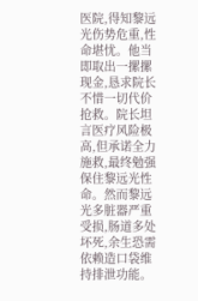医院,得知黎远光伤势危重,性命堪忧。他当即取出一摞摞现金,恳求院长不惜一切代价抢救。院长坦言医疗风险极高,但承诺全力施救,最终勉强保住黎远光性命。然而黎远光多脏器严重受损,肠道多处坏死,余生恐需依赖造口袋维持排泄功能。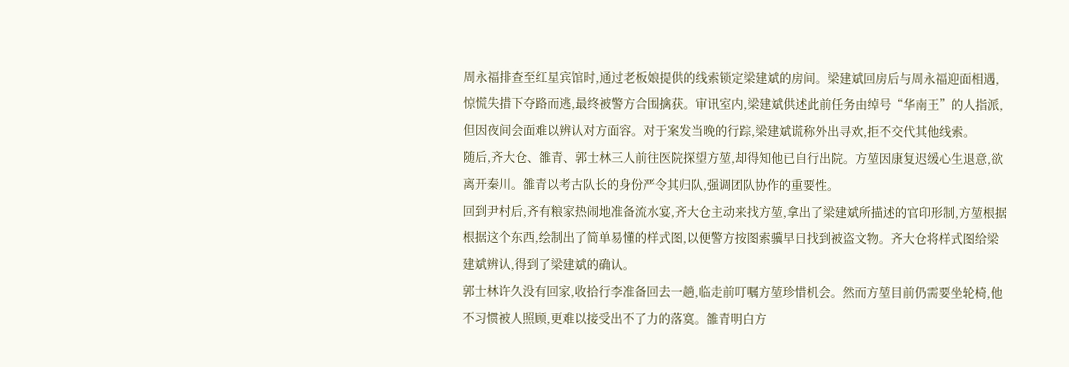周永福排查至红星宾馆时,通过老板娘提供的线索锁定梁建斌的房间。梁建斌回房后与周永福迎面相遇,惊慌失措下夺路而逃,最终被警方合围擒获。审讯室内,梁建斌供述此前任务由绰号“华南王”的人指派,但因夜间会面难以辨认对方面容。对于案发当晚的行踪,梁建斌谎称外出寻欢,拒不交代其他线索。
随后,齐大仓、雒青、郭士林三人前往医院探望方堃,却得知他已自行出院。方堃因康复迟缓心生退意,欲离开秦川。雒青以考古队长的身份严令其归队,强调团队协作的重要性。
回到尹村后,齐有粮家热闹地准备流水宴,齐大仓主动来找方堃,拿出了梁建斌所描述的官印形制,方堃根据根据这个东西,绘制出了简单易懂的样式图,以便警方按图索骥早日找到被盗文物。齐大仓将样式图给梁建斌辨认,得到了梁建斌的确认。
郭士林许久没有回家,收拾行李准备回去一趟,临走前叮嘱方堃珍惜机会。然而方堃目前仍需要坐轮椅,他不习惯被人照顾,更难以接受出不了力的落寞。雒青明白方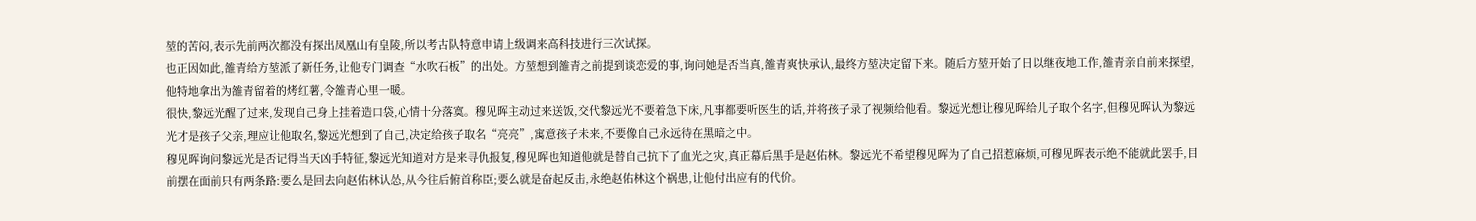堃的苦闷,表示先前两次都没有探出凤凰山有皇陵,所以考古队特意申请上级调来高科技进行三次试探。
也正因如此,雒青给方堃派了新任务,让他专门调查“水吹石板”的出处。方堃想到雒青之前提到谈恋爱的事,询问她是否当真,雒青爽快承认,最终方堃决定留下来。随后方堃开始了日以继夜地工作,雒青亲自前来探望,他特地拿出为雒青留着的烤红薯,令雒青心里一暖。
很快,黎远光醒了过来,发现自己身上挂着造口袋,心情十分落寞。穆见晖主动过来送饭,交代黎远光不要着急下床,凡事都要听医生的话,并将孩子录了视频给他看。黎远光想让穆见晖给儿子取个名字,但穆见晖认为黎远光才是孩子父亲,理应让他取名,黎远光想到了自己,决定给孩子取名“亮亮”,寓意孩子未来,不要像自己永远待在黑暗之中。
穆见晖询问黎远光是否记得当天凶手特征,黎远光知道对方是来寻仇报复,穆见晖也知道他就是替自己抗下了血光之灾,真正幕后黑手是赵佑林。黎远光不希望穆见晖为了自己招惹麻烦,可穆见晖表示绝不能就此罢手,目前摆在面前只有两条路:要么是回去向赵佑林认怂,从今往后俯首称臣;要么就是奋起反击,永绝赵佑林这个祸患,让他付出应有的代价。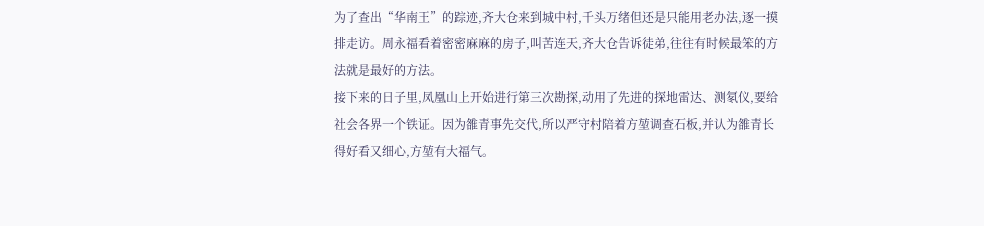为了查出“华南王”的踪迹,齐大仓来到城中村,千头万绪但还是只能用老办法,逐一摸排走访。周永福看着密密麻麻的房子,叫苦连天,齐大仓告诉徒弟,往往有时候最笨的方法就是最好的方法。
接下来的日子里,凤凰山上开始进行第三次勘探,动用了先进的探地雷达、测氡仪,要给社会各界一个铁证。因为雒青事先交代,所以严守村陪着方堃调查石板,并认为雒青长得好看又细心,方堃有大福气。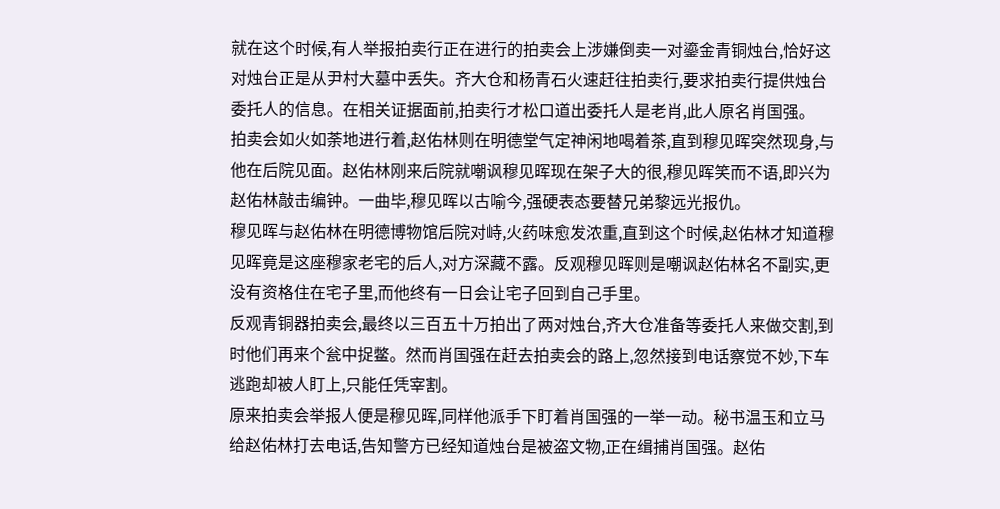就在这个时候,有人举报拍卖行正在进行的拍卖会上涉嫌倒卖一对鎏金青铜烛台,恰好这对烛台正是从尹村大墓中丢失。齐大仓和杨青石火速赶往拍卖行,要求拍卖行提供烛台委托人的信息。在相关证据面前,拍卖行才松口道出委托人是老肖,此人原名肖国强。
拍卖会如火如荼地进行着,赵佑林则在明德堂气定神闲地喝着茶,直到穆见晖突然现身,与他在后院见面。赵佑林刚来后院就嘲讽穆见晖现在架子大的很,穆见晖笑而不语,即兴为赵佑林敲击编钟。一曲毕,穆见晖以古喻今,强硬表态要替兄弟黎远光报仇。
穆见晖与赵佑林在明德博物馆后院对峙,火药味愈发浓重,直到这个时候,赵佑林才知道穆见晖竟是这座穆家老宅的后人,对方深藏不露。反观穆见晖则是嘲讽赵佑林名不副实,更没有资格住在宅子里,而他终有一日会让宅子回到自己手里。
反观青铜器拍卖会,最终以三百五十万拍出了两对烛台,齐大仓准备等委托人来做交割,到时他们再来个瓮中捉鳖。然而肖国强在赶去拍卖会的路上,忽然接到电话察觉不妙,下车逃跑却被人盯上,只能任凭宰割。
原来拍卖会举报人便是穆见晖,同样他派手下盯着肖国强的一举一动。秘书温玉和立马给赵佑林打去电话,告知警方已经知道烛台是被盗文物,正在缉捕肖国强。赵佑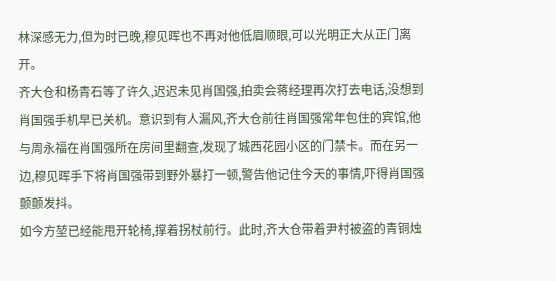林深感无力,但为时已晚,穆见晖也不再对他低眉顺眼,可以光明正大从正门离开。
齐大仓和杨青石等了许久,迟迟未见肖国强,拍卖会蒋经理再次打去电话,没想到肖国强手机早已关机。意识到有人漏风,齐大仓前往肖国强常年包住的宾馆,他与周永福在肖国强所在房间里翻查,发现了城西花园小区的门禁卡。而在另一边,穆见晖手下将肖国强带到野外暴打一顿,警告他记住今天的事情,吓得肖国强颤颤发抖。
如今方堃已经能甩开轮椅,撑着拐杖前行。此时,齐大仓带着尹村被盗的青铜烛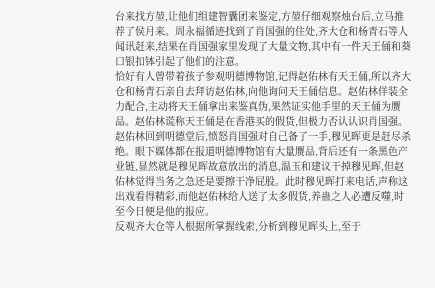台来找方堃,让他们组建智囊团来鉴定,方堃仔细观察烛台后,立马推荐了侯月来。周永福循迹找到了肖国强的住处,齐大仓和杨青石等人闻讯赶来,结果在肖国强家里发现了大量文物,其中有一件天王俑和葵口银扣钵引起了他们的注意。
恰好有人曾带着孩子参观明德博物馆,记得赵佑林有天王俑,所以齐大仓和杨青石亲自去拜访赵佑林,向他询问天王俑信息。赵佑林佯装全力配合,主动将天王俑拿出来鉴真伪,果然证实他手里的天王俑为赝品。赵佑林谎称天王俑是在香港买的假货,但极力否认认识肖国强。
赵佑林回到明德堂后,愤怒肖国强对自己备了一手,穆见晖更是赶尽杀绝。眼下媒体都在报道明德博物馆有大量赝品,背后还有一条黑色产业链,显然就是穆见晖故意放出的消息,温玉和建议干掉穆见晖,但赵佑林觉得当务之急还是要擦干净屁股。此时穆见晖打来电话,声称这出戏看得精彩,而他赵佑林给人送了太多假货,养蛊之人必遭反噬,时至今日便是他的报应。
反观齐大仓等人根据所掌握线索,分析到穆见晖头上,至于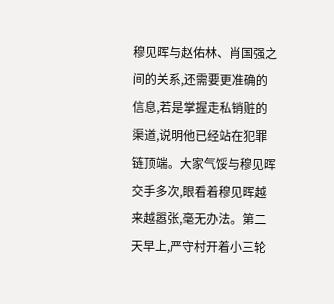穆见晖与赵佑林、肖国强之间的关系,还需要更准确的信息,若是掌握走私销赃的渠道,说明他已经站在犯罪链顶端。大家气馁与穆见晖交手多次,眼看着穆见晖越来越嚣张,毫无办法。第二天早上,严守村开着小三轮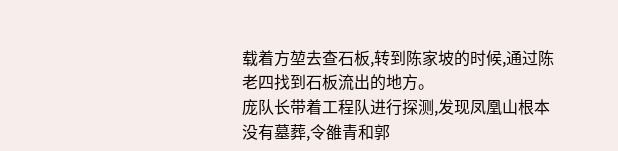载着方堃去查石板,转到陈家坡的时候,通过陈老四找到石板流出的地方。
庞队长带着工程队进行探测,发现凤凰山根本没有墓葬,令雒青和郭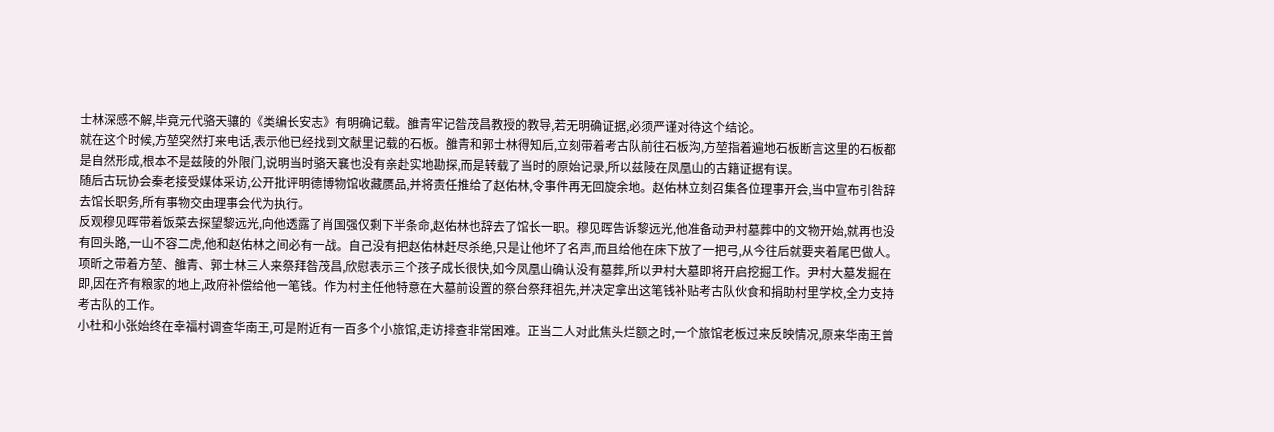士林深感不解,毕竟元代骆天骧的《类编长安志》有明确记载。雒青牢记昝茂昌教授的教导,若无明确证据,必须严谨对待这个结论。
就在这个时候,方堃突然打来电话,表示他已经找到文献里记载的石板。雒青和郭士林得知后,立刻带着考古队前往石板沟,方堃指着遍地石板断言这里的石板都是自然形成,根本不是兹陵的外限门,说明当时骆天襄也没有亲赴实地勘探,而是转载了当时的原始记录,所以兹陵在凤凰山的古籍证据有误。
随后古玩协会秦老接受媒体采访,公开批评明德博物馆收藏赝品,并将责任推给了赵佑林,令事件再无回旋余地。赵佑林立刻召集各位理事开会,当中宣布引咎辞去馆长职务,所有事物交由理事会代为执行。
反观穆见晖带着饭菜去探望黎远光,向他透露了肖国强仅剩下半条命,赵佑林也辞去了馆长一职。穆见晖告诉黎远光,他准备动尹村墓葬中的文物开始,就再也没有回头路,一山不容二虎,他和赵佑林之间必有一战。自己没有把赵佑林赶尽杀绝,只是让他坏了名声,而且给他在床下放了一把弓,从今往后就要夹着尾巴做人。
项昕之带着方堃、雒青、郭士林三人来祭拜昝茂昌,欣慰表示三个孩子成长很快,如今凤凰山确认没有墓葬,所以尹村大墓即将开启挖掘工作。尹村大墓发掘在即,因在齐有粮家的地上,政府补偿给他一笔钱。作为村主任他特意在大墓前设置的祭台祭拜祖先,并决定拿出这笔钱补贴考古队伙食和捐助村里学校,全力支持考古队的工作。
小杜和小张始终在幸福村调查华南王,可是附近有一百多个小旅馆,走访排查非常困难。正当二人对此焦头烂额之时,一个旅馆老板过来反映情况,原来华南王曾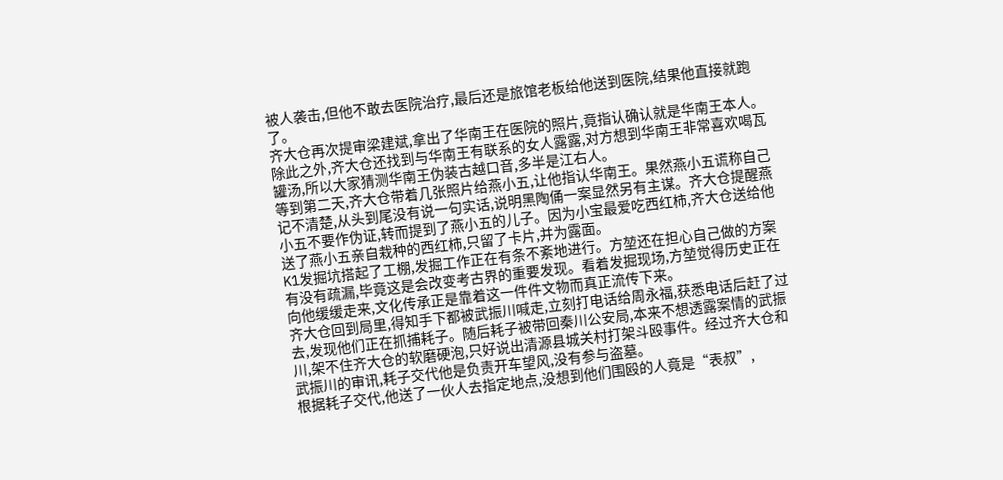被人袭击,但他不敢去医院治疗,最后还是旅馆老板给他送到医院,结果他直接就跑了。
齐大仓再次提审梁建斌,拿出了华南王在医院的照片,竟指认确认就是华南王本人。除此之外,齐大仓还找到与华南王有联系的女人露露,对方想到华南王非常喜欢喝瓦罐汤,所以大家猜测华南王伪装古越口音,多半是江右人。
等到第二天,齐大仓带着几张照片给燕小五,让他指认华南王。果然燕小五谎称自己记不清楚,从头到尾没有说一句实话,说明黑陶俑一案显然另有主谋。齐大仓提醒燕小五不要作伪证,转而提到了燕小五的儿子。因为小宝最爱吃西红柿,齐大仓送给他送了燕小五亲自栽种的西红柿,只留了卡片,并为露面。
K1发掘坑搭起了工棚,发掘工作正在有条不紊地进行。方堃还在担心自己做的方案有没有疏漏,毕竟这是会改变考古界的重要发现。看着发掘现场,方堃觉得历史正在向他缓缓走来,文化传承正是靠着这一件件文物而真正流传下来。
齐大仓回到局里,得知手下都被武振川喊走,立刻打电话给周永福,获悉电话后赶了过去,发现他们正在抓捕耗子。随后耗子被带回秦川公安局,本来不想透露案情的武振川,架不住齐大仓的软磨硬泡,只好说出清源县城关村打架斗殴事件。经过齐大仓和武振川的审讯,耗子交代他是负责开车望风,没有参与盗墓。
根据耗子交代,他送了一伙人去指定地点,没想到他们围殴的人竟是“表叔”,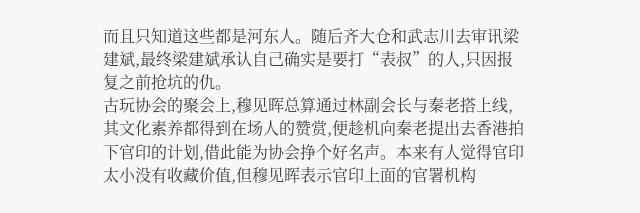而且只知道这些都是河东人。随后齐大仓和武志川去审讯梁建斌,最终梁建斌承认自己确实是要打“表叔”的人,只因报复之前抢坑的仇。
古玩协会的聚会上,穆见晖总算通过林副会长与秦老搭上线,其文化素养都得到在场人的赞赏,便趁机向秦老提出去香港拍下官印的计划,借此能为协会挣个好名声。本来有人觉得官印太小没有收藏价值,但穆见晖表示官印上面的官署机构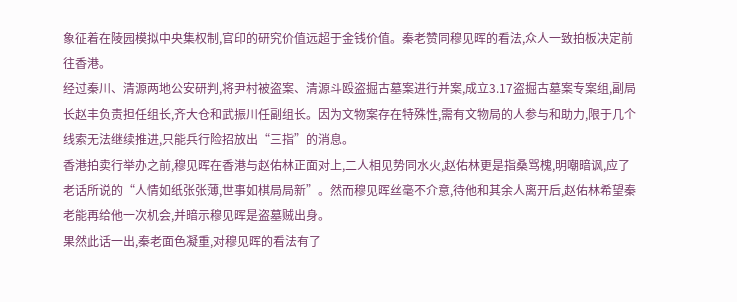象征着在陵园模拟中央集权制,官印的研究价值远超于金钱价值。秦老赞同穆见晖的看法,众人一致拍板决定前往香港。
经过秦川、清源两地公安研判,将尹村被盗案、清源斗殴盗掘古墓案进行并案,成立3.17盗掘古墓案专案组,副局长赵丰负责担任组长,齐大仓和武振川任副组长。因为文物案存在特殊性,需有文物局的人参与和助力,限于几个线索无法继续推进,只能兵行险招放出“三指”的消息。
香港拍卖行举办之前,穆见晖在香港与赵佑林正面对上,二人相见势同水火,赵佑林更是指桑骂槐,明嘲暗讽,应了老话所说的“人情如纸张张薄,世事如棋局局新”。然而穆见晖丝毫不介意,待他和其余人离开后,赵佑林希望秦老能再给他一次机会,并暗示穆见晖是盗墓贼出身。
果然此话一出,秦老面色凝重,对穆见晖的看法有了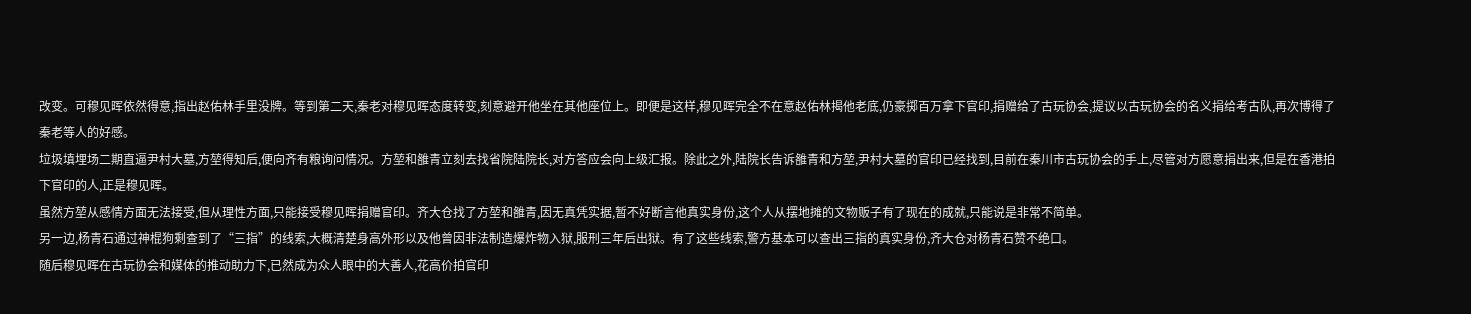改变。可穆见晖依然得意,指出赵佑林手里没牌。等到第二天,秦老对穆见晖态度转变,刻意避开他坐在其他座位上。即便是这样,穆见晖完全不在意赵佑林揭他老底,仍豪掷百万拿下官印,捐赠给了古玩协会,提议以古玩协会的名义捐给考古队,再次博得了秦老等人的好感。
垃圾填埋场二期直逼尹村大墓,方堃得知后,便向齐有粮询问情况。方堃和雒青立刻去找省院陆院长,对方答应会向上级汇报。除此之外,陆院长告诉雒青和方堃,尹村大墓的官印已经找到,目前在秦川市古玩协会的手上,尽管对方愿意捐出来,但是在香港拍下官印的人,正是穆见晖。
虽然方堃从感情方面无法接受,但从理性方面,只能接受穆见晖捐赠官印。齐大仓找了方堃和雒青,因无真凭实据,暂不好断言他真实身份,这个人从摆地摊的文物贩子有了现在的成就,只能说是非常不简单。
另一边,杨青石通过神棍狗剩查到了“三指”的线索,大概清楚身高外形以及他曾因非法制造爆炸物入狱,服刑三年后出狱。有了这些线索,警方基本可以查出三指的真实身份,齐大仓对杨青石赞不绝口。
随后穆见晖在古玩协会和媒体的推动助力下,已然成为众人眼中的大善人,花高价拍官印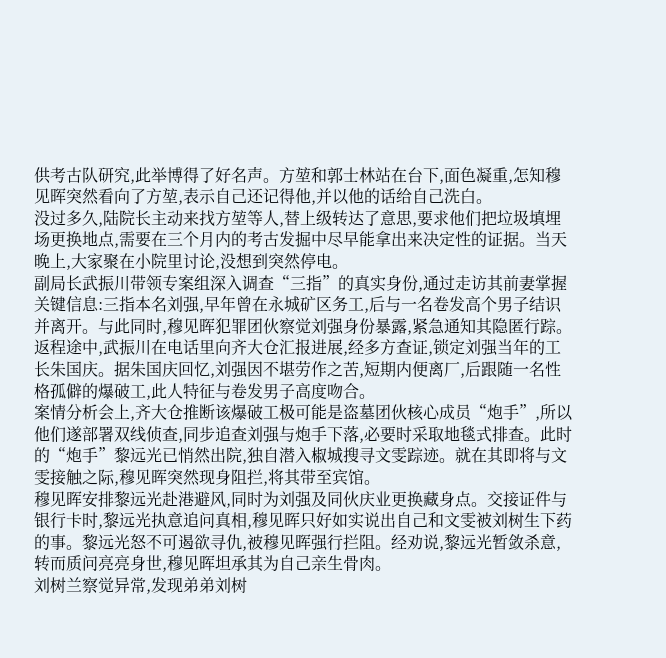供考古队研究,此举博得了好名声。方堃和郭士林站在台下,面色凝重,怎知穆见晖突然看向了方堃,表示自己还记得他,并以他的话给自己洗白。
没过多久,陆院长主动来找方堃等人,替上级转达了意思,要求他们把垃圾填埋场更换地点,需要在三个月内的考古发掘中尽早能拿出来决定性的证据。当天晚上,大家聚在小院里讨论,没想到突然停电。
副局长武振川带领专案组深入调查“三指”的真实身份,通过走访其前妻掌握关键信息:三指本名刘强,早年曾在永城矿区务工,后与一名卷发高个男子结识并离开。与此同时,穆见晖犯罪团伙察觉刘强身份暴露,紧急通知其隐匿行踪。
返程途中,武振川在电话里向齐大仓汇报进展,经多方查证,锁定刘强当年的工长朱国庆。据朱国庆回忆,刘强因不堪劳作之苦,短期内便离厂,后跟随一名性格孤僻的爆破工,此人特征与卷发男子高度吻合。
案情分析会上,齐大仓推断该爆破工极可能是盗墓团伙核心成员“炮手”,所以他们遂部署双线侦查,同步追查刘强与炮手下落,必要时采取地毯式排查。此时的“炮手”黎远光已悄然出院,独自潜入椒城搜寻文雯踪迹。就在其即将与文雯接触之际,穆见晖突然现身阻拦,将其带至宾馆。
穆见晖安排黎远光赴港避风,同时为刘强及同伙庆业更换藏身点。交接证件与银行卡时,黎远光执意追问真相,穆见晖只好如实说出自己和文雯被刘树生下药的事。黎远光怒不可遏欲寻仇,被穆见晖强行拦阻。经劝说,黎远光暂敛杀意,转而质问亮亮身世,穆见晖坦承其为自己亲生骨肉。
刘树兰察觉异常,发现弟弟刘树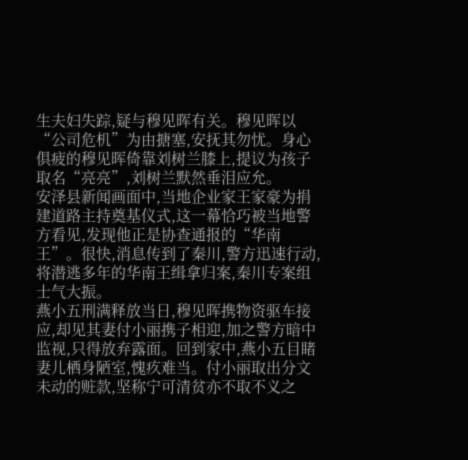生夫妇失踪,疑与穆见晖有关。穆见晖以“公司危机”为由搪塞,安抚其勿忧。身心俱疲的穆见晖倚靠刘树兰膝上,提议为孩子取名“亮亮”,刘树兰默然垂泪应允。
安泽县新闻画面中,当地企业家王家豪为捐建道路主持奠基仪式,这一幕恰巧被当地警方看见,发现他正是协查通报的“华南王”。很快,消息传到了秦川,警方迅速行动,将潜逃多年的华南王缉拿归案,秦川专案组士气大振。
燕小五刑满释放当日,穆见晖携物资驱车接应,却见其妻付小丽携子相迎,加之警方暗中监视,只得放弃露面。回到家中,燕小五目睹妻儿栖身陋室,愧疚难当。付小丽取出分文未动的赃款,坚称宁可清贫亦不取不义之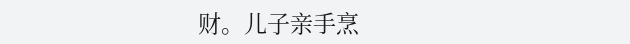财。儿子亲手烹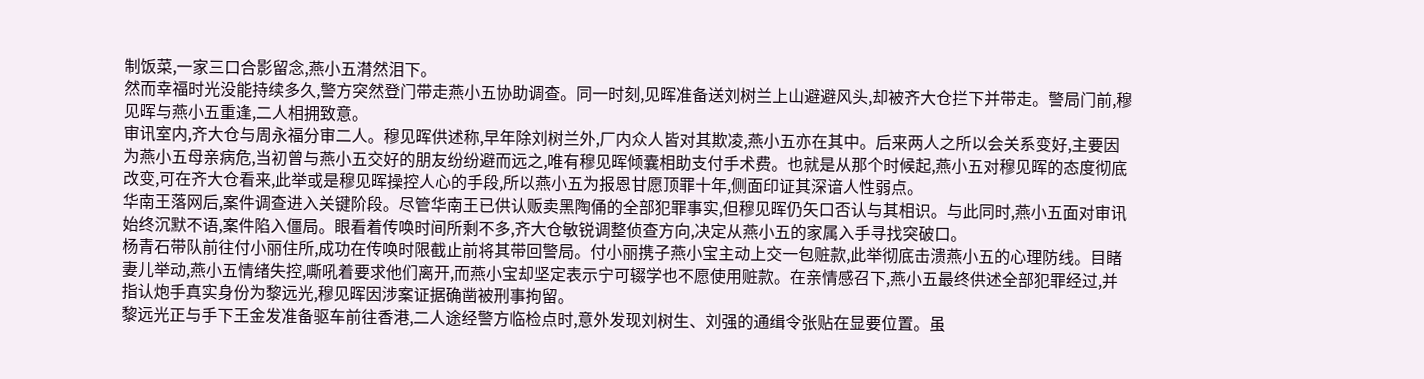制饭菜,一家三口合影留念,燕小五潸然泪下。
然而幸福时光没能持续多久,警方突然登门带走燕小五协助调查。同一时刻,见晖准备送刘树兰上山避避风头,却被齐大仓拦下并带走。警局门前,穆见晖与燕小五重逢,二人相拥致意。
审讯室内,齐大仓与周永福分审二人。穆见晖供述称,早年除刘树兰外,厂内众人皆对其欺凌,燕小五亦在其中。后来两人之所以会关系变好,主要因为燕小五母亲病危,当初曾与燕小五交好的朋友纷纷避而远之,唯有穆见晖倾囊相助支付手术费。也就是从那个时候起,燕小五对穆见晖的态度彻底改变,可在齐大仓看来,此举或是穆见晖操控人心的手段,所以燕小五为报恩甘愿顶罪十年,侧面印证其深谙人性弱点。
华南王落网后,案件调查进入关键阶段。尽管华南王已供认贩卖黑陶俑的全部犯罪事实,但穆见晖仍矢口否认与其相识。与此同时,燕小五面对审讯始终沉默不语,案件陷入僵局。眼看着传唤时间所剩不多,齐大仓敏锐调整侦查方向,决定从燕小五的家属入手寻找突破口。
杨青石带队前往付小丽住所,成功在传唤时限截止前将其带回警局。付小丽携子燕小宝主动上交一包赃款,此举彻底击溃燕小五的心理防线。目睹妻儿举动,燕小五情绪失控,嘶吼着要求他们离开,而燕小宝却坚定表示宁可辍学也不愿使用赃款。在亲情感召下,燕小五最终供述全部犯罪经过,并指认炮手真实身份为黎远光,穆见晖因涉案证据确凿被刑事拘留。
黎远光正与手下王金发准备驱车前往香港,二人途经警方临检点时,意外发现刘树生、刘强的通缉令张贴在显要位置。虽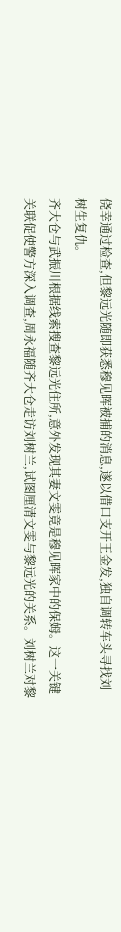侥幸通过检查,但黎远光随即获悉穆见晖被捕的消息,遂以借口支开王金发,独自调转车头寻找刘树生复仇。
齐大仓与武振川根据线索搜查黎远光住所,意外发现其妻文雯竟是穆见晖家中的保姆。这一关键关联促使警方深入调查,周永福随齐大仓走访刘树兰,试图厘清文雯与黎远光的关系。刘树兰对黎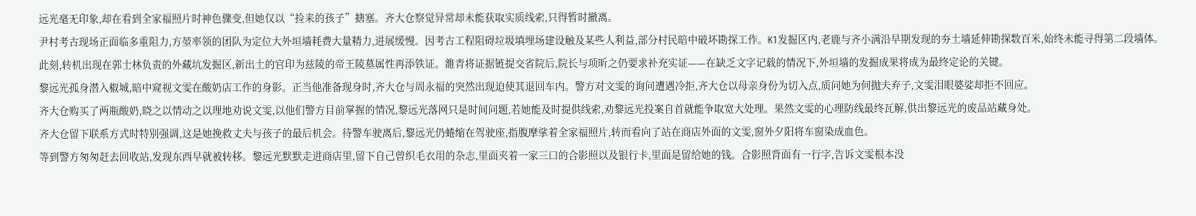远光毫无印象,却在看到全家福照片时神色骤变,但她仅以“捡来的孩子”搪塞。齐大仓察觉异常却未能获取实质线索,只得暂时撤离。
尹村考古现场正面临多重阻力,方堃率领的团队为定位大外垣墙耗费大量精力,进展缓慢。因考古工程阻碍垃圾填埋场建设触及某些人利益,部分村民暗中破坏勘探工作。K1发掘区内,老鹿与齐小满沿早期发现的夯土墙延伸勘探数百米,始终未能寻得第二段墙体。
此刻,转机出现在郭士林负责的外藏坑发掘区,新出土的官印为兹陵的帝王陵墓属性再添铁证。雒青将证据链提交省院后,院长与项昕之仍要求补充实证——在缺乏文字记载的情况下,外垣墙的发掘成果将成为最终定论的关键。
黎远光孤身潜入椒城,暗中窥视文雯在酸奶店工作的身影。正当他准备现身时,齐大仓与周永福的突然出现迫使其退回车内。警方对文雯的询问遭遇冷拒,齐大仓以母亲身份为切入点,质问她为何抛夫弃子,文雯泪眼婆娑却拒不回应。
齐大仓购买了两瓶酸奶,晓之以情动之以理地劝说文雯,以他们警方目前掌握的情况,黎远光落网只是时间问题,若她能及时提供线索,劝黎远光投案自首就能争取宽大处理。果然文雯的心理防线最终瓦解,供出黎远光的废品站藏身处。
齐大仓留下联系方式时特别强调,这是她挽救丈夫与孩子的最后机会。待警车驶离后,黎远光仍蜷缩在驾驶座,指腹摩挲着全家福照片,转而看向了站在商店外面的文雯,窗外夕阳将车窗染成血色。
等到警方匆匆赶去回收站,发现东西早就被转移。黎远光默默走进商店里,留下自己曾织毛衣用的杂志,里面夹着一家三口的合影照以及银行卡,里面是留给她的钱。合影照背面有一行字,告诉文雯根本没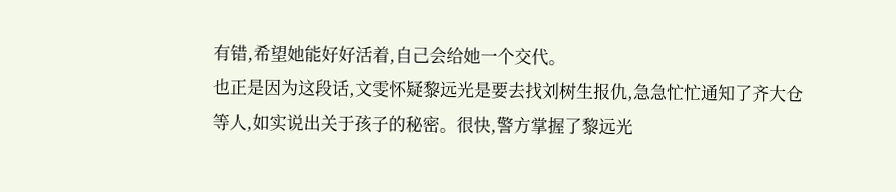有错,希望她能好好活着,自己会给她一个交代。
也正是因为这段话,文雯怀疑黎远光是要去找刘树生报仇,急急忙忙通知了齐大仓等人,如实说出关于孩子的秘密。很快,警方掌握了黎远光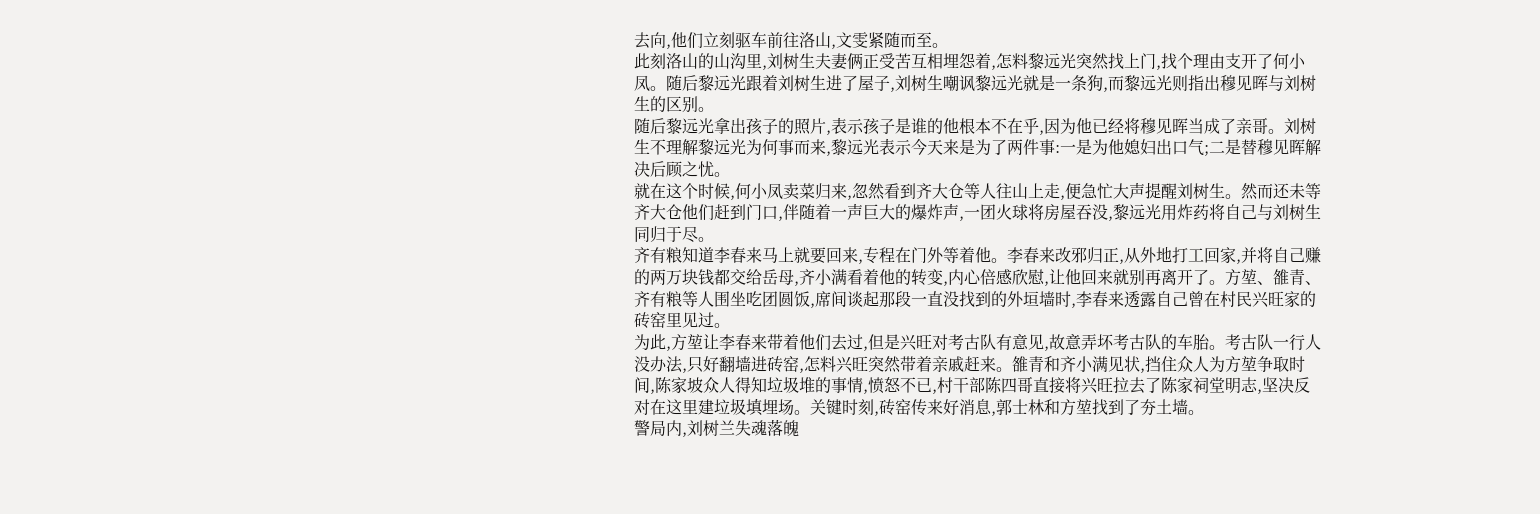去向,他们立刻驱车前往洛山,文雯紧随而至。
此刻洛山的山沟里,刘树生夫妻俩正受苦互相埋怨着,怎料黎远光突然找上门,找个理由支开了何小凤。随后黎远光跟着刘树生进了屋子,刘树生嘲讽黎远光就是一条狗,而黎远光则指出穆见晖与刘树生的区别。
随后黎远光拿出孩子的照片,表示孩子是谁的他根本不在乎,因为他已经将穆见晖当成了亲哥。刘树生不理解黎远光为何事而来,黎远光表示今天来是为了两件事:一是为他媳妇出口气;二是替穆见晖解决后顾之忧。
就在这个时候,何小凤卖菜归来,忽然看到齐大仓等人往山上走,便急忙大声提醒刘树生。然而还未等齐大仓他们赶到门口,伴随着一声巨大的爆炸声,一团火球将房屋吞没,黎远光用炸药将自己与刘树生同归于尽。
齐有粮知道李春来马上就要回来,专程在门外等着他。李春来改邪归正,从外地打工回家,并将自己赚的两万块钱都交给岳母,齐小满看着他的转变,内心倍感欣慰,让他回来就别再离开了。方堃、雒青、齐有粮等人围坐吃团圆饭,席间谈起那段一直没找到的外垣墙时,李春来透露自己曾在村民兴旺家的砖窑里见过。
为此,方堃让李春来带着他们去过,但是兴旺对考古队有意见,故意弄坏考古队的车胎。考古队一行人没办法,只好翻墙进砖窑,怎料兴旺突然带着亲戚赶来。雒青和齐小满见状,挡住众人为方堃争取时间,陈家坡众人得知垃圾堆的事情,愤怒不已,村干部陈四哥直接将兴旺拉去了陈家祠堂明志,坚决反对在这里建垃圾填埋场。关键时刻,砖窑传来好消息,郭士林和方堃找到了夯土墙。
警局内,刘树兰失魂落魄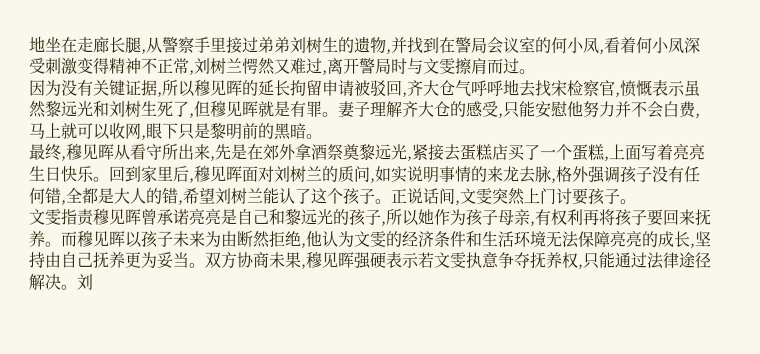地坐在走廊长腿,从警察手里接过弟弟刘树生的遗物,并找到在警局会议室的何小凤,看着何小凤深受刺激变得精神不正常,刘树兰愕然又难过,离开警局时与文雯擦肩而过。
因为没有关键证据,所以穆见晖的延长拘留申请被驳回,齐大仓气呼呼地去找宋检察官,愤慨表示虽然黎远光和刘树生死了,但穆见晖就是有罪。妻子理解齐大仓的感受,只能安慰他努力并不会白费,马上就可以收网,眼下只是黎明前的黑暗。
最终,穆见晖从看守所出来,先是在郊外拿酒祭奠黎远光,紧接去蛋糕店买了一个蛋糕,上面写着亮亮生日快乐。回到家里后,穆见晖面对刘树兰的质问,如实说明事情的来龙去脉,格外强调孩子没有任何错,全都是大人的错,希望刘树兰能认了这个孩子。正说话间,文雯突然上门讨要孩子。
文雯指责穆见晖曾承诺亮亮是自己和黎远光的孩子,所以她作为孩子母亲,有权利再将孩子要回来抚养。而穆见晖以孩子未来为由断然拒绝,他认为文雯的经济条件和生活环境无法保障亮亮的成长,坚持由自己抚养更为妥当。双方协商未果,穆见晖强硬表示若文雯执意争夺抚养权,只能通过法律途径解决。刘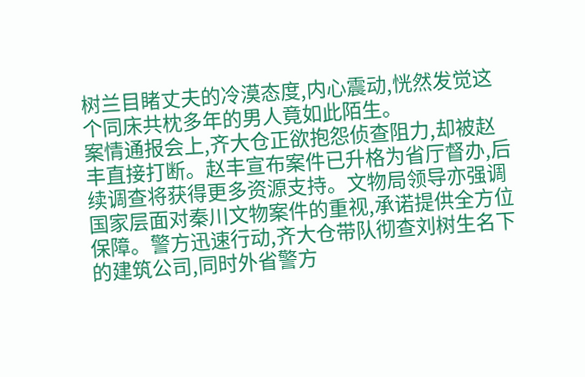树兰目睹丈夫的冷漠态度,内心震动,恍然发觉这个同床共枕多年的男人竟如此陌生。
案情通报会上,齐大仓正欲抱怨侦查阻力,却被赵丰直接打断。赵丰宣布案件已升格为省厅督办,后续调查将获得更多资源支持。文物局领导亦强调国家层面对秦川文物案件的重视,承诺提供全方位保障。警方迅速行动,齐大仓带队彻查刘树生名下的建筑公司,同时外省警方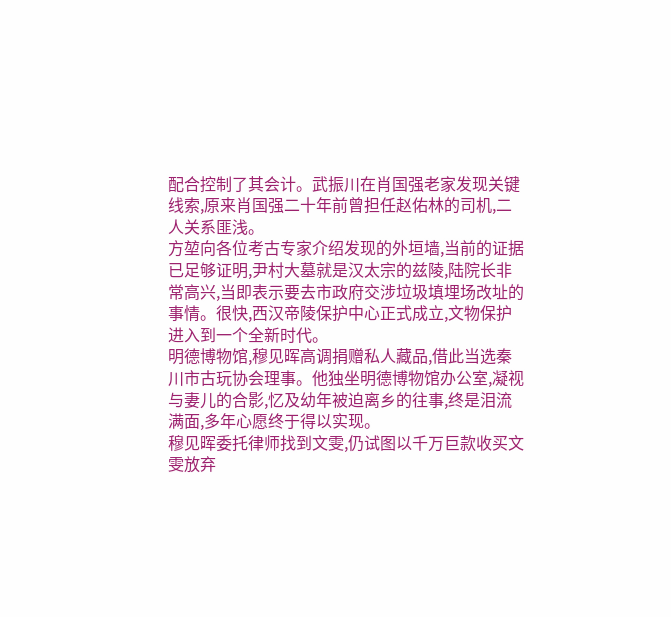配合控制了其会计。武振川在肖国强老家发现关键线索,原来肖国强二十年前曾担任赵佑林的司机,二人关系匪浅。
方堃向各位考古专家介绍发现的外垣墙,当前的证据已足够证明,尹村大墓就是汉太宗的兹陵,陆院长非常高兴,当即表示要去市政府交涉垃圾填埋场改址的事情。很快,西汉帝陵保护中心正式成立,文物保护进入到一个全新时代。
明德博物馆,穆见晖高调捐赠私人藏品,借此当选秦川市古玩协会理事。他独坐明德博物馆办公室,凝视与妻儿的合影,忆及幼年被迫离乡的往事,终是泪流满面,多年心愿终于得以实现。
穆见晖委托律师找到文雯,仍试图以千万巨款收买文雯放弃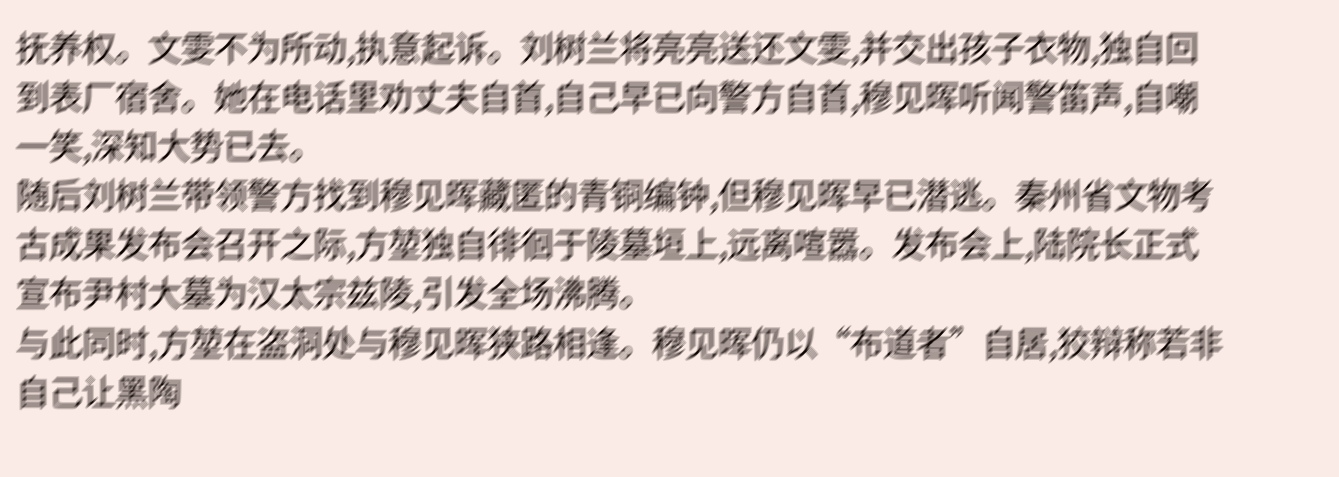抚养权。文雯不为所动,执意起诉。刘树兰将亮亮送还文雯,并交出孩子衣物,独自回到表厂宿舍。她在电话里劝丈夫自首,自己早已向警方自首,穆见晖听闻警笛声,自嘲一笑,深知大势已去。
随后刘树兰带领警方找到穆见晖藏匿的青铜编钟,但穆见晖早已潜逃。秦州省文物考古成果发布会召开之际,方堃独自徘徊于陵墓垣上,远离喧嚣。发布会上,陆院长正式宣布尹村大墓为汉太宗兹陵,引发全场沸腾。
与此同时,方堃在盗洞处与穆见晖狭路相逢。穆见晖仍以“布道者”自居,狡辩称若非自己让黑陶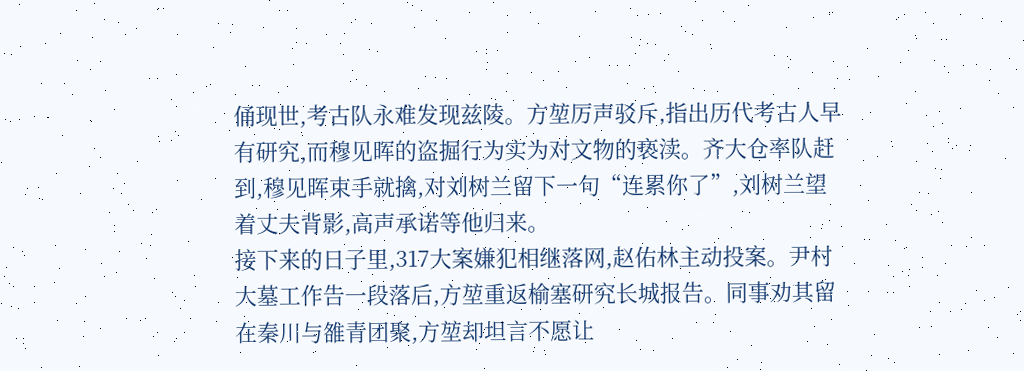俑现世,考古队永难发现兹陵。方堃厉声驳斥,指出历代考古人早有研究,而穆见晖的盗掘行为实为对文物的亵渎。齐大仓率队赶到,穆见晖束手就擒,对刘树兰留下一句“连累你了”,刘树兰望着丈夫背影,高声承诺等他归来。
接下来的日子里,317大案嫌犯相继落网,赵佑林主动投案。尹村大墓工作告一段落后,方堃重返榆塞研究长城报告。同事劝其留在秦川与雒青团聚,方堃却坦言不愿让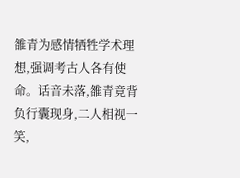雒青为感情牺牲学术理想,强调考古人各有使命。话音未落,雒青竟背负行囊现身,二人相视一笑,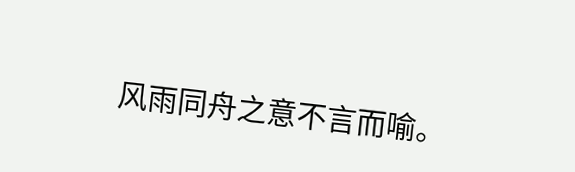风雨同舟之意不言而喻。